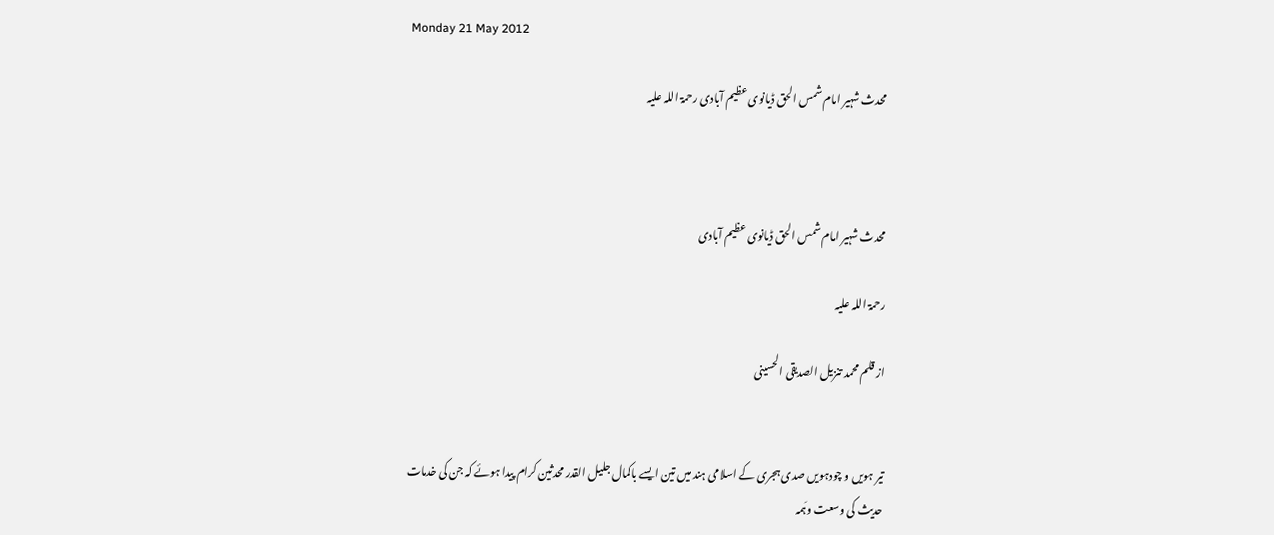Monday 21 May 2012

محدث شہیر امام شمس الحق ڈیانوی عظیم آبادی رحمۃ اللہ علیہ



محدث شہیر امام شمس الحق ڈیانوی عظیم آبادی

رحمۃ اللہ علیہ

از قلم محمد تنزیل الصدیقی الحسینی


تیر ہویں و چودہویں صدی ہجری کے اسلامی ہند میں تین ایسے باکمال جلیل القدر محدثین کرام پیدا ہوئے کہ جن کی خدمات
حدیث کی وسعت وہَمہ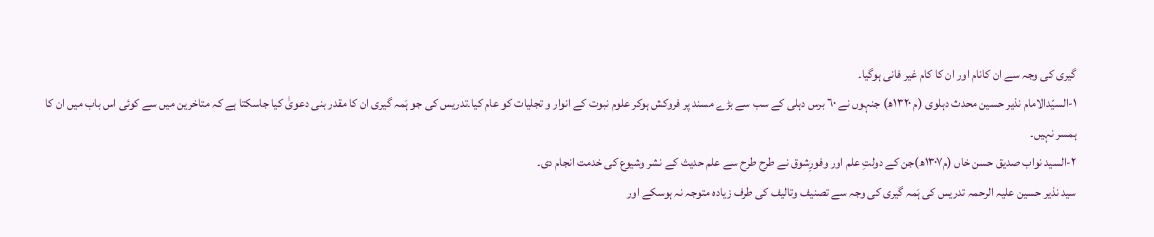گیری کی وجہ سے ان کانام اور ان کا کام غیر فانی ہوگیا۔
١-السیّدالامام نذیر حسین محدث دہلوی (م ١٣٢٠ھ) جنہوں نے ٦٠ برس دہلی کے سب سے بڑے مسند پر فروکش ہوکر علوم نبوت کے انوار و تجلیات کو عام کیا۔تدریس کی جو ہَمہ گیری ان کا مقدر بنی دعویٰ کیا جاسکتا ہے کہ متاخرین میں سے کوئی اس باب میں ان کا ہمسر نہیں۔
٢-السید نواب صدیق حسن خاں (م١٣٠٧ھ)جن کے دولتِ علم اور وفورِشوق نے طرح طرح سے علم حدیث کے نشر وشیوع کی خدمت انجام دی۔
سید نذیر حسین علیہ الرحمہ تدریس کی ہَمہ گیری کی وجہ سے تصنیف وتالیف کی طرف زیادہ متوجہ نہ ہوسکے اور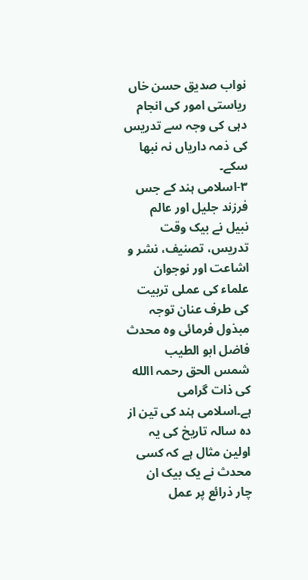نواب صدیق حسن خاں ریاستی امور کی انجام دہی کی وجہ سے تدریس کی ذمہ داریاں نہ نبھا سکے۔
٣-اسلامی ہند کے جس فرزند جلیل اور عالم نبیل نے بیک وقت تدریس، تصنیف، نشر و اشاعت اور نوجوان علماء کی عملی تربیت کی طرف عنان توجہ مبذول فرمائی وہ محدث فاضل ابو الطیب شمس الحق رحمہ االله کی ذات گرامی ہے۔اسلامی ہند کی تین از دہ سالہ تاریخ کی یہ اولین مثال ہے کہ کسی محدث نے یک بیک ان چار ذرائع پر عمل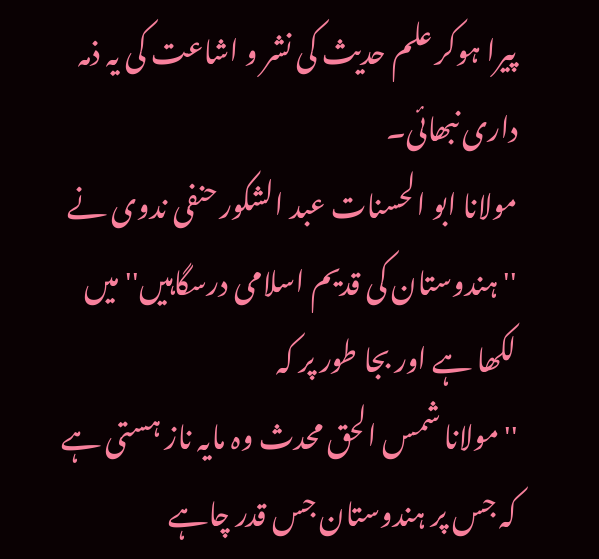پیرا ہوکر علم حدیث کی نشر و اشاعت کی یہ ذمہ داری نبھائی۔
مولانا ابو الحسنات عبد الشکور حنفی ندوی نے ''ہندوستان کی قدیم اسلامی درسگاہیں''میں لکھا ہے اور بجا طور پر کہ
''مولانا شمس الحق محدث وہ مایہ ناز ہستی ہے کہ جس پر ہندوستان جس قدر چاہے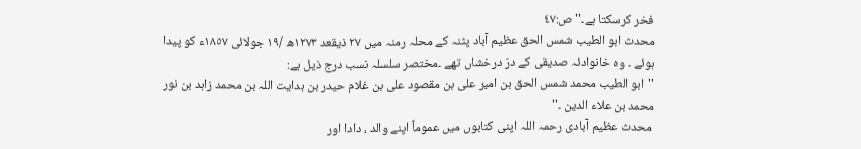فخر کرسکتا ہے۔'' ص:٤٧
محدث ابو الطیب شمس الحق عظیم آباد پٹنہ کے محلہ رمنہ میں ٢٧ ذیقعد ١٢٧٣ھ /١٩ جولائی ١٨٥٧ء کو پیدا ہوئے ۔ وہ خانوادئہ صدیقی کے درّ درخشاں تھے ۔مختصر سلسلہ نسب درج ذیل ہے:
''ابو الطیب محمد شمس الحق بن امیر علی بن مقصود علی بن غلام حیدر بن ہدایت اللہ بن محمد زاہد بن نور محمد بن علاء الدین ۔''
 محدث عظیم آبادی رحمہ اللہ اپنی کتابوں میں عموماً اپنے والد ، دادا اور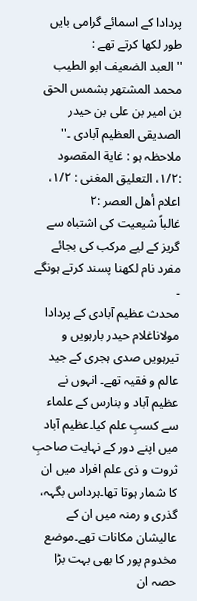پردادا کے اسمائے گرامی بایں طور لکھا کرتے تھے :
'' العبد الضعیف ابو الطیب محمد المشتھر بشمس الحق بن امیر بن علی بن حیدر الصدیقی العظیم آبادی ۔'' ملاحظہ ہو : غایة المقصود :١/٢، التعلیق المغنی : ١/٢، اعلام أھل العصر :٢
غالباً شیعیت کی اشتباہ سے گریز کے لیے مرکب کی بجائے مفرد نام لکھنا پسند کرتے ہونگے ۔
محدث عظیم آبادی کے پردادا مولاناغلام حیدر بارہویں و تیرہویں صدی ہجری کے جید عالم و فقیہ تھے۔ انہوں نے عظیم آباد و بنارس کے علماء سے کسبِ علم کیا۔عظیم آباد میں اپنے دور کے نہایت صاحبِ ثروت و ذی علم افراد میں ان کا شمار ہوتا تھا۔ہرداس بگہہ، گذری و رمنہ میں ان کے عالیشان مکانات تھے۔موضع مخدوم پور کا بھی بہت بڑا حصہ ان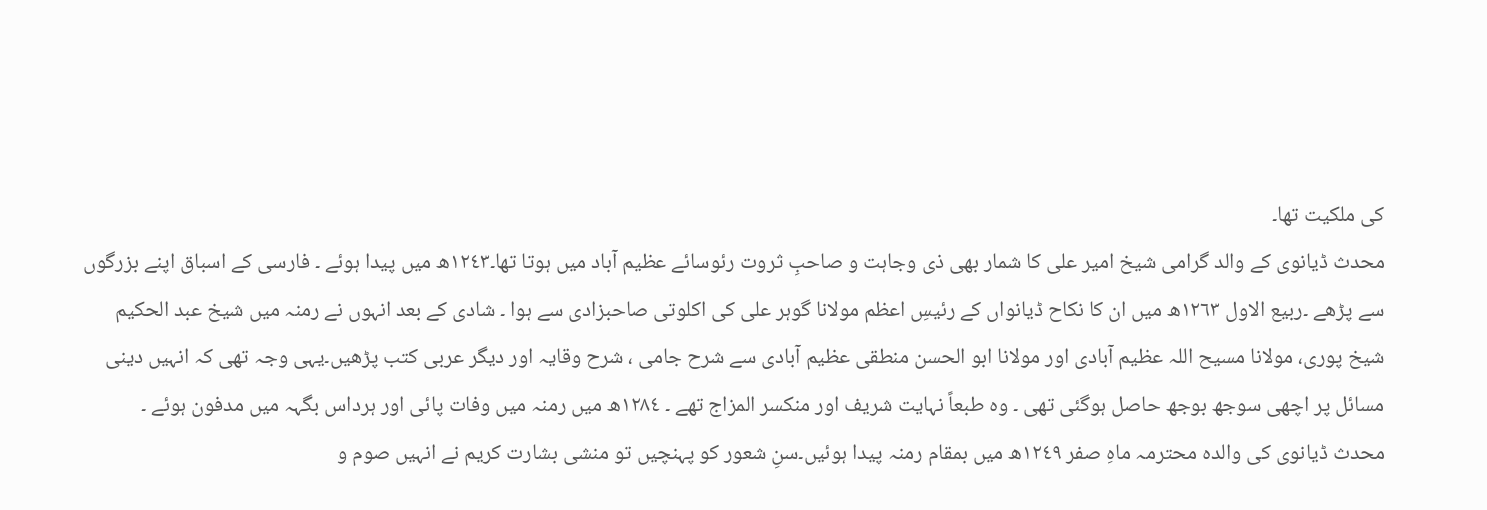کی ملکیت تھا۔
محدث ڈیانوی کے والد گرامی شیخ امیر علی کا شمار بھی ذی وجاہت و صاحبِ ثروت رئوسائے عظیم آباد میں ہوتا تھا۔١٢٤٣ھ میں پیدا ہوئے ۔ فارسی کے اسباق اپنے بزرگوں سے پڑھے ۔ربیع الاول ١٢٦٣ھ میں ان کا نکاح ڈیانواں کے رئیسِ اعظم مولانا گوہر علی کی اکلوتی صاحبزادی سے ہوا ۔ شادی کے بعد انہوں نے رمنہ میں شیخ عبد الحکیم شیخ پوری، مولانا مسیح اللہ عظیم آبادی اور مولانا ابو الحسن منطقی عظیم آبادی سے شرح جامی ، شرح وقایہ اور دیگر عربی کتب پڑھیں۔یہی وجہ تھی کہ انہیں دینی مسائل پر اچھی سوجھ بوجھ حاصل ہوگئی تھی ۔ وہ طبعاً نہایت شریف اور منکسر المزاج تھے ۔ ١٢٨٤ھ میں رمنہ میں وفات پائی اور ہرداس بگہہ میں مدفون ہوئے ۔
محدث ڈیانوی کی والدہ محترمہ ماہِ صفر ١٢٤٩ھ میں بمقام رمنہ پیدا ہوئیں۔سنِ شعور کو پہنچیں تو منشی بشارت کریم نے انہیں صوم و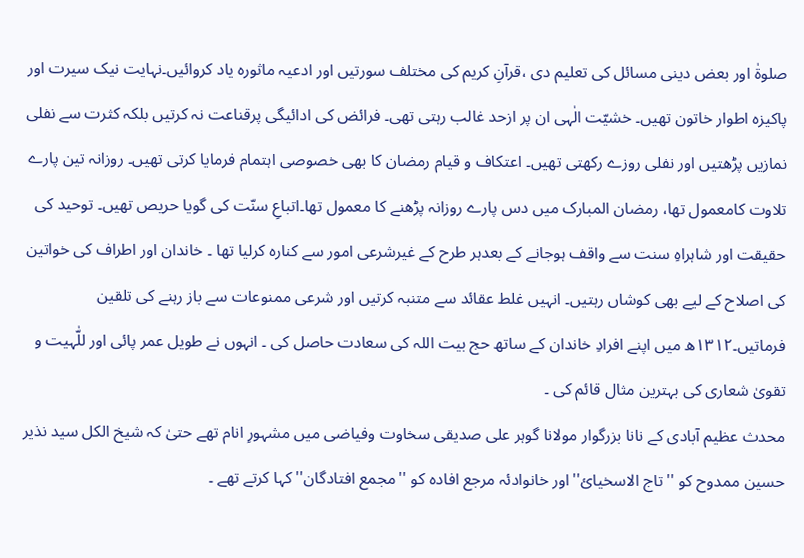صلوةٰ اور بعض دینی مسائل کی تعلیم دی ،قرآنِ کریم کی مختلف سورتیں اور ادعیہ ماثورہ یاد کروائیں۔نہایت نیک سیرت اور پاکیزہ اطوار خاتون تھیں۔ خشیّت الٰہی ان پر ازحد غالب رہتی تھی۔ فرائض کی ادائیگی پرقناعت نہ کرتیں بلکہ کثرت سے نفلی نمازیں پڑھتیں اور نفلی روزے رکھتی تھیں۔ اعتکاف و قیام رمضان کا بھی خصوصی اہتمام فرمایا کرتی تھیں۔ روزانہ تین پارے تلاوت کامعمول تھا، رمضان المبارک میں دس پارے روزانہ پڑھنے کا معمول تھا۔اتباعِ سنّت کی گویا حریص تھیں۔ توحید کی حقیقت اور شاہراہِ سنت سے واقف ہوجانے کے بعدہر طرح کے غیرشرعی امور سے کنارہ کرلیا تھا ۔ خاندان اور اطراف کی خواتین کی اصلاح کے لیے بھی کوشاں رہتیں۔ انہیں غلط عقائد سے متنبہ کرتیں اور شرعی ممنوعات سے باز رہنے کی تلقین فرماتیں۔١٣١٢ھ میں اپنے افرادِ خاندان کے ساتھ حج بیت اللہ کی سعادت حاصل کی ۔ انہوں نے طویل عمر پائی اور للّٰہیت و تقویٰ شعاری کی بہترین مثال قائم کی ۔
محدث عظیم آبادی کے نانا بزرگوار مولانا گوہر علی صدیقی سخاوت وفیاضی میں مشہورِ انام تھے حتیٰ کہ شیخ الکل سید نذیر حسین ممدوح کو ''تاج الاسخیائ''اور خانوادئہ مرجع افادہ کو ''مجمع افتادگان'' کہا کرتے تھے ۔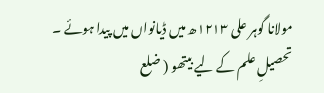مولانا گوہر علی ١٢١٣ھ میں ڈیانواں میں پیدا ہوئے ۔ تحصیلِ علم کے لیے بیتھو ( ضلع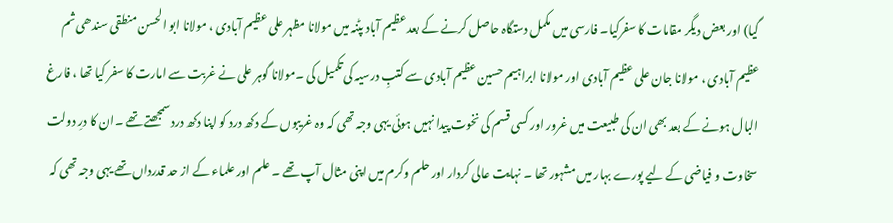گیا) اور بعض دیگر مقامات کا سفرکیا۔ فارسی میں مکمل دستگاہ حاصل کرنے کے بعد عظیم آباد پٹنہ میں مولانا مظہر علی عظیم آبادی ، مولانا ابو الحسن منطقی سندھی ثم عظیم آبادی ، مولانا جان علی عظیم آبادی اور مولانا ابراہیم حسین عظیم آبادی سے کتبِ درسیہ کی تکمیل کی ۔مولانا گوہر علی نے غربت سے امارت کا سفر کیا تھا ، فارغ البال ہونے کے بعد بھی ان کی طبیعت میں غرور اور کسی قسم کی نخوت پیدا نہیں ہوئی یہی وجہ تھی کہ وہ غریبوں کے دکھ درد کو اپنا دکھ درد سمجھتے تھے ۔ان کا درِ دولت سخاوت و فیاضی کے لیے پورے بہار میں مشہور تھا ۔ نہایت عالی کردار اور حلم وکرم میں اپنی مثال آپ تھے ۔ علم اور علماء کے از حد قدرداں تھے یہی وجہ تھی کہ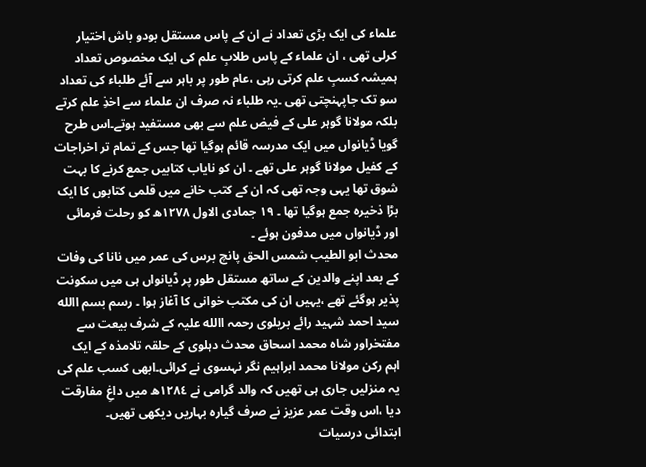علماء کی ایک بڑی تعداد نے ان کے پاس مستقل بودو باش اختیار کرلی تھی ، ان علماء کے پاس طلابِ علم کی ایک مخصوص تعداد ہمیشہ کسبِ علم کرتی رہی ،عام طور پر باہر سے آئے طلباء کی تعداد سو تک جاپہنچتی تھی ۔یہ طلباء نہ صرف ان علماء سے اخذِ علم کرتے بلکہ مولانا گوہر علی کے فیض علم سے بھی مستفید ہوتے۔اس طرح گویا ڈیانواں میں ایک مدرسہ قائم ہوگیا تھا جس کے تمام تر اخراجات کے کفیل مولانا گوہر علی تھے ۔ ان کو نایاب کتابیں جمع کرنے کا بہت شوق تھا یہی وجہ تھی کہ ان کے کتب خانے میں قلمی کتابوں کا ایک بڑا ذخیرہ جمع ہوگیا تھا ۔ ١٩ جمادی الاول ١٢٧٨ھ کو رحلت فرمائی اور ڈیانواں میں مدفون ہوئے ۔
محدث ابو الطیب شمس الحق پانچ برس کی عمر میں نانا کی وفات کے بعد اپنے والدین کے ساتھ مستقل طور پر ڈیانواں ہی میں سکونت پذیر ہوگئے تھے ،یہیں ان کی مکتب خوانی کا آغاز ہوا ۔ رسم بسم االله سید احمد شہید رائے بریلوی رحمہ االله علیہ کے شرف بیعت سے مفتخراور شاہ محمد اسحاق محدث دہلوی کے حلقہ تلامذہ کے ایک اہم رکن مولانا محمد ابراہیم نگر نہسوی نے کرائی۔ابھی کسب علم کی یہ منزلیں جاری ہی تھیں کہ والد گرامی نے ١٢٨٤ھ میں داغِ مفارقت دیا ،اس وقت عمر عزیز نے صرف گیارہ بہاریں دیکھی تھیں۔
ابتدائی درسیات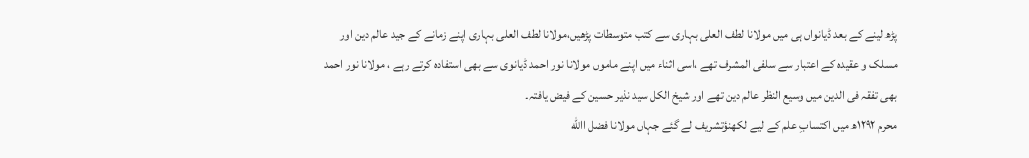پڑھ لینے کے بعد ڈیانواں ہی میں مولانا لطف العلی بہاری سے کتب متوسطات پڑھیں،مولانا لطف العلی بہاری اپنے زمانے کے جید عالم دین اور مسلک و عقیدہ کے اعتبار سے سلفی المشرف تھے ،اسی اثناء میں اپنے ماموں مولانا نور احمد ڈیانوی سے بھی استفادہ کرتے رہے ، مولانا نور احمد بھی تفقہ فی الدین میں وسیع النظر عالم دین تھے اور شیخ الکل سید نذیر حسین کے فیض یافتہ۔
محرم ١٢٩٢ھ میں اکتسابِ علم کے لیے لکھنؤتشریف لے گئے جہاں مولانا فضل االله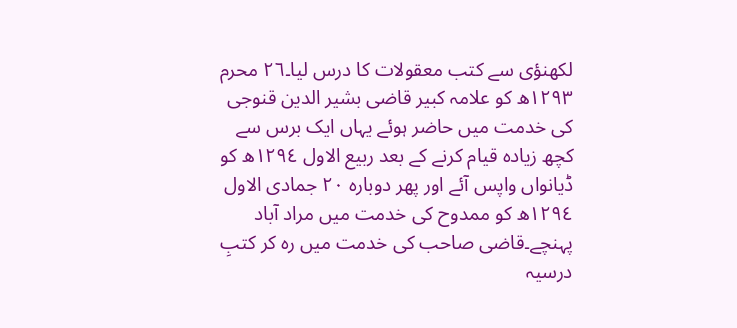لکھنؤی سے کتب معقولات کا درس لیا۔٢٦ محرم ١٢٩٣ھ کو علامہ کبیر قاضی بشیر الدین قنوجی کی خدمت میں حاضر ہوئے یہاں ایک برس سے کچھ زیادہ قیام کرنے کے بعد ربیع الاول ١٢٩٤ھ کو ڈیانواں واپس آئے اور پھر دوبارہ ٢٠ جمادی الاول ١٢٩٤ھ کو ممدوح کی خدمت میں مراد آباد پہنچے۔قاضی صاحب کی خدمت میں رہ کر کتبِ درسیہ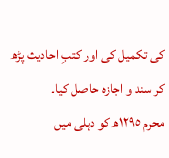کی تکمیل کی اور کتبِ احادیث پڑھ کر سند و اجازہ حاصل کیا۔
محرم ١٢٩٥ھ کو دہلی میں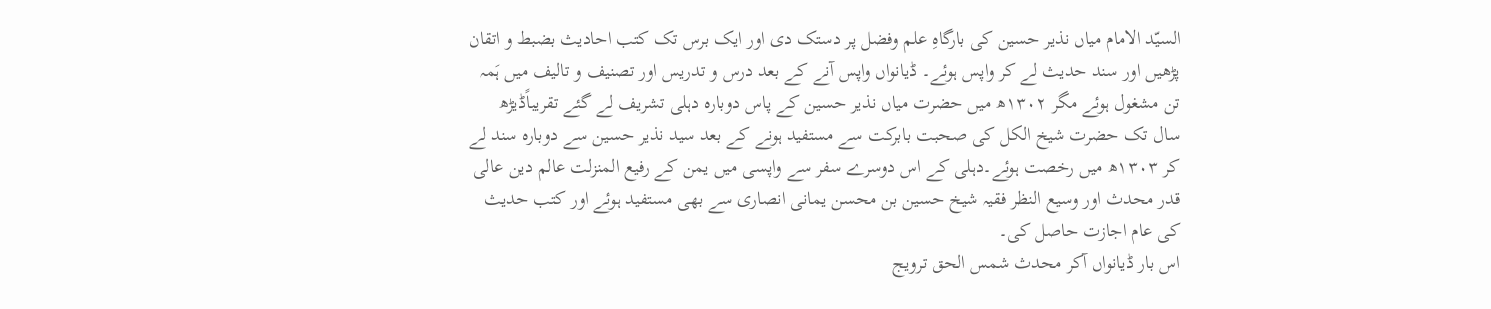السیّد الامام میاں نذیر حسین کی بارگاہِ علم وفضل پر دستک دی اور ایک برس تک کتب احادیث بضبط و اتقان پڑھیں اور سند حدیث لے کر واپس ہوئے۔ ڈیانواں واپس آنے کے بعد درس و تدریس اور تصنیف و تالیف میں ہَمہ تن مشغول ہوئے مگر ١٣٠٢ھ میں حضرت میاں نذیر حسین کے پاس دوبارہ دہلی تشریف لے گئے تقریباًڈیڑھ سال تک حضرت شیخ الکل کی صحبت بابرکت سے مستفید ہونے کے بعد سید نذیر حسین سے دوبارہ سند لے کر ١٣٠٣ھ میں رخصت ہوئے۔دہلی کے اس دوسرے سفر سے واپسی میں یمن کے رفیع المنزلت عالم دین عالی قدر محدث اور وسیع النظر فقیہ شیخ حسین بن محسن یمانی انصاری سے بھی مستفید ہوئے اور کتب حدیث کی عام اجازت حاصل کی۔
اس بار ڈیانواں آکر محدث شمس الحق ترویج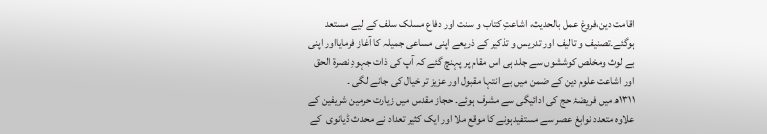اقامت دین،فروغ عمل بالحدیث، اشاعتِ کتاب و سنت اور دفاع مسلک سلف کے لیے مستعد ہوگئے۔تصنیف و تالیف اور تدریس و تذکیر کے ذریعے اپنی مساعی جمیلہ کا آغاز فرمایااور اپنی بے لوث ومخلص کوششوں سے جلد ہی اس مقام پر پہنچ گئے کہ آپ کی ذات جہودِ نصرة الحق اور اشاعت علوم دین کے ضمن میں بے انتہا مقبول اور عزیز تر خیال کی جانے لگی ۔
١٣١١ھ میں فریضۂ حج کی ادائیگی سے مشرف ہوئے۔ حجاز مقدس میں زیارت حرمین شریفین کے علاوہ متعدد نوابغ عصر سے مستفیدہونے کا موقع ملا اور ایک کثیر تعداد نے محدث ڈیانوی  کے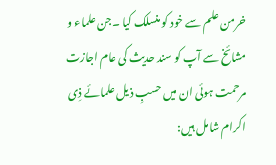خرمن علم سے خود کو منسلک کیا ۔جن علماء و مشائخ سے آپ کو سند حدیث کی عام اجازت مرحمت ہوئی ان میں حسبِ ذیل علمائے ذِی اکرام شامل ہیں: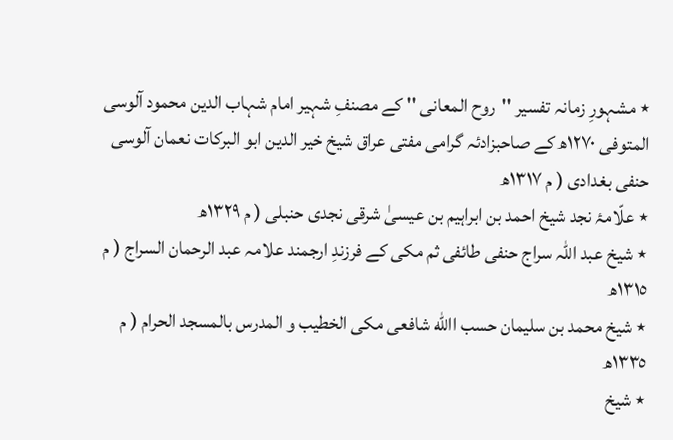٭ مشہورِ زمانہ تفسیر ''روح المعانی '' کے مصنفِ شہیر امام شہاب الدین محمود آلوسی المتوفی ١٢٧٠ھ کے صاحبزادئہ گرامی مفتی عراق شیخ خیر الدین ابو البرکات نعمان آلوسی حنفی بغدادی ( م ١٣١٧ھ
٭ علّامۂ نجد شیخ احمد بن ابراہیم بن عیسیٰ شرقی نجدی حنبلی ( م ١٣٢٩ھ
٭ شیخ عبد اللہ سراج حنفی طائفی ثم مکی کے فرزندِ ارجمند علامہ عبد الرحمان السراج ( م ١٣١٥ھ
٭ شیخ محمد بن سلیمان حسب االله شافعی مکی الخطیب و المدرس بالمسجد الحرام ( م ١٣٣٥ھ
٭ شیخ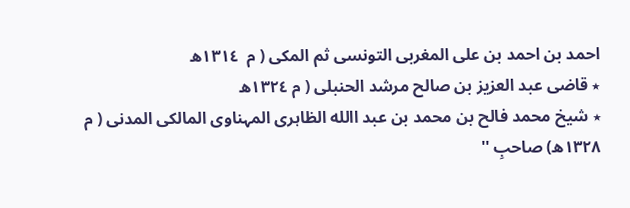احمد بن احمد بن علی المغربی التونسی ثم المکی ( م  ١٣١٤ھ
٭ قاضی عبد العزیز بن صالح مرشد الحنبلی ( م ١٣٢٤ھ
٭ شیخ محمد فالح بن محمد بن عبد االله الظاہری المہناوی المالکی المدنی ( م ١٣٢٨ھ) صاحبِ ''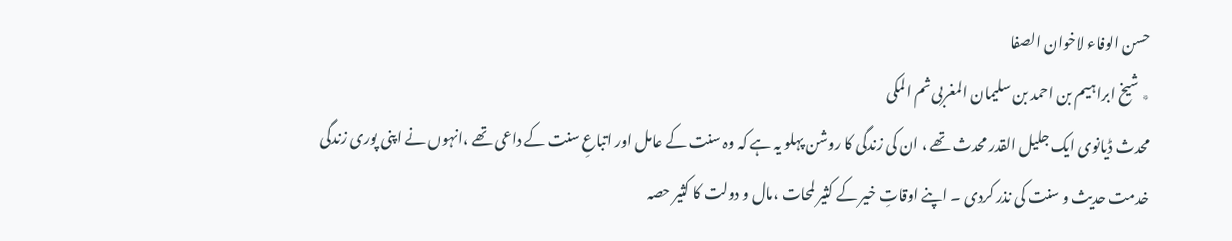حسن الوفاء لاخوان الصفا
٭ شیخ ابراہیم بن احمد بن سلیمان المغربی ثم المکی
محدث ڈیانوی ایک جلیل القدر محدث تھے ، ان کی زندگی کا روشن پہلو یہ ہے کہ وہ سنت کے عامل اور اتباعِ سنت کے داعی تھے ،انہوں نے اپنی پوری زندگی خدمت حدیث و سنت کی نذر کردی ۔ اپنے اوقاتِ خیر کے کثیر لمحات ،مال و دولت کا کثیر حصہ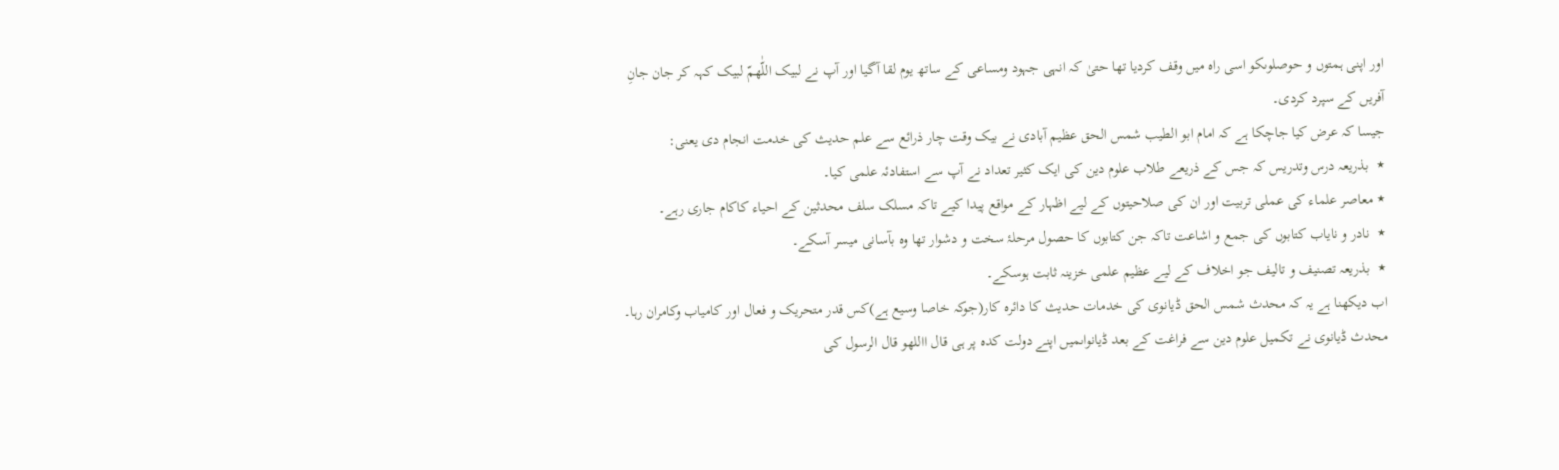اور اپنی ہمتوں و حوصلوںکو اسی راہ میں وقف کردیا تھا حتیٰ کہ انہی جہود ومساعی کے ساتھ یوم لقا آگیا اور آپ نے لبیک اللّٰھمّ لبیک کہہ کر جان جانِ آفریں کے سپرد کردی۔
جیسا کہ عرض کیا جاچکا ہے کہ امام ابو الطیب شمس الحق عظیم آبادی نے بیک وقت چار ذرائع سے علم حدیث کی خدمت انجام دی یعنی:
٭  بذریعہ درس وتدریس کہ جس کے ذریعے طلاب علوم دین کی ایک کثیر تعداد نے آپ سے استفادئہ علمی کیا۔
٭ معاصر علماء کی عملی تربیت اور ان کی صلاحیتوں کے لیے اظہار کے مواقع پیدا کیے تاکہ مسلک سلف محدثین کے احیاء کاکام جاری رہے۔
٭  نادر و نایاب کتابوں کی جمع و اشاعت تاکہ جن کتابوں کا حصول مرحلۂ سخت و دشوار تھا وہ بآسانی میسر آسکے۔
٭  بذریعہ تصنیف و تالیف جو اخلاف کے لیے عظیم علمی خزینہ ثابت ہوسکے۔
اب دیکھنا ہے یہ کہ محدث شمس الحق ڈیانوی کی خدمات حدیث کا دائرہ کار(جوکہ خاصا وسیع ہے)کس قدر متحریک و فعال اور کامیاب وکامران رہا۔
محدث ڈیانوی نے تکمیل علوم دین سے فراغت کے بعد ڈیانواںمیں اپنے دولت کدہ پر ہی قال االلهو قال الرسول کی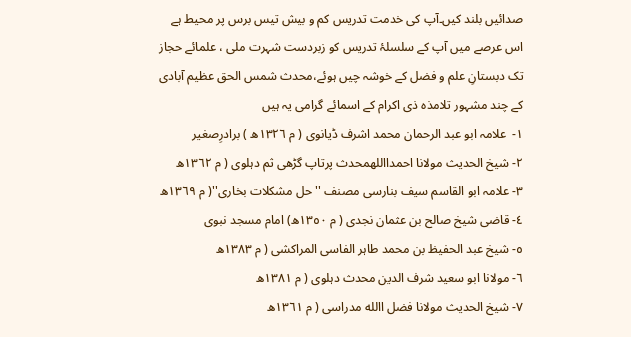صدائیں بلند کیں۔آپ کی خدمت تدریس کم و بیش تیس برس پر محیط ہے اس عرصے میں آپ کے سلسلۂ تدریس کو زبردست شہرت ملی ، علمائے حجاز تک دبستانِ علم و فضل کے خوشہ چیں ہوئے،محدث شمس الحق عظیم آبادی کے چند مشہور تلامذہ ذی اکرام کے اسمائے گرامی یہ ہیں
١-  علامہ ابو عبد الرحمان محمد اشرف ڈیانوی ( م ١٣٢٦ھ ) برادرِصغیر
٢- شیخ الحدیث مولانا احمدااللهمحدث پرتاپ گڑھی ثم دہلوی ( م ١٣٦٢ھ
٣- علامہ ابو القاسم سیف بنارسی مصنف ''حل مشکلات بخاری''( م ١٣٦٩ھ
٤- قاضی شیخ صالح بن عثمان نجدی ( م ١٣٥٠ھ) امام مسجد نبوی
٥- شیخ عبد الحفیظ بن محمد طاہر الفاسی المراکشی ( م ١٣٨٣ھ
٦- مولانا ابو سعید شرف الدین محدث دہلوی ( م ١٣٨١ھ
٧- شیخ الحدیث مولانا فضل االله مدراسی ( م ١٣٦١ھ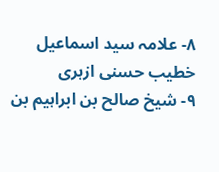٨- علامہ سید اسماعیل خطیب حسنی ازہری
٩- شیخ صالح بن ابراہیم بن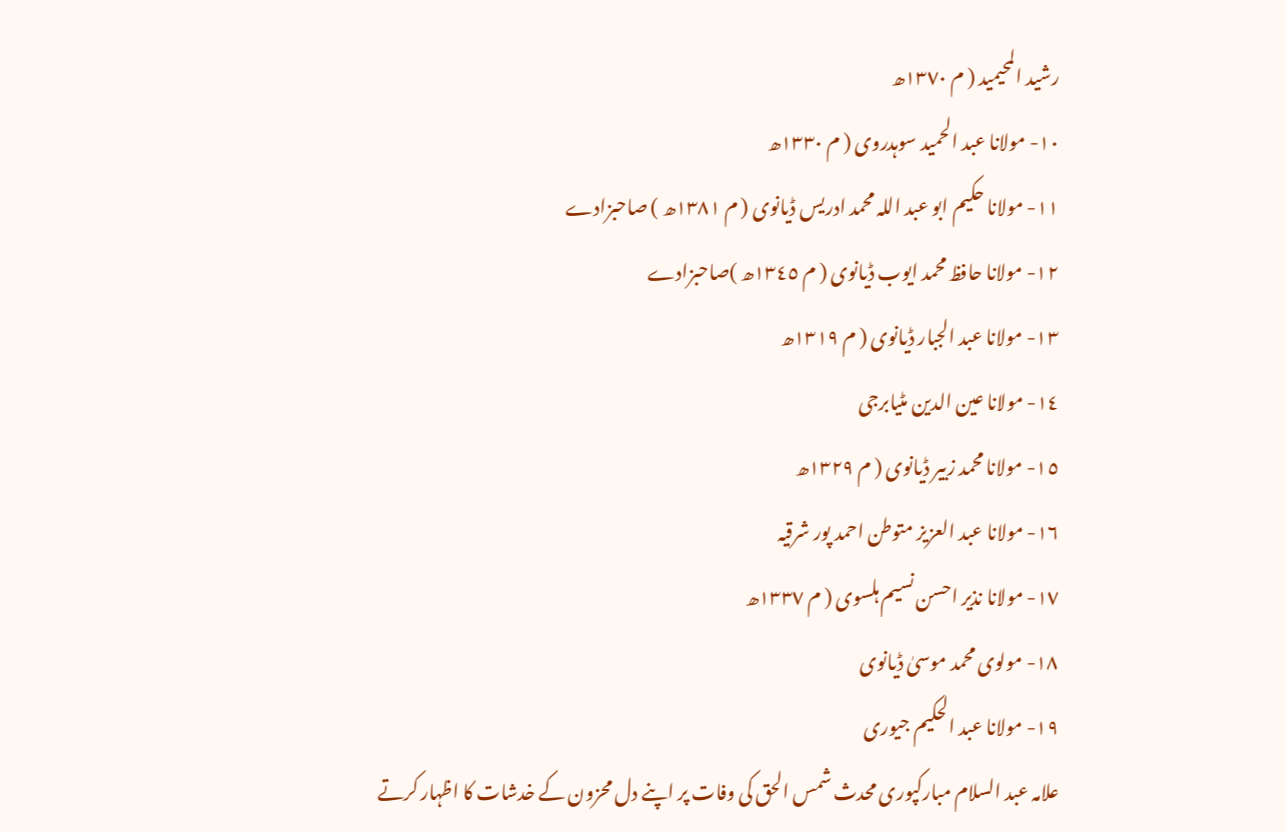رشید المحیمید ( م ١٣٧٠ھ
١٠- مولانا عبد الحمید سوہدروی ( م ١٣٣٠ھ
١١- مولانا حکیم ابو عبد اللہ محمد ادریس ڈیانوی ( م ١٣٨١ھ ) صاحبزادے
١٢- مولانا حافظ محمد ایوب ڈیانوی ( م ١٣٤٥ھ )صاحبزادے
١٣- مولانا عبد الجبار ڈیانوی ( م ١٣١٩ھ
١٤- مولانا عین الدین مٹیابرجی
١٥- مولانا محمد زبیر ڈیانوی ( م ١٣٢٩ھ
١٦- مولانا عبد العزیز متوطن احمد پور شرقیہ
١٧- مولانا نذیر احسن نسیم ہلسوی ( م ١٣٣٧ھ
١٨- مولوی محمد موسیٰ ڈیانوی
١٩- مولانا عبد الحکیم جیوری
علامہ عبد السلام مبارکپوری محدث شمس الحق کی وفات پر اپنے دل محزون کے خدشات کا اظہار کرتے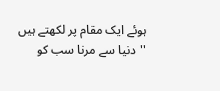ہوئے ایک مقام پر لکھتے ہیں
''دنیا سے مرنا سب کو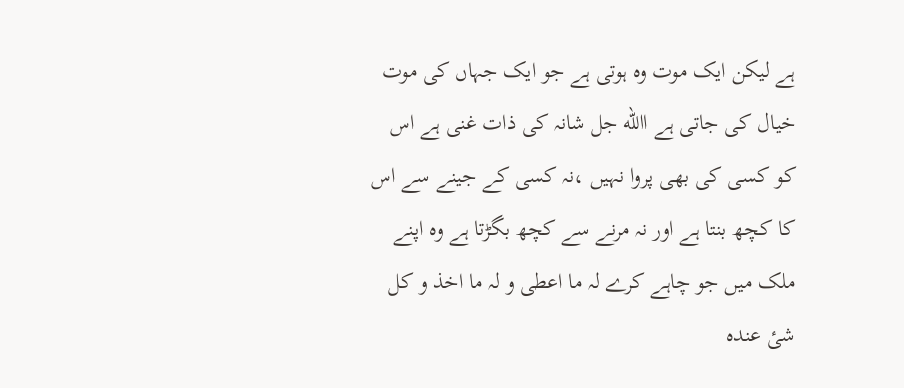ہے لیکن ایک موت وہ ہوتی ہے جو ایک جہاں کی موت خیال کی جاتی ہے االله جل شانہ کی ذات غنی ہے اس کو کسی کی بھی پروا نہیں ،نہ کسی کے جینے سے اس کا کچھ بنتا ہے اور نہ مرنے سے کچھ بگڑتا ہے وہ اپنے ملک میں جو چاہے کرے لہ ما اعطی و لہ ما اخذ و کل شیٔ عندہ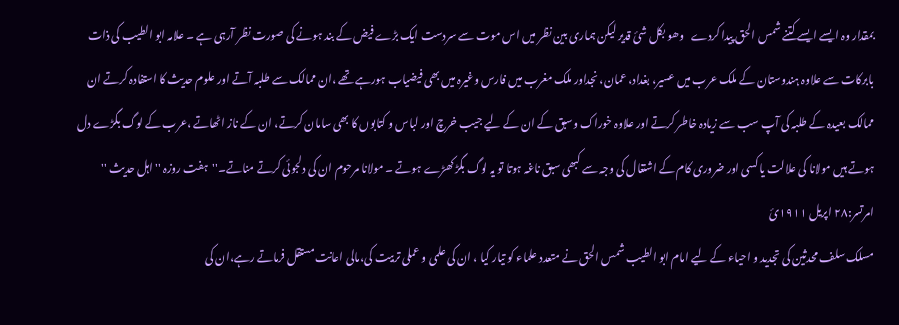بمقدار وہ ایسے ایسے کتنے شمس الحق پیدا کردے   وھو بکل شیٔ قدیر لیکن ہماری بین نظر میں اس موت سے سردست ایک بڑے فیض کے بند ہونے کی صورت نظر آرہی ہے ۔ علامہ ابو الطیب کی ذات بابرکات سے علاوہ ہندوستان کے ملک عرب میں عسیر، بغداد، عمان، نجداور ملک مغرب میں فارس وغیرہ میں بھی فیضیاب ہورہے تھے ،ان ممالک سے طلبہ آتے اور علوم حدیث کا استفادہ کرتے ان ممالک بعیدہ کے طلبہ کی آپ سب سے زیادہ خاطر کرتے اور علاوہ خوراک وسبق کے ان کے لیے جیب خرچ اور لباس و کتابوں کا بھی سامان کرتے، ان کے ناز اٹھاتے ،عرب کے لوگ بگڑے دل ہوتے ہیں مولانا کی علالت یا کسی اور ضروری کام کے اشتغال کی وجہ سے کبھی سبق ناغہ ہوتا تو یہ لوگ بگڑ کھڑے ہوتے ۔ مولانا مرحوم ان کی دلجوئی کرتے مناتے۔''  ہفت روزہ ''اہل حدیث '' امرتسر:٢٨ اپریل ١٩١١ئ
مسلک سلف محدثین کی تجدید و احیاء کے لیے امام ابو الطیب شمس الحق نے متعدد علماء کو تیار کیا ، ان کی علمی و عملی تربیت کی،مالی اعانت مستقل فرماتے رہے،ان کی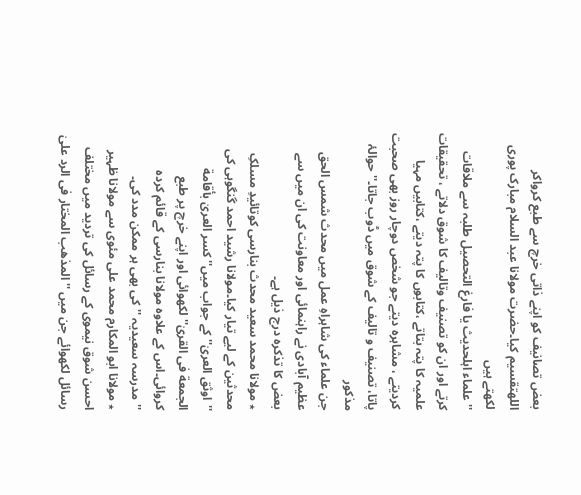بعض تصانیف کو اپنے ذاتی خرچ سے طبع کرواکر اللهتقسیم کیا۔حضرت مولانا عبد السلام مبارک پوری  لکھتے ہیں
''علماء اہلحدیث یا فارغ التحصیل طلبہ سے ملاقات کرتے اور ان کو تصنیف وتالیف کا شوق دلاتے ، تحقیقات علمیہ کا پتہ بتاتے ،کتابوں کا پتہ دیتے ،کتابیں مہیا کردیتے ، مشاہرہ دیتے جو شخص دوچار روز بھی صحبت پاتا، تصنیف و تالیف کے شوق میں ڈوب جاتا۔'' حوالۂ مذکور
جن علماء کی شاہراہِ عمل میں محدث شمس الحق عظیم آبادی نے راہنمائی اور معاونت کی ان میں سے بعض کا تذکرہ درج ذیل ہے۔
٭ مولانا محمد سعید محدث بنارسی کوتائیدِ مسلکِ محدثین کے لیے تیار کیا۔مولانا رشید احمد گنگوہی کی ''اوثق العریٰ'' کے جواب میں'' کسر العریٰ بأقامة الجمعة فی القریٰ'' لکھوائی اور اپنے خرچ پر طبع کروائی۔اس کے علاوہ مولانا بنارسی کے قائم کردہ ''مدرسہ سعیدیہ ''کی بھی ہر ممکن مدد کی۔
٭ مولانا ابو المکارم محمد علی مئوی سے مولانا ظہیر احسن شوق نیموی کے رسائل کی تردید میں مختلف رسائل لکھوائے جن میں ''المذھب المختار فی الرد علیٰ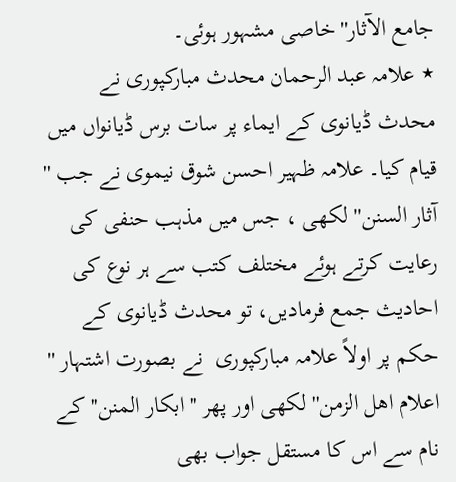جامع الآثار''خاصی مشہور ہوئی۔
٭ علامہ عبد الرحمان محدث مبارکپوری نے محدث ڈیانوی کے ایماء پر سات برس ڈیانواں میں قیام کیا۔ علامہ ظہیر احسن شوق نیموی نے جب '' آثار السنن'' لکھی ، جس میں مذہب حنفی کی رعایت کرتے ہوئے مختلف کتب سے ہر نوع کی احادیث جمع فرمادیں، تو محدث ڈیانوی کے حکم پر اولاً علامہ مبارکپوری  نے بصورت اشتہار '' اعلام اھل الزمن'' لکھی اور پھر ''ابکار المنن''کے نام سے اس کا مستقل جواب بھی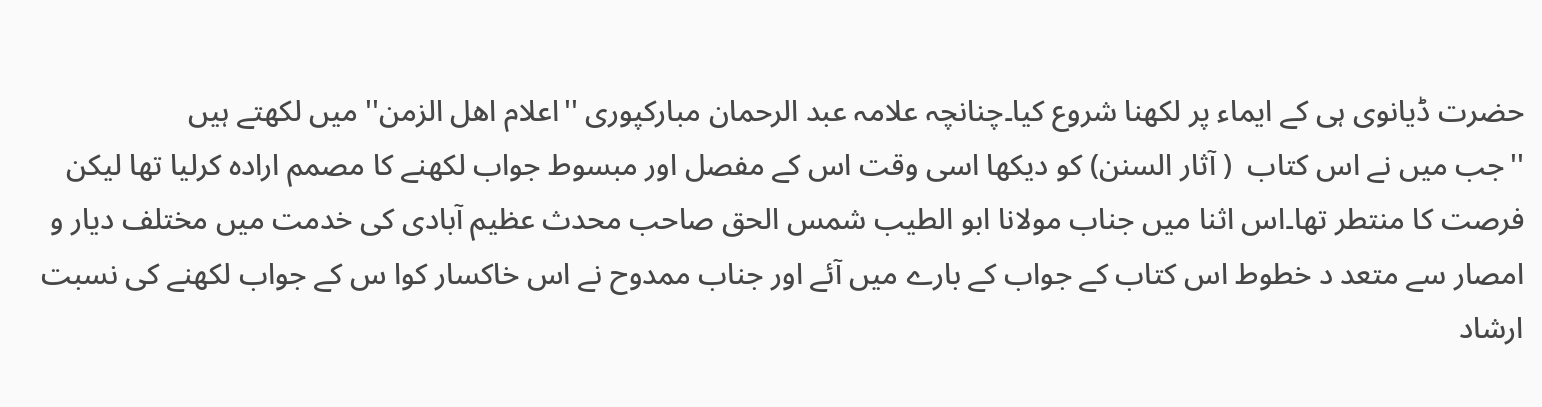حضرت ڈیانوی ہی کے ایماء پر لکھنا شروع کیا۔چنانچہ علامہ عبد الرحمان مبارکپوری ''اعلام اھل الزمن'' میں لکھتے ہیں
''جب میں نے اس کتاب  ( آثار السنن) کو دیکھا اسی وقت اس کے مفصل اور مبسوط جواب لکھنے کا مصمم ارادہ کرلیا تھا لیکن فرصت کا منتطر تھا۔اس اثنا میں جناب مولانا ابو الطیب شمس الحق صاحب محدث عظیم آبادی کی خدمت میں مختلف دیار و امصار سے متعد د خطوط اس کتاب کے جواب کے بارے میں آئے اور جناب ممدوح نے اس خاکسار کوا س کے جواب لکھنے کی نسبت ارشاد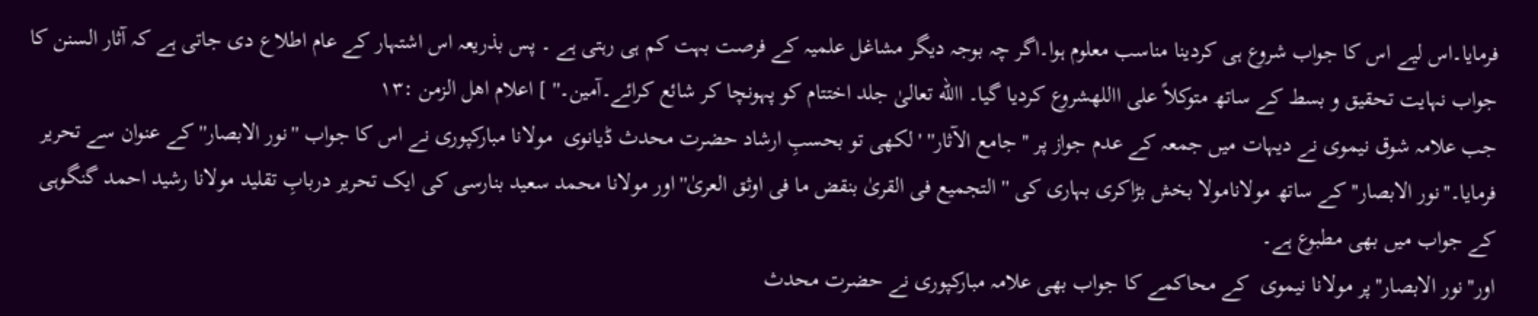فرمایا۔اس لیے اس کا جواب شروع ہی کردینا مناسب معلوم ہوا۔اگر چہ بوجہ دیگر مشاغل علمیہ کے فرصت بہت کم ہی رہتی ہے ۔ پس بذریعہ اس اشتہار کے عام اطلاع دی جاتی ہے کہ آثار السنن کا جواب نہایت تحقیق و بسط کے ساتھ متوکلاً علی االلهشروع کردیا گیا۔ االله تعالیٰ جلد اختتام کو پہونچا کر شائع کرائے۔آمین۔'' ] اعلام اھل الزمن :١٣
جب علامہ شوق نیموی نے دیہات میں جمعہ کے عدم جواز پر ''جامع الآثار'' ' لکھی تو بحسبِ ارشاد حضرت محدث ڈیانوی  مولانا مبارکپوری نے اس کا جواب ''نور الابصار'' کے عنوان سے تحریر فرمایا۔''نور الابصار''کے ساتھ مولانامولا بخش بڑاکری بہاری کی ''التجمیع فی القریٰ بنقض ما فی اوثق العریٰ''اور مولانا محمد سعید بنارسی کی ایک تحریر دربابِ تقلید مولانا رشید احمد گنگوہی کے جواب میں بھی مطبوع ہے۔
اور''نور الابصار''پر مولانا نیموی  کے محاکمے کا جواب بھی علامہ مبارکپوری نے حضرت محدث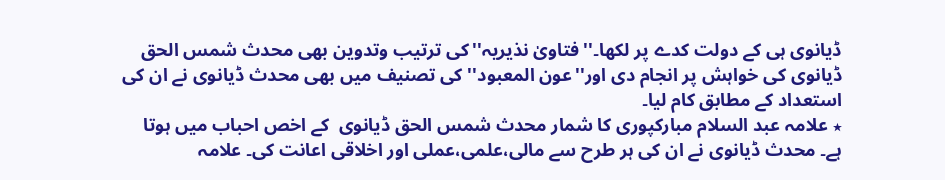ڈیانوی ہی کے دولت کدے پر لکھا۔''فتاویٰ نذیریہ''کی ترتیب وتدوین بھی محدث شمس الحق ڈیانوی کی خواہش پر انجام دی اور''عون المعبود'' کی تصنیف میں بھی محدث ڈیانوی نے ان کی استعداد کے مطابق کام لیا۔
٭ علامہ عبد السلام مبارکپوری کا شمار محدث شمس الحق ڈیانوی  کے اخص احباب میں ہوتا ہے۔ محدث ڈیانوی نے ان کی ہر طرح سے مالی،علمی،عملی اور اخلاقی اعانت کی۔ علامہ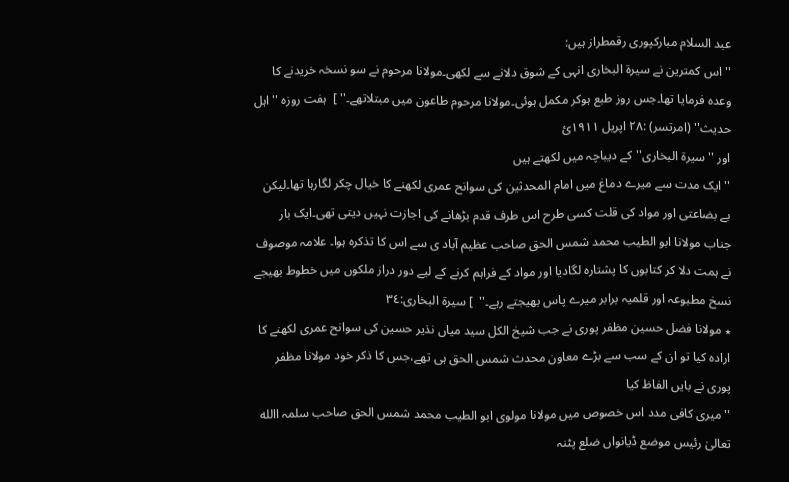عبد السلام مبارکپوری رقمطراز ہیں:
''اس کمترین نے سیرة البخاری انہی کے شوق دلانے سے لکھی۔مولانا مرحوم نے سو نسخہ خریدنے کا وعدہ فرمایا تھا۔جس روز طبع ہوکر مکمل ہوئی۔مولانا مرحوم طاعون میں مبتلاتھے۔'' ]  ہفت روزہ ''اہل حدیث'' (امرتسر) :٢٨ اپریل ١٩١١ئ
اور ''سیرة البخاری''کے دیباچہ میں لکھتے ہیں
''ایک مدت سے میرے دماغ میں امام المحدثین کی سوانح عمری لکھنے کا خیال چکر لگارہا تھا۔لیکن بے بضاعتی اور مواد کی قلت کسی طرح اس طرف قدم بڑھانے کی اجازت نہیں دیتی تھی۔ایک بار جناب مولانا ابو الطیب محمد شمس الحق صاحب عظیم آباد ی سے اس کا تذکرہ ہوا۔ علامہ موصوف نے ہمت دلا کر کتابوں کا پشتارہ لگادیا اور مواد کے فراہم کرنے کے لیے دور دراز ملکوں میں خطوط بھیجے نسخ مطبوعہ اور قلمیہ برابر میرے پاس بھیجتے رہے۔''  ] سیرة البخاری:٣٤
٭ مولانا فضل حسین مظفر پوری نے جب شیخ الکل سید میاں نذیر حسین کی سوانح عمری لکھنے کا ارادہ کیا تو ان کے سب سے بڑے معاون محدث شمس الحق ہی تھے،جس کا ذکر خود مولانا مظفر پوری نے بایں الفاظ کیا
''میری کافی مدد اس خصوص میں مولانا مولوی ابو الطیب محمد شمس الحق صاحب سلمہ االله تعالیٰ رئیس موضع ڈیانواں ضلع پٹنہ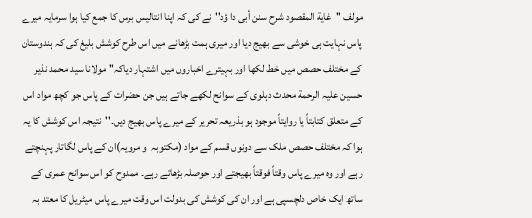مولف ''غایة المقصود شرح سنن أبی دا ؤد''نے کی کہ اپنا انتالیس برس کا جمع کیا ہوا سرمایہ میرے پاس نہایت ہی خوشی سے بھیج دیا اور میری ہمت بڑھانے میں اس طرح کوشش بلیغ کی کہ ہندوستان کے مختلف حصص میں خط لکھا اور بہیترے اخباروں میں اشتہار دیاکہ'' مولانا سید محمد نذیر حسین علیہ الرحمة محدث دہلوی کے سوانح لکھے جاتے ہیں جن حضرات کے پاس جو کچھ مواد اس کے متعلق کتابتاً یا روایتاً موجود ہو بذریعہ تحریر کے میرے پاس بھیج دیں۔''نتیجہ اس کوشش کا یہ ہوا کہ مختلف حصص ملک سے دونوں قسم کے مواد (مکتوبہ  و مرویہ)ان کے پاس لگاتار پہنچتے رہے اور وہ میرے پاس وقتاً فوقتاً بھیجتے اور حوصلہ بڑھاتے رہے۔ ممدوح کو اس سوانح عمری کے ساتھ ایک خاص دلچسپی ہے اور ان کی کوشش کی بدولت اس وقت میرے پاس میٹریل کا معتد بہ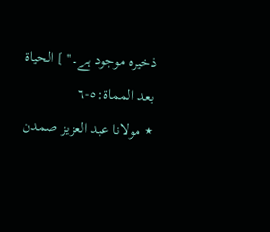ذخیرہ موجود ہے۔'' ] الحیاة بعد المماة:٥-٦
٭ مولانا عبد العزیز صمدن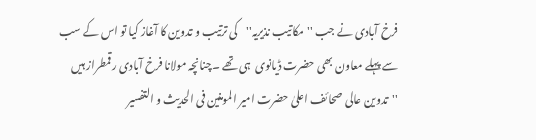فرخ آبادی نے جب ''مکاتیب نذیریہ''کی ترتیب و تدوین کا آغاز کیا تو اس کے سب سے پہلے معاون بھی حضرت ڈیانوی  ہی تھے ۔چنانچہ مولانا فرخ آبادی رقمطراز ہیں
''تدوین عالی صحائف اعلیٰ حضرت امیر المومنین فی الحدیث و التفسیر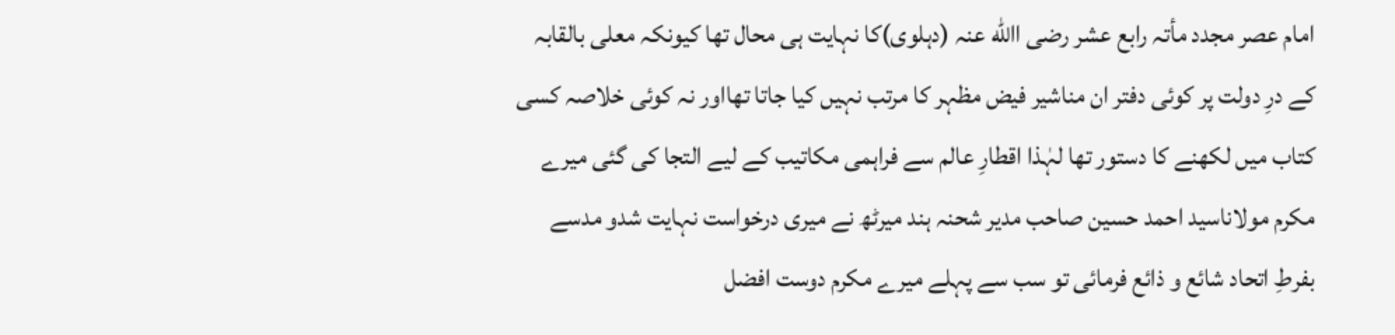امام عصر مجدد مأتہ رابع عشر رضی االله عنہ (دہلوی)کا نہایت ہی محال تھا کیونکہ معلی بالقابہ کے درِ دولت پر کوئی دفتر ان مناشیر فیض مظہر کا مرتب نہیں کیا جاتا تھااور نہ کوئی خلاصہ کسی کتاب میں لکھنے کا دستور تھا لہٰذا اقطارِ عالم سے فراہمی مکاتیب کے لیے التجا کی گئی میرے مکرم مولاناسید احمد حسین صاحب مدیر شحنہ ہند میرٹھ نے میری درخواست نہایت شدو مدسے بفرطِ اتحاد شائع و ذائع فرمائی تو سب سے پہلے میرے مکرم دوست افضل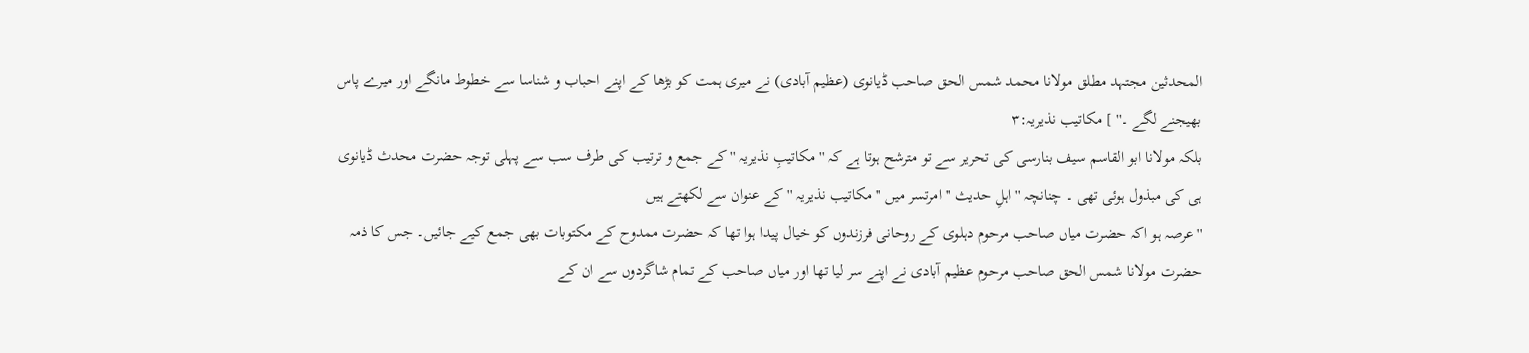المحدثین مجتہد مطلق مولانا محمد شمس الحق صاحب ڈیانوی (عظیم آبادی) نے میری ہمت کو بڑھا کے اپنے احباب و شناسا سے خطوط مانگے اور میرے پاس بھیجنے لگے ۔'' ] مکاتیب نذیریہ:٣
بلکہ مولانا ابو القاسم سیف بنارسی کی تحریر سے تو مترشح ہوتا ہے کہ '' مکاتیبِ نذیریہ '' کے جمع و ترتیب کی طرف سب سے پہلی توجہ حضرت محدث ڈیانوی ہی کی مبذول ہوئی تھی ۔ چنانچہ '' اہلِ حدیث '' امرتسر میں '' مکاتیب نذیریہ '' کے عنوان سے لکھتے ہیں
''عرصہ ہو اکہ حضرت میاں صاحب مرحوم دہلوی کے روحانی فرزندوں کو خیال پیدا ہوا تھا کہ حضرت ممدوح کے مکتوبات بھی جمع کیے جائیں۔ جس کا ذمہ حضرت مولانا شمس الحق صاحب مرحوم عظیم آبادی نے اپنے سر لیا تھا اور میاں صاحب کے تمام شاگردوں سے ان کے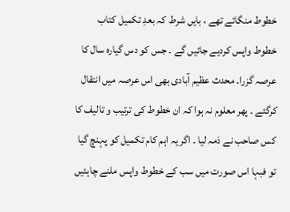خطوط منگائے تھے ، بایں شرط کہ بعدِ تکمیل کتاب خطوط واپس کردیے جائیں گے ۔ جس کو دس گیارہ سال کا عرصہ گزرا۔ محدث عظیم آبادی بھی اس عرصہ میں انتقال کرگئے ۔ پھر معلوم نہ ہوا کہ ان خطوط کی ترتیب و تالیف کا کس صاحب نے ذمہ لیا ۔ اگر یہ اہم کام تکمیل کو پہنچ گیا تو فبہا اس صورت میں سب کے خطوط واپس ملنے چاہئیں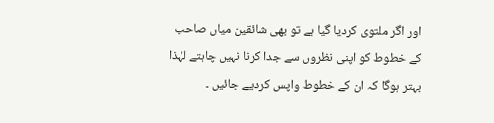اور اگر ملتوی کردیا گیا ہے تو بھی شائقین میاں صاحب کے خطوط کو اپنی نظروں سے جدا کرنا نہیں چاہتے لہٰذا بہتر ہوگا کہ ان کے خطوط واپس کردیے جائیں ۔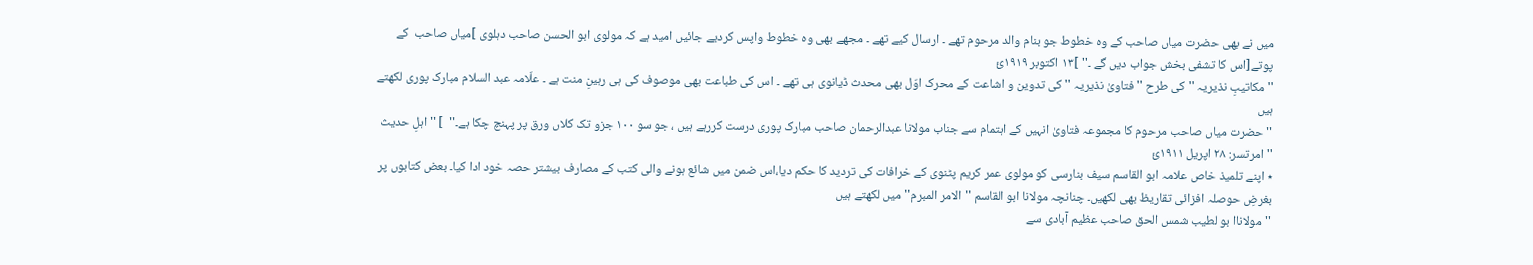میں نے بھی حضرت میاں صاحب کے وہ خطوط جو بنام والد مرحوم تھے ۔ ارسال کیے تھے ۔ مجھے بھی وہ خطوط واپس کردیے جائیں امید ہے کہ مولوی ابو الحسن صاحب دہلوی ]میاں صاحب  کے پوتے[اس کا تشفی بخش جواب دیں گے ۔'' ]١٣ اکتوبر ١٩١٩ئ
'' مکاتیبِ نذیریہ '' کی طرح '' فتاویٰ نذیریہ '' کی تدوین و اشاعت کے محرک اوّل بھی محدث ڈیانوی ہی تھے ۔ اس کی طباعت بھی موصوف کی ہی رہینِ منت ہے ۔ علّامہ عبد السلام مبارک پوری لکھتے ہیں
'' حضرت میاں صاحب مرحوم کا مجموعہ فتاویٰ انہیں کے اہتمام سے جناب مولانا عبدالرحمان صاحب مبارک پوری درست کررہے ہیں ، جو سو ١٠٠ جزو تک کلاں ورق پر پہنچ چکا ہے۔''  ] '' اہلِ حدیث '' امرتسر: ٢٨ اپریل ١٩١١ئ
٭ اپنے تلمیذ خاص علامہ ابو القاسم سیف بنارسی کو مولوی عمر کریم پٹنوی کے خرافات کی تردید کا حکم دیا،اس ضمن میں شائع ہونے والی کتب کے مصارف بیشتر حصہ خود ادا کیا۔ بعض کتابوں پر بغرضِ حوصلہ افزائی تقاریظ بھی لکھیں۔ چنانچہ مولانا ابو القاسم ''الامر المبرم''میں لکھتے ہیں
''مولاناا بو لطیب شمس الحق صاحب عظیم آبادی سے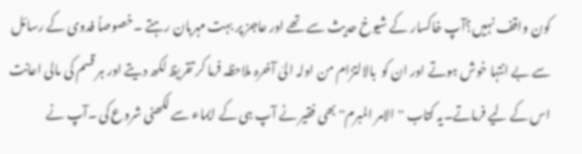کون واقف نہیں؟آپ خاکسار کے شیوخ حدیث سے تھے اور عاجز پر بہت مہربان رہتے ۔خصوصاً فدوی کے رسائل سے بے انتہا خوش ہوتے اور ان کو  بالالتزام من اولہ الیٰ آخرہ ملاحظہ فرما کر تقریظ لکھ دیتے اور ہر قسم کی مالی اعانت اس کے لیے فرماتے۔یہ کتاب ''الامر المبرم'' بھی فقیر نے آپ ہی کے ایماء سے لکھنی شروع کی ۔آپ نے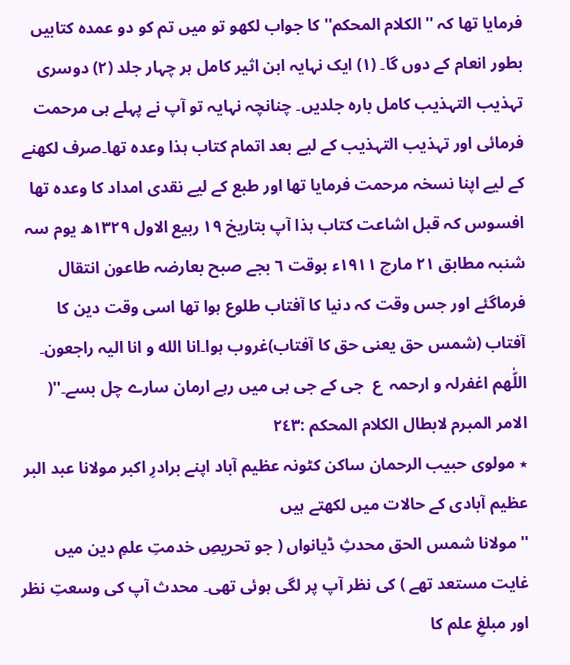فرمایا تھا کہ ''الکلام المحکم'' کا جواب لکھو تو میں تم کو دو عمدہ کتابیں بطور انعام کے دوں گا۔ (١) ایک نہایہ ابن اثیر کامل ہر چہار جلد (٢) دوسری تہذیب التہذیب کامل بارہ جلدیں۔ چنانچہ نہایہ تو آپ نے پہلے ہی مرحمت فرمائی اور تہذیب التہذیب کے لیے بعد اتمام کتاب ہذا وعدہ تھا۔صرف لکھنے کے لیے اپنا نسخہ مرحمت فرمایا تھا اور طبع کے لیے نقدی امداد کا وعدہ تھا افسوس کہ قبل اشاعت کتاب ہذا آپ بتاریخ ١٩ ربیع الاول ١٣٢٩ھ یوم سہ شنبہ مطابق ٢١ مارچ ١٩١١ء بوقت ٦ بجے صبح بعارضہ طاعون انتقال فرماگئے اور جس وقت کہ دنیا کا آفتاب طلوع ہوا تھا اسی وقت دین کا آفتاب (شمس حق یعنی حق کا آفتاب)غروب ہوا۔انا الله و انا الیہ راجعون۔ اللّٰھم اغفرلہ و ارحمہ  ع  جی کے جی ہی میں رہے ارمان سارے چل بسے۔''( الامر المبرم لابطال الکلام المحکم :٢٤٣
٭ مولوی حبیب الرحمان ساکن کٹونہ عظیم آباد اپنے برادرِ اکبر مولانا عبد البر عظیم آبادی کے حالات میں لکھتے ہیں
''مولانا شمس الحق محدثِ ڈیانواں ( جو تحریصِ خدمتِ علمِ دین میں غایت مستعد تھے ) کی نظر آپ پر لگی ہوئی تھی۔ محدث آپ کی وسعتِ نظر اور مبلغِ علم کا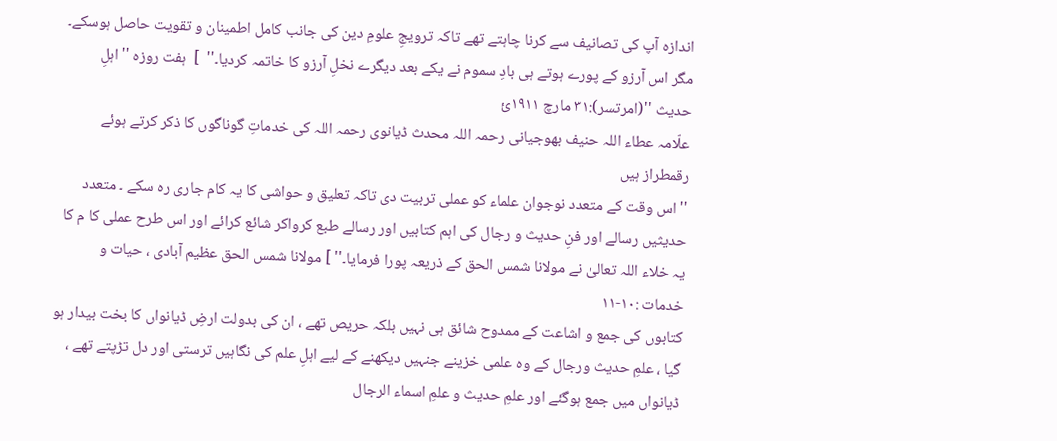اندازہ آپ کی تصانیف سے کرنا چاہتے تھے تاکہ ترویجِ علومِ دین کی جانب کامل اطمینان و تقویت حاصل ہوسکے۔ مگر اس آرزو کے پورے ہوتے ہی بادِ سموم نے یکے بعد دیگرے نخلِ آرزو کا خاتمہ کردیا۔''  ]  ہفت روزہ ''اہلِ حدیث ''(امرتسر):٣١ مارچ ١٩١١ئ
علّامہ عطاء اللہ حنیف بھوجیانی رحمہ اللہ محدث ڈیانوی رحمہ اللہ کی خدماتِ گوناگوں کا ذکر کرتے ہوئے رقمطراز ہیں
'' اس وقت کے متعدد نوجوان علماء کو عملی تربیت دی تاکہ تعلیق و حواشی کا یہ کام جاری رہ سکے ۔ متعدد حدیثیں رسالے اور فنِ حدیث و رجال کی اہم کتابیں اور رسالے طبع کرواکر شائع کرائے اور اس طرح عملی کا م کا یہ خلاء اللہ تعالیٰ نے مولانا شمس الحق کے ذریعہ پورا فرمایا۔'' ] مولانا شمس الحق عظیم آبادی ، حیات و خدمات :١٠-١١
کتابوں کی جمع و اشاعت کے ممدوح شائق ہی نہیں بلکہ حریص تھے ، ان کی بدولت ارضِ ڈیانواں کا بخت بیدار ہو گیا ، علمِ حدیث ورجال کے وہ علمی خزینے جنہیں دیکھنے کے لیے اہلِ علم کی نگاہیں ترستی اور دل تڑپتے تھے ، ڈیانواں میں جمع ہوگئے اور علمِ حدیث و علمِ اسماء الرجال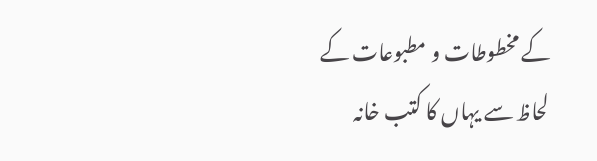کے مخطوطات و مطبوعات کے لحاظ سے یہاں کا کتب خانہ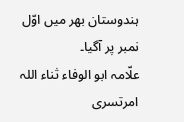ہندوستان بھر میں اوّل نمبر پر آگیا۔
علّامہ ابو الوفاء ثناء اللہ امرتسری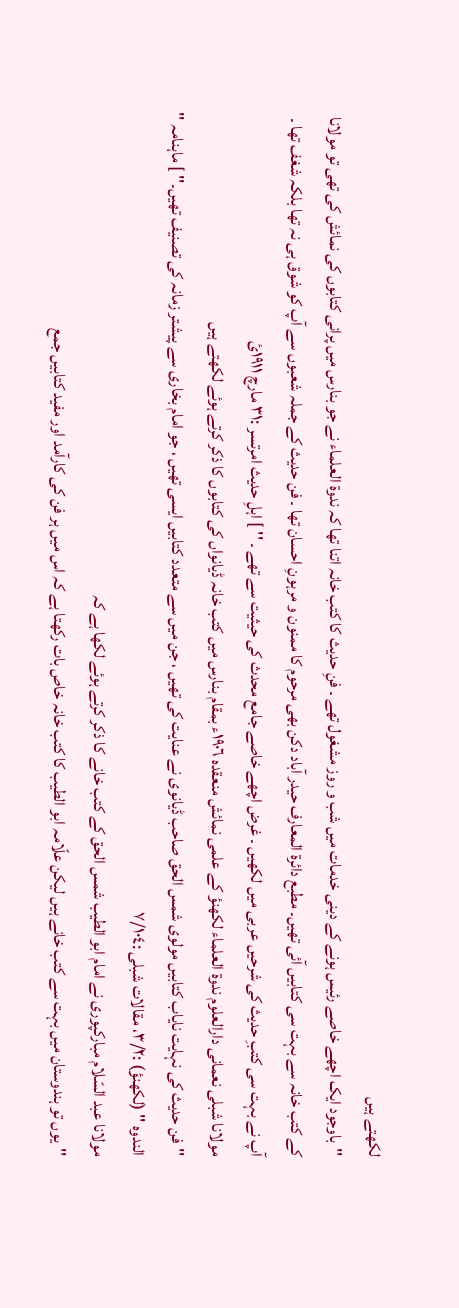لکھتے ہیں
''باوجود ایک اچھے خاصے رئیس ہونے کے دینی خدمات میں شب و روز مشغول تھے ۔ فنِ حدیث کا کتب خانہ اتنا تھا کہ ندوة العلماء نے جو بنارس میں پرانی کتابوں کی نمائش کی تھی تو مولانا کے کتب خانہ سے بہت سی کتابیں آئی تھیں۔ مطبع دائرة المعارف حیدر آباد دکن بھی مرحوم کا ممنون و مرہونِ احسان تھا ۔ فن حدیث کے جملہ شعبوں سے آپ کو شوق ہی نہ تھا بلکہ شغف تھا ۔ آپ نے بہت سی کتبِ حدیث کی شرحیں عربی میں لکھیں ۔ غرض اچھے خاصے جامع محدث کی حیثیت سے تھے ۔ '' ] اہلِ حدیث امرتسر :٣١ مارچ ١٩١١ئ
مولانا شبلی نعمانی دارالعلوم ندوة العلماء لکھنؤ کے علمی نمائش منعقدہ ١٩٠٦ء بمقام بنارس میں کتب خانہ ڈیانواں کی کتابوں کا ذکر کرتے ہوئے لکھتے ہیں
''فن حدیث کی نہایت نایاب کتابیں مولوی شمس الحق صاحب ڈیانوی نے عنایت کی تھیں ، جن میں سے متعدد کتابیں ایسی تھیں ، جو امام بخاری سے پیشتر زمانہ کی تصنیف تھیں۔'' ] ماہنامہ '' الندوہ '' (لکھنؤ) :٣/٢، مقالات شبلی :٧/١٠٤
مولانا عبد السّلام مبارکپوری نے امام ابو الطیب شمس الحق کے کتب خانے کا ذکر کرتے ہوئے لکھا ہے کہ
''یوں تو ہندوستان میں بہت سے کتب خانے ہیں لیکن علّامہ ابو الطیب کا کتب خانہ خاص بات رکھتا ہے کہ اس میں ہر فن کی کارآمد اور مفید کتابیں جمع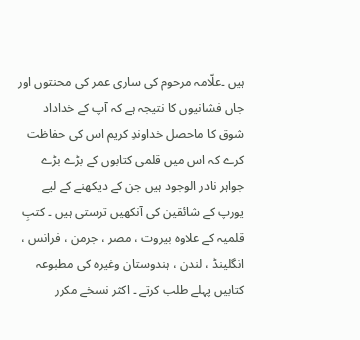ہیں ۔علّامہ مرحوم کی ساری عمر کی محنتوں اور جاں فشانیوں کا نتیجہ ہے کہ آپ کے خداداد شوق کا ماحصل خداوندِ کریم اس کی حفاظت کرے کہ اس میں قلمی کتابوں کے بڑے بڑے جواہر نادر الوجود ہیں جن کے دیکھنے کے لیے یورپ کے شائقین کی آنکھیں ترستی ہیں ۔ کتبِ قلمیہ کے علاوہ بیروت ، مصر ، جرمن ، فرانس ، انگلینڈ ، لندن ، ہندوستان وغیرہ کی مطبوعہ کتابیں پہلے طلب کرتے ۔ اکثر نسخے مکرر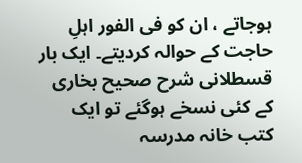ہوجاتے ، ان کو فی الفور اہلِ حاجت کے حوالہ کردیتے۔ ایک بار قسطلانی شرح صحیح بخاری کے کئی نسخے ہوگئے تو ایک کتب خانہ مدرسہ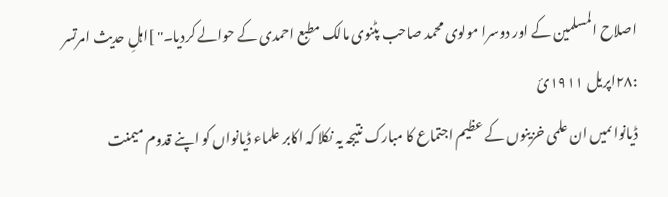اصلاح المسلمین کے اور دوسرا مولوی محمد صاحب پٹنوی مالک مطبع احمدی کے حوالے کردیا۔'' ]اہلِ حدیث امرتسر :٢٨اپریل ١٩١١ئ
ڈیانواںمیں ان علمی خزینوں کے عظیم اجتماع کا مبارک نتیجہ یہ نکلا کہ اکابر علماء ڈیانواں کو اپنے قدوم میمنت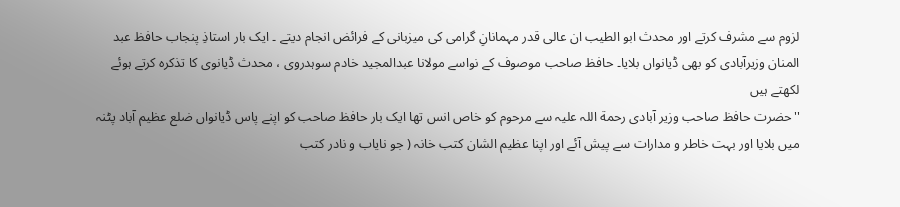لزوم سے مشرف کرتے اور محدث ابو الطیب ان عالی قدر مہمانانِ گرامی کی میزبانی کے فرائض انجام دیتے ۔ ایک بار استاذِ پنجاب حافظ عبد المنان وزیرآبادی کو بھی ڈیانواں بلایا۔ حافظ صاحب موصوف کے نواسے مولانا عبدالمجید خادم سوہدروی ، محدث ڈیانوی کا تذکرہ کرتے ہوئے لکھتے ہیں
''حضرت حافظ صاحب وزیر آبادی رحمة اللہ علیہ سے مرحوم کو خاص انس تھا ایک بار حافظ صاحب کو اپنے پاس ڈیانواں ضلع عظیم آباد پٹنہ میں بلایا اور بہت خاطر و مدارات سے پیش آئے اور اپنا عظیم الشان کتب خانہ ( جو نایاب و نادر کتب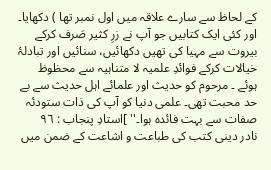کے لحاظ سے سارے علاقہ میں اول نمبر تھا ) دکھایا۔ اور کئی ایک کتابیں جو آپ نے زرِ کثیر صَرف کرکے بیروت سے مہیا کی تھیں دکھائیں، سنائیں اور تبادلۂ خیالات کرکے فوائدِ علمیہ لا متناہیہ سے محظوظ ہوئے ۔ مرحوم کو حدیث اور علمائے اہل حدیث سے بے حد محبت تھی۔ علمی دنیا کو آپ کی ذات ستودئہ صفات سے بہت فائدہ ہوا۔'' ]استادِ پنجاب : ٩٦
نادر دینی کتب کی طباعت و اشاعت کے ضمن میں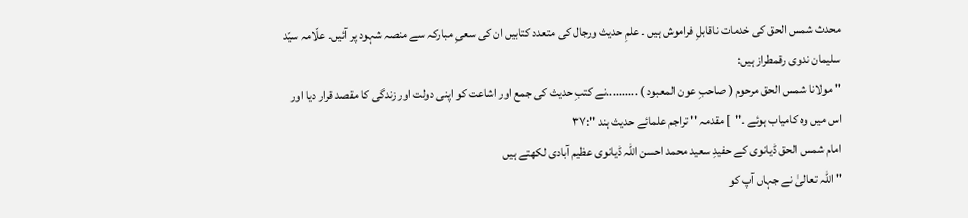محدث شمس الحق کی خدمات ناقابلِ فراموش ہیں ۔ علمِ حدیث ورجال کی متعدد کتابیں ان کی سعیِ مبارکہ سے منصہ شہود پر آئیں۔ علّامہ سیّد سلیمان ندوی رقمطراز ہیں:
'' مولانا شمس الحق مرحوم ( صاحبِ عون المعبود ) ..........نے کتبِ حدیث کی جمع اور اشاعت کو اپنی دولت اور زندگی کا مقصد قرار دیا اور اس میں وہ کامیاب ہوئے ۔''  ] مقدمہ '' تراجم علمائے حدیث ہند '':٣٧
امام شمس الحق ڈیانوی کے حفیدِ سعید محمد احسن اللہ ڈیانوی عظیم آبادی لکھتے ہیں
'' اللہ تعالیٰ نے جہاں آپ کو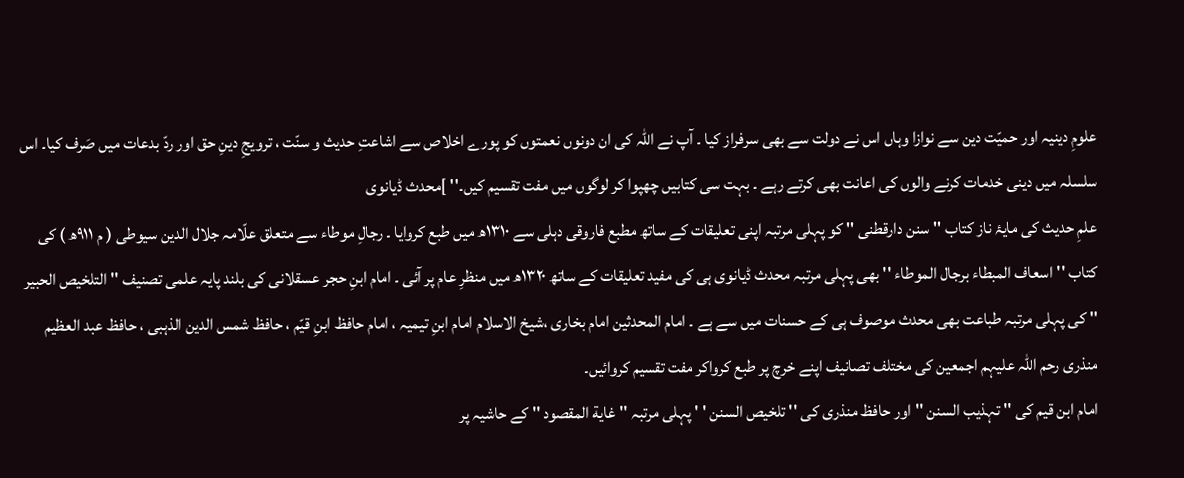علومِ دینیہ اور حمیّت دین سے نوازا وہاں اس نے دولت سے بھی سرفراز کیا ۔ آپ نے اللہ کی ان دونوں نعمتوں کو پورے اخلاص سے اشاعتِ حدیث و سنّت ، ترویجِ دینِ حق اور ردّ بدعات میں صَرف کیا۔ اس سلسلہ میں دینی خدمات کرنے والوں کی اعانت بھی کرتے رہے ۔ بہت سی کتابیں چھپوا کر لوگوں میں مفت تقسیم کیں۔'' ]محدث ڈیانوی
علمِ حدیث کی مایۂ ناز کتاب '' سنن دارقطنی '' کو پہلی مرتبہ اپنی تعلیقات کے ساتھ مطبع فاروقی دہلی سے ١٣١٠ھ میں طبع کروایا ۔ رجالِ موطاء سے متعلق علّامہ جلال الدین سیوطی ( م ٩١١ھ ) کی کتاب ''اسعاف المبطاء برجال الموطاء '' بھی پہلی مرتبہ محدث ڈیانوی ہی کی مفید تعلیقات کے ساتھ ١٣٢٠ھ میں منظرِ عام پر آئی ۔ امام ابنِ حجر عسقلانی کی بلند پایہ علمی تصنیف '' التلخیص الحبیر '' کی پہلی مرتبہ طباعت بھی محدث موصوف ہی کے حسنات میں سے ہے ۔ امام المحدثین امام بخاری ،شیخ الاسلام امام ابنِ تیمیہ ، امام حافظ ابنِ قیّم ، حافظ شمس الدین الذہبی ، حافظ عبد العظیم منذری رحم اللہ علیہم اجمعین کی مختلف تصانیف اپنے خرچ پر طبع کرواکر مفت تقسیم کروائیں۔
امام ابن قیم کی '' تہذیب السنن '' اور حافظ منذری کی '' تلخیص السنن ' ' پہلی مرتبہ '' غایة المقصود '' کے حاشیہ پر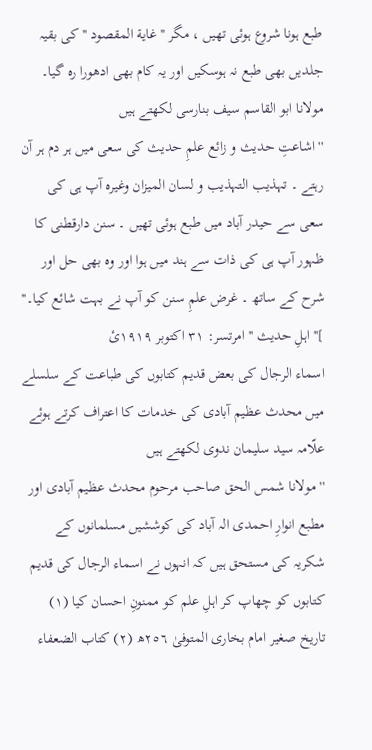طبع ہونا شروع ہوئی تھیں ، مگر '' غایة المقصود '' کی بقیہ جلدیں بھی طبع نہ ہوسکیں اور یہ کام بھی ادھورا رہ گیا۔ مولانا ابو القاسم سیف بنارسی لکھتے ہیں
'' اشاعتِ حدیث و زائع علمِ حدیث کی سعی میں ہر دم ہر آن رہتے ۔ تہذیب التہذیب و لسان المیزان وغیرہ آپ ہی کی سعی سے حیدر آباد میں طبع ہوئی تھیں ۔ سنن دارقطنی کا ظہور آپ ہی کی ذات سے ہند میں ہوا اور وہ بھی حل اور شرح کے ساتھ ۔ غرض علمِ سنن کو آپ نے بہت شائع کیا۔'' ]'' اہلِ حدیث '' امرتسر: ٣١ اکتوبر ١٩١٩ئ
اسماء الرجال کی بعض قدیم کتابوں کی طباعت کے سلسلے میں محدث عظیم آبادی کی خدمات کا اعتراف کرتے ہوئے علّامہ سید سلیمان ندوی لکھتے ہیں
'' مولانا شمس الحق صاحب مرحوم محدث عظیم آبادی اور مطبع انوارِ احمدی الہ آباد کی کوششیں مسلمانوں کے شکریہ کی مستحق ہیں کہ انہوں نے اسماء الرجال کی قدیم کتابوں کو چھاپ کر اہلِ علم کو ممنونِ احسان کیا (١) تاریخ صغیر امام بخاری المتوفیٰ ٢٥٦ھ (٢) کتاب الضعفاء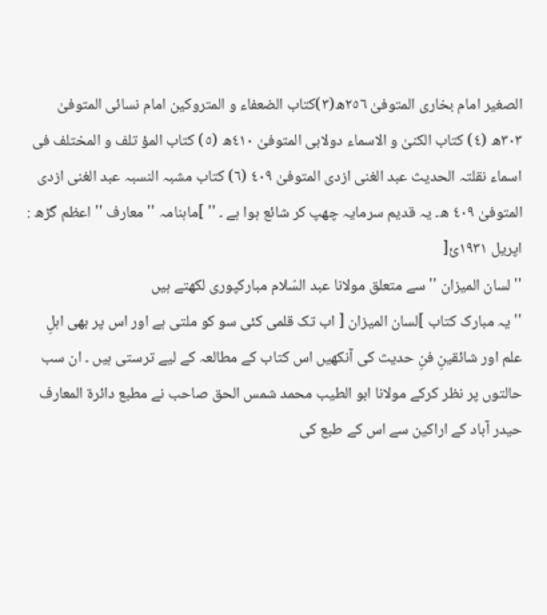الصغیر امام بخاری المتوفیٰ ٢٥٦ھ(٣)کتاب الضعفاء و المتروکین امام نسائی المتوفیٰ ٣٠٣ھ (٤) کتاب الکنیٰ و الاسماء دولابی المتوفیٰ ٤١٠ھ (٥) کتاب المؤ تلف و المختلف فی اسماء نقلتہ الحدیث عبد الغنی ازدی المتوفیٰ ٤٠٩ (٦) کتاب مشبہ النسبہ عبد الغنی ازدی المتوفیٰ ٤٠٩ ھ۔ یہ قدیم سرمایہ چھپ کر شائع ہوا ہے ۔ '' ]ماہنامہ '' معارف '' اعظم گڑھ : اپریل ١٩٣١ئ[
''لسان المیزان '' سے متعلق مولانا عبد السّلام مبارکپوری لکھتے ہیں
'' یہ مبارک کتاب ]لسان المیزان [ اب تک قلمی کئی سو کو ملتی ہے اور اس پر بھی اہلِ علم اور شائقینِ فنِ حدیث کی آنکھیں اس کتاب کے مطالعہ کے لیے ترستی ہیں ۔ ان سب حالتوں پر نظر کرکے مولانا ابو الطیب محمد شمس الحق صاحب نے مطبع دائرة المعارف حیدر آباد کے اراکین سے اس کے طبع کی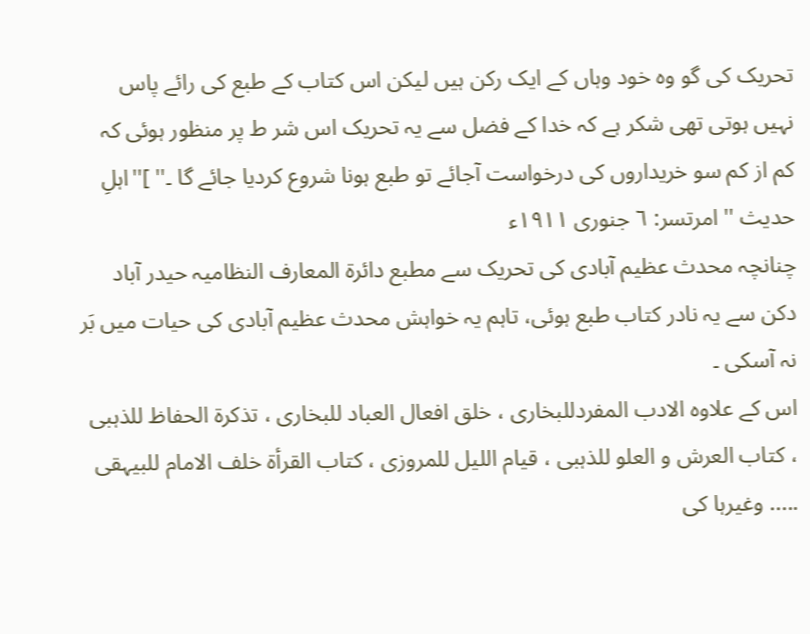تحریک کی گو وہ خود وہاں کے ایک رکن ہیں لیکن اس کتاب کے طبع کی رائے پاس نہیں ہوتی تھی شکر ہے کہ خدا کے فضل سے یہ تحریک اس شر ط پر منظور ہوئی کہ کم از کم سو خریداروں کی درخواست آجائے تو طبع ہونا شروع کردیا جائے گا ۔'' ]''اہلِ حدیث '' امرتسر: ٦ جنوری ١٩١١ء
چنانچہ محدث عظیم آبادی کی تحریک سے مطبع دائرة المعارف النظامیہ حیدر آباد دکن سے یہ نادر کتاب طبع ہوئی، تاہم یہ خواہش محدث عظیم آبادی کی حیات میں بَر نہ آسکی ۔
اس کے علاوہ الادب المفردللبخاری ، خلق افعال العباد للبخاری ، تذکرة الحفاظ للذہبی ، کتاب العرش و العلو للذہبی ، قیام اللیل للمروزی ، کتاب القرأة خلف الامام للبیہقی ..... وغیرہا کی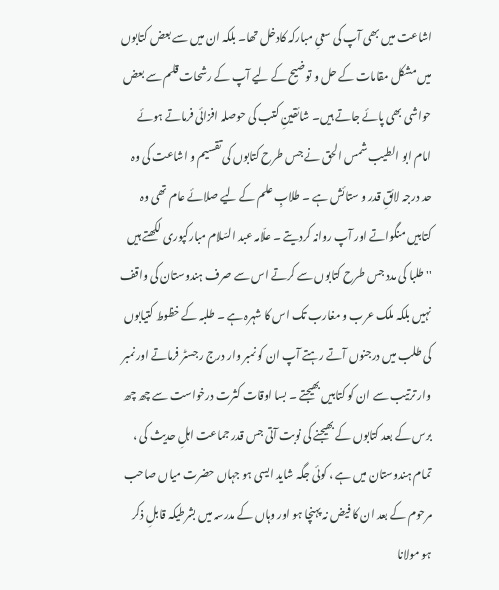اشاعت میں بھی آپ کی سعیِ مبارکہ کادخل تھا۔ بلکہ ان میں سے بعض کتابوں میں مشکل مقامات کے حل و توضیح کے لیے آپ کے رشحات قلم سے بعض حواشی بھی پائے جاتے ہیں۔ شائقینِ کتب کی حوصلہ افزائی فرماتے ہوئے امام ابو الطیب شمس الحق نے جس طرح کتابوں کی تقسیم و اشاعت کی وہ حد درجہ لائقِ قدر و ستائش ہے ۔ طلابِ علم کے لیے صلائے عام تھی وہ کتابیں منگواتے اور آپ روانہ کردیتے ۔ علّامہ عبد السّلام مبارکپوری لکھتے ہیں
'' طلبا کی مدد جس طرح کتابوں سے کرتے اس سے صرف ہندوستان کی واقف نہیں بلکہ ملک عرب و مغارب تک اس کا شہرہ ہے ۔ طلبہ کے خظوط کتیابوں کی طلب میں درجنوں آتے رہتے آپ ان کو نمبر وار درج رجسٹر فرماتے اور نمبر وار ترتیب سے ان کو کتابیں بھیجتے ۔ بسا اوقات کثرت درخواست سے چھ چھ برس کے بعد کتابوں کے بھیجنے کی نوبت آتی جس قدر جماعت اہلِ حدیث کی ، تمام ہندوستان میں ہے ، کوئی جگہ شاید ایسی ہو جہاں حضرت میاں صاحب مرحوم کے بعد ان کا فیض نہ پہنچا ہو اور وہاں کے مدرسہ میں بشرطیکہ قابلِ ذکر ہو مولانا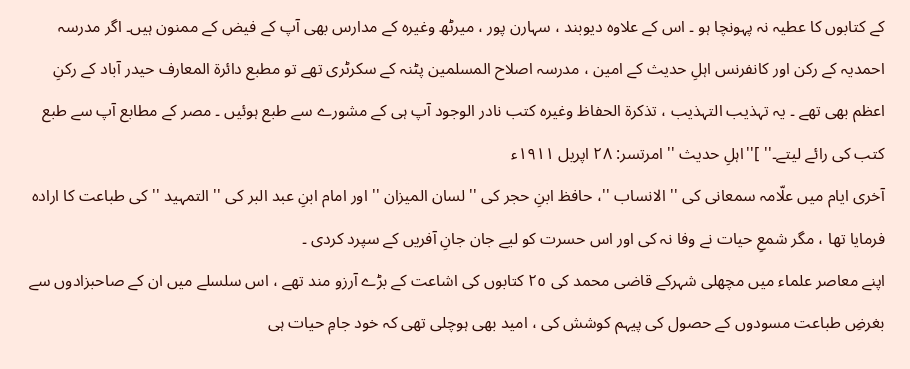کے کتابوں کا عطیہ نہ پہونچا ہو ۔ اس کے علاوہ دیوبند ، سہارن پور ، میرٹھ وغیرہ کے مدارس بھی آپ کے فیض کے ممنون ہیں۔ اگر مدرسہ احمدیہ کے رکن اور کانفرنس اہلِ حدیث کے امین ، مدرسہ اصلاح المسلمین پٹنہ کے سکرٹری تھے تو مطبع دائرة المعارف حیدر آباد کے رکنِ اعظم بھی تھے ۔ یہ تہذیب التہذیب ، تذکرة الحفاظ وغیرہ کتب نادر الوجود آپ ہی کے مشورے سے طبع ہوئیں ۔ مصر کے مطابع آپ سے طبع کتب کی رائے لیتے۔'' ]''اہلِ حدیث '' امرتسر: ٢٨ اپریل ١٩١١ء
آخری ایام میں علّامہ سمعانی کی '' الانساب ''، حافظ ابنِ حجر کی '' لسان المیزان '' اور امام ابنِ عبد البر کی '' التمہید '' کی طباعت کا ارادہ فرمایا تھا ، مگر شمعِ حیات نے وفا نہ کی اور اس حسرت کو لیے جان جانِ آفریں کے سپرد کردی ۔
اپنے معاصر علماء میں مچھلی شہرکے قاضی محمد کی ٢٥ کتابوں کی اشاعت کے بڑے آرزو مند تھے ، اس سلسلے میں ان کے صاحبزادوں سے بغرضِ طباعت مسودوں کے حصول کی پیہم کوشش کی ، امید بھی ہوچلی تھی کہ خود جامِ حیات ہی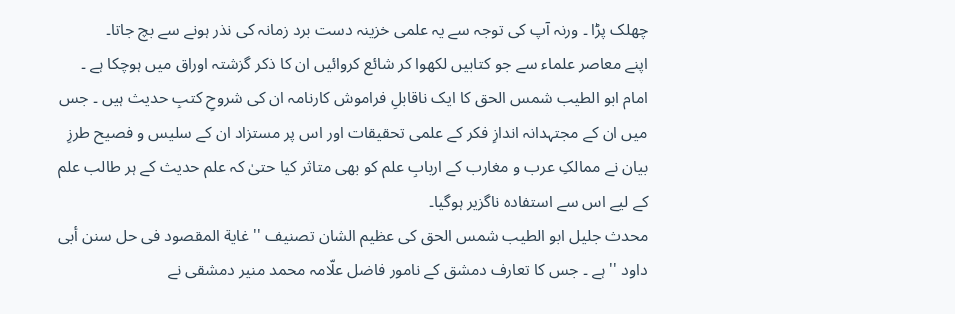چھلک پڑا ۔ ورنہ آپ کی توجہ سے یہ علمی خزینہ دست برد زمانہ کی نذر ہونے سے بچ جاتا۔
اپنے معاصر علماء سے جو کتابیں لکھوا کر شائع کروائیں ان کا ذکر گزشتہ اوراق میں ہوچکا ہے ۔
امام ابو الطیب شمس الحق کا ایک ناقابلِ فراموش کارنامہ ان کی شروحِ کتبِ حدیث ہیں ۔ جس میں ان کے مجتہدانہ اندازِ فکر کے علمی تحقیقات اور اس پر مستزاد ان کے سلیس و فصیح طرزِ بیان نے ممالکِ عرب و مغارب کے اربابِ علم کو بھی متاثر کیا حتیٰ کہ علم حدیث کے ہر طالب علم کے لیے اس سے استفادہ ناگزیر ہوگیا۔
محدث جلیل ابو الطیب شمس الحق کی عظیم الشان تصنیف '' غایة المقصود فی حل سنن أبی داود '' ہے ۔ جس کا تعارف دمشق کے نامور فاضل علّامہ محمد منیر دمشقی نے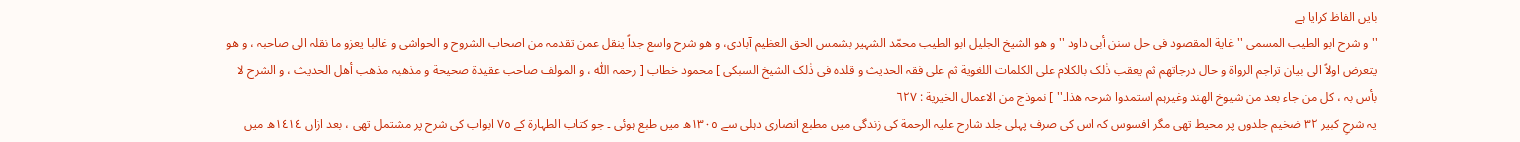بایں الفاظ کرایا ہے
'' و شرح ابو الطیب المسمی '' غایة المقصود فی حل سنن أبی داود '' و ھو الشیخ الجلیل ابو الطیب محمّد الشہیر بشمس الحق العظیم آبادی، و ھو شرح واسع جداً ینقل عمن تقدمہ من اصحاب الشروح و الحواشی و غالبا یعزو ما نقلہ الی صاحبہ ، و ھو یتعرض اولاً الی بیان تراجم الرواة و حال درجاتھم ثم یعقب ذٰلک بالکلام علی الکلمات اللغویة ثم علی فقہ الحدیث و قلدہ فی ذٰلک الشیخ السبکی ] محمود خطاب [ رحمہ اللّٰہ ، و المولف صاحب عقیدة صحیحة و مذھبہ مذھب أھل الحدیث ، و الشرح لا بأس بہ ، کل من جاء بعد من شیوخ الھند وغیرہم استمدوا شرحہ ھذا۔'' ] نموذج من الاعمال الخیریة : ٦٢٧
یہ شرحِ کبیر ٣٢ ضخیم جلدوں پر محیط تھی مگر افسوس کہ اس کی صرف پہلی جلد شارح علیہ الرحمة کی زندگی میں مطبع انصاری دہلی سے ١٣٠٥ھ میں طبع ہوئی ۔ جو کتاب الطہارة کے ٧٥ ابواب کی شرح پر مشتمل تھی ، بعد ازاں ١٤١٤ھ میں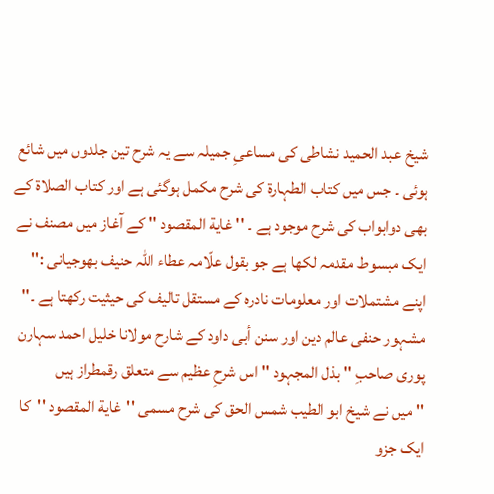شیخ عبد الحمید نشاطی کی مساعیِ جمیلہ سے یہ شرح تین جلدوں میں شائع ہوئی ۔ جس میں کتاب الطہارة کی شرح مکمل ہوگئی ہے اور کتاب الصلاة کے بھی دوابواب کی شرح موجود ہے ۔ '' غایة المقصود '' کے آغاز میں مصنف نے ایک مبسوط مقدمہ لکھا ہے جو بقول علّامہ عطاء اللہ حنیف بھوجیانی :'' اپنے مشتملات اور معلومات نادرہ کے مستقل تالیف کی حیثیت رکھتا ہے ۔''
مشہور حنفی عالم دین اور سنن أبی داود کے شارح مولانا خلیل احمد سہارن پوری صاحبِ '' بذل المجہود '' اس شرحِ عظیم سے متعلق رقمطراز ہیں
'' میں نے شیخ ابو الطیب شمس الحق کی شرح مسمی ''غایة المقصود ''کا ایک جزو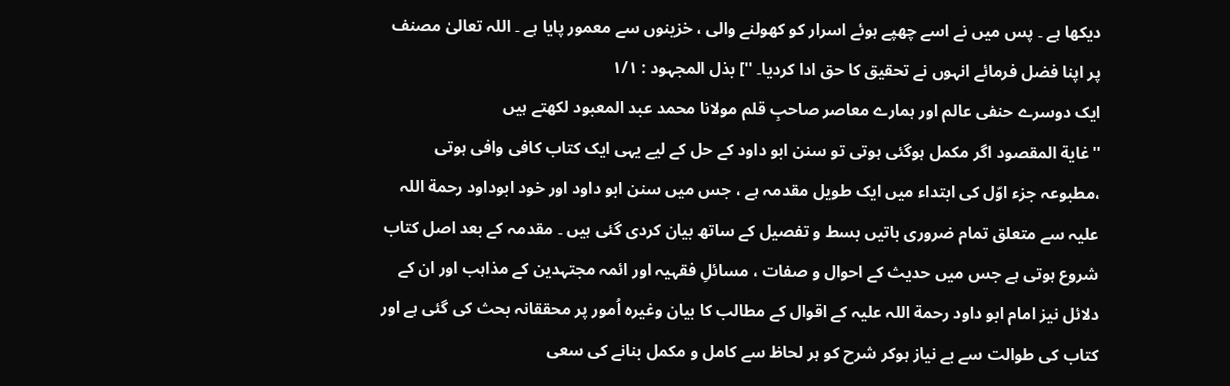دیکھا ہے ۔ پس میں نے اسے چھپے ہوئے اسرار کو کھولنے والی ، خزینوں سے معمور پایا ہے ۔ اللہ تعالیٰ مصنف پر اپنا فضل فرمائے انہوں نے تحقیق کا حق ادا کردیا۔ ''] بذل المجہود : ١/١
ایک دوسرے حنفی عالم اور ہمارے معاصر صاحبِ قلم مولانا محمد عبد المعبود لکھتے ہیں
''غایة المقصود اگر مکمل ہوگئی ہوتی تو سنن ابو داود کے حل کے لیے یہی ایک کتاب کافی وافی ہوتی ،مطبوعہ جزء اوّل کی ابتداء میں ایک طویل مقدمہ ہے ، جس میں سنن ابو داود اور خود ابوداود رحمة اللہ علیہ سے متعلق تمام ضروری باتیں بسط و تفصیل کے ساتھ بیان کردی گئی ہیں ۔ مقدمہ کے بعد اصل کتاب شروع ہوتی ہے جس میں حدیث کے احوال و صفات ، مسائلِ فقہیہ اور ائمہ مجتہدین کے مذاہب اور ان کے دلائل نیز امام ابو داود رحمة اللہ علیہ کے اقوال کے مطالب کا بیان وغیرہ اُمور پر محققانہ بحث کی گئی ہے اور کتاب کی طوالت سے بے نیاز ہوکر شرح کو ہر لحاظ سے کامل و مکمل بنانے کی سعی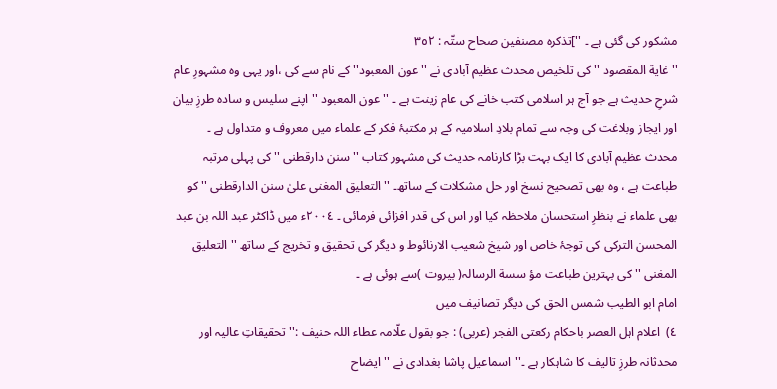مشکور کی گئی ہے ۔ '']تذکرہ مصنفین صحاح ستّہ : ٣٥٢
'' غایة المقصود ''کی تلخیص محدث عظیم آبادی نے ''عون المعبود'' کے نام سے کی ،اور یہی وہ مشہورِ عام شرحِ حدیث ہے جو آج ہر اسلامی کتب خانے کی عام زینت ہے ۔ '' عون المعبود '' اپنے سلیس و سادہ طرزِ بیان اور ایجاز وبلاغت کی وجہ سے تمام بلادِ اسلامیہ کے ہر مکتبۂ فکر کے علماء میں معروف و متداول ہے ۔
محدث عظیم آبادی کا ایک بہت بڑا کارنامہ حدیث کی مشہور کتاب '' سنن دارقطنی '' کی پہلی مرتبہ طباعت ہے ، وہ بھی تصحیح نسخ اور حل مشکلات کے ساتھ۔ ''التعلیق المغنی علیٰ سنن الدارقطنی '' کو بھی علماء نے بنظرِ استحسان ملاحظہ کیا اور اس کی قدر افزائی فرمائی ۔ ٢٠٠٤ء میں ڈاکٹر عبد اللہ بن عبد المحسن الترکی کی توجۂ خاص اور شیخ شعیب الارنائوط و دیگر کی تحقیق و تخریج کے ساتھ '' التعلیق المغنی '' کی بہترین طباعت مؤ سسة الرسالہ( بیروت )سے ہوئی ہے ۔
امام ابو الطیب شمس الحق کی دیگر تصانیف میں
٤)  اعلام اہل العصر باحکام رکعتی الفجر (عربی) : جو بقول علّامہ عطاء اللہ حنیف :'' تحقیقاتِ عالیہ اور محدثانہ طرزِ تالیف کا شاہکار ہے ۔''اسماعیل پاشا بغدادی نے '' ایضاح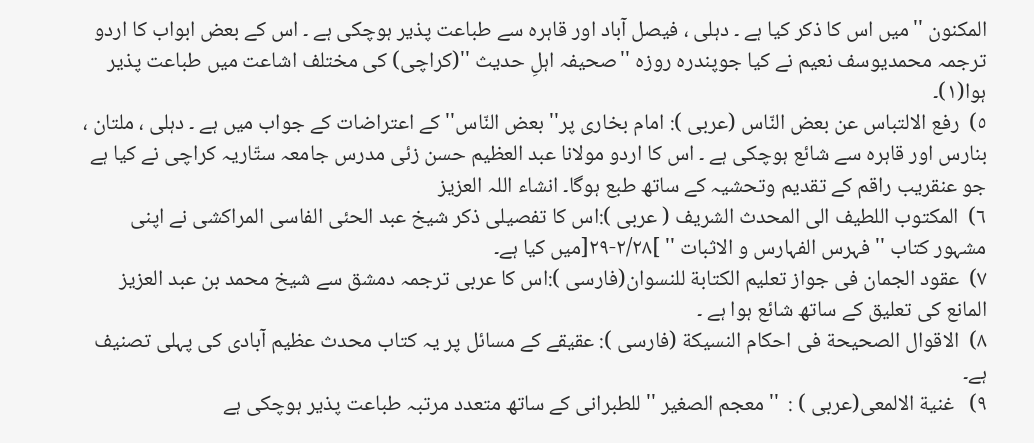المکنون ''میں اس کا ذکر کیا ہے ۔ دہلی ، فیصل آباد اور قاہرہ سے طباعت پذیر ہوچکی ہے ۔ اس کے بعض ابواب کا اردو ترجمہ محمدیوسف نعیم نے کیا جوپندرہ روزہ ''صحیفہ اہلِ حدیث ''(کراچی) کی مختلف اشاعت میں طباعت پذیر ہوا(١)۔
٥)  رفع الالتباس عن بعض النّاس (عربی ): امام بخاری پر'' بعض النّاس'' کے اعتراضات کے جواب میں ہے ۔ دہلی ، ملتان ، بنارس اور قاہرہ سے شائع ہوچکی ہے ۔ اس کا اردو مولانا عبد العظیم حسن زئی مدرس جامعہ ستّاریہ کراچی نے کیا ہے جو عنقریب راقم کے تقدیم وتحشیہ کے ساتھ طبع ہوگا۔ انشاء اللہ العزیز
٦)  المکتوب اللطیف الی المحدث الشریف ( عربی ):اس کا تفصیلی ذکر شیخ عبد الحئی الفاسی المراکشی نے اپنی مشہور کتاب '' فہرس الفہارس و الاثبات '' ]٢/٢٨-٢٩[میں کیا ہے۔
٧)  عقود الجمان فی جواز تعلیم الکتابة للنسوان(فارسی ):اس کا عربی ترجمہ دمشق سے شیخ محمد بن عبد العزیز المانع کی تعلیق کے ساتھ شائع ہوا ہے ۔
٨)  الاقوال الصحیحة فی احکام النسیکة (فارسی ): عقیقے کے مسائل پر یہ کتاب محدث عظیم آبادی کی پہلی تصنیف ہے۔
٩)   غنیة الالمعی(عربی ) :  '' معجم الصغیر '' للطبرانی کے ساتھ متعدد مرتبہ طباعت پذیر ہوچکی ہے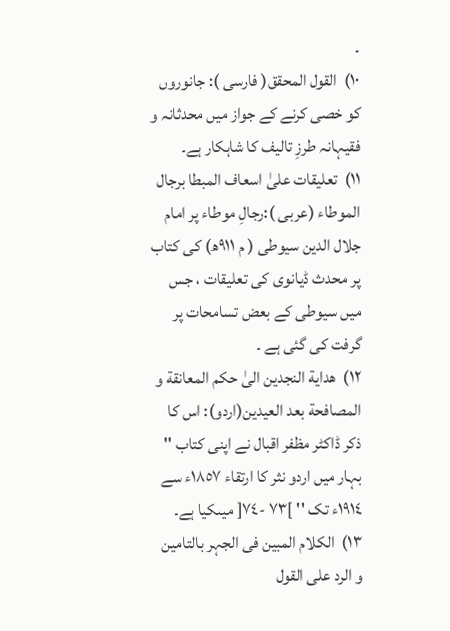۔
١٠)  القول المحقق( فارسی ): جانوروں کو خصی کرنے کے جواز میں محدثانہ و فقیہانہ طرزِ تالیف کا شاہکار ہے۔
١١)  تعلیقات علیٰ اسعاف المبطا برجال الموطاء (عربی ):رجالِ موطاء پر امام جلال الدین سیوطی ( م ٩١١ھ) کی کتاب پر محدث ڈیانوی کی تعلیقات ، جس میں سیوطی کے بعض تسامحات پر گرفت کی گئی ہے ۔
١٢)  ھدایة النجدین الیٰ حکم المعانقة و المصافحة بعد العیدین(اردو): اس کا ذکر ڈاکٹر مظفر اقبال نے اپنی کتاب '' بہار میں اردو نثر کا ارتقاء ١٨٥٧ء سے ١٩١٤ء تک '' ]٧٣ -٧٤[ میںکیا ہے۔
١٣)  الکلام المبین فی الجہر بالتامین و الرد علی القول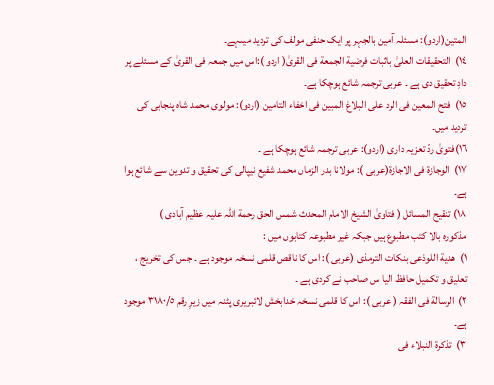المتین(اردو): مسئلہ آمین بالجہر پر ایک حنفی مولف کی تردید میںہے۔
١٤)  التحقیقات العلیٰ باثبات فرضیة الجمعة فی القریٰ( اردو ):اس میں جمعہ فی القریٰ کے مسئلے پر دادِ تحقیق دی ہے ۔ عربی ترجمہ شائع ہوچکا ہے۔
١٥)  فتح المعین فی الرد علی البلاغ المبین فی اخفاء التامین (اردو): مولوی محمد شاہ پنجابی کی تردید میں۔
١٦)فتویٰ ردّ تعزیہ داری (اردو): عربی ترجمہ شائع ہوچکا ہے ۔
١٧)  الوجازة فی الاجازة(عربی ): مولانا بدر الزماں محمد شفیع نیپالی کی تحقیق و تدوین سے شائع ہوا ہے۔
١٨) تنقیح المسائل ( فتاویٰ الشیخ الامام المحدث شمس الحق رحمة اللہ علیہ عظیم آبادی )
مذکورہ بالا کتب مطبوع ہیں جبکہ غیر مطبوعہ کتابوں میں :
١)  ھدیة اللوذعی بنکات الترمذی (عربی ): اس کا ناقص قلمی نسخہ موجود ہے ۔ جس کی تخریج ، تعلیق و تکمیل حافظ الیا س صاحب نے کردی ہے ۔
٢)  الرسالة فی الفقہ ( عربی ): اس کا قلمی نسخہ خدابخش لائبریری پٹنہ میں زیرِ رقم ٣١٨٠/٥ موجود ہے۔
٣)  تذکرة النبلاء فی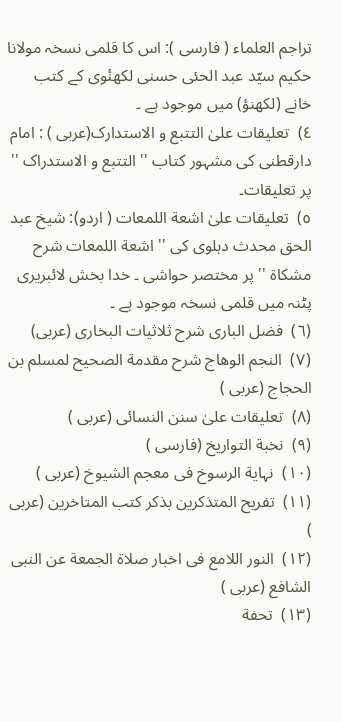تراجم العلماء ( فارسی ): اس کا قلمی نسخہ مولانا حکیم سیّد عبد الحئی حسنی لکھنٔوی کے کتب خانے (لکھنؤ) میں موجود ہے ۔
٤)  تعلیقات علیٰ التتبع و الاستدارک(عربی ) : امام دارقطنی کی مشہور کتاب '' التتبع و الاستدراک '' پر تعلیقات۔
٥)  تعلیقات علیٰ اشعة اللمعات ( اردو): شیخ عبد الحق محدث دہلوی کی '' اشعة اللمعات شرح مشکاة '' پر مختصر حواشی ۔ خدا بخش لائبریری پٹنہ میں قلمی نسخہ موجود ہے ۔
(٦)  فضل الباری شرح ثلاثیات البخاری (عربی)
(٧)  النجم الوھاج شرح مقدمة الصحیح لمسلم بن الحجاج (عربی )
(٨)  تعلیقات علیٰ سنن النسائی (عربی )
(٩)  نخبة التواریخ (فارسی )
(١٠)  نہایة الرسوخ فی معجم الشیوخ (عربی )
(١١)  تفریح المتذکرین بذکر کتب المتاخرین (عربی )
(١٢)  النور اللامع فی اخبار صلاة الجمعة عن النبی الشافع (عربی )
(١٣)  تحفة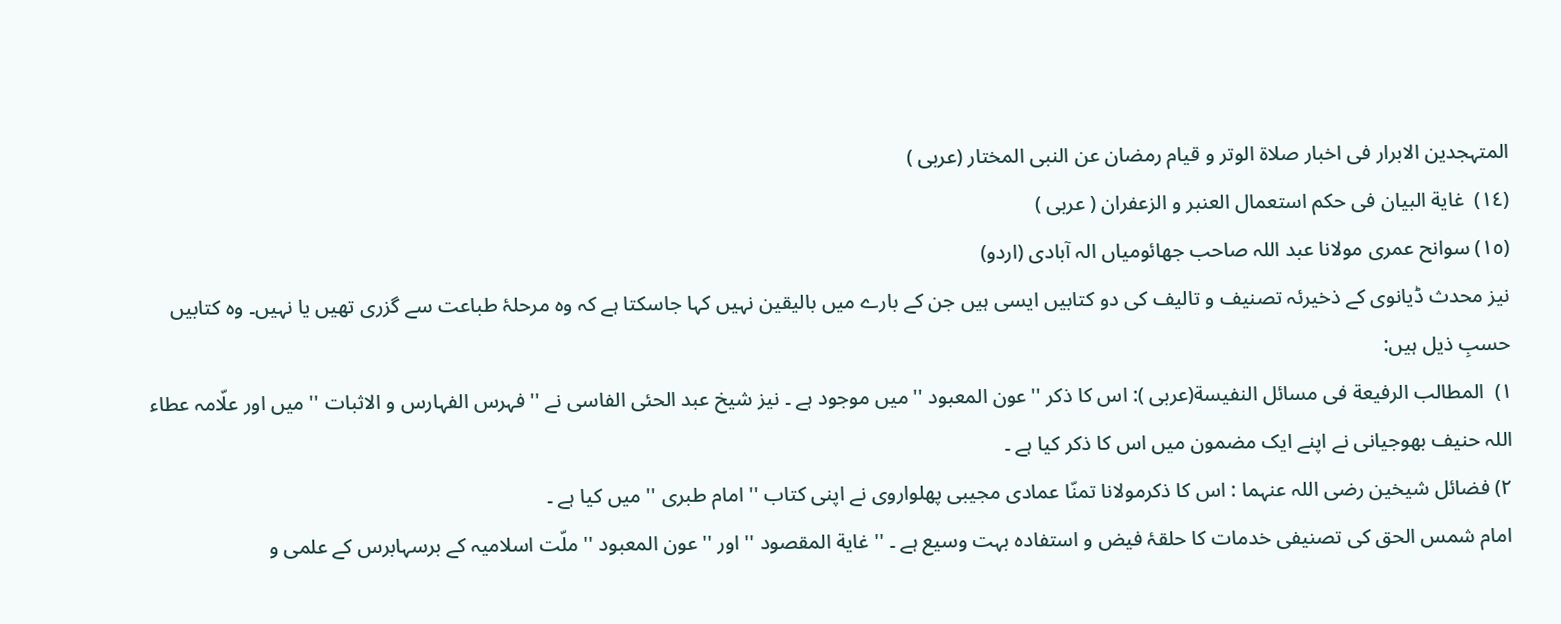المتہجدین الابرار فی اخبار صلاة الوتر و قیام رمضان عن النبی المختار (عربی )
(١٤)  غایة البیان فی حکم استعمال العنبر و الزعفران ( عربی )
(١٥) سوانح عمری مولانا عبد اللہ صاحب جھائومیاں الہ آبادی (اردو)
نیز محدث ڈیانوی کے ذخیرئہ تصنیف و تالیف کی دو کتابیں ایسی ہیں جن کے بارے میں بالیقین نہیں کہا جاسکتا ہے کہ وہ مرحلۂ طباعت سے گزری تھیں یا نہیں۔ وہ کتابیں حسبِ ذیل ہیں:
١)  المطالب الرفیعة فی مسائل النفیسة(عربی ): اس کا ذکر ''عون المعبود ''میں موجود ہے ۔ نیز شیخ عبد الحئی الفاسی نے '' فہرس الفہارس و الاثبات '' میں اور علّامہ عطاء اللہ حنیف بھوجیانی نے اپنے ایک مضمون میں اس کا ذکر کیا ہے ۔
٢) فضائل شیخین رضی اللہ عنہما : اس کا ذکرمولانا تمنّا عمادی مجیبی پھلواروی نے اپنی کتاب '' امام طبری '' میں کیا ہے ۔
امام شمس الحق کی تصنیفی خدمات کا حلقۂ فیض و استفادہ بہت وسیع ہے ۔ '' غایة المقصود '' اور '' عون المعبود '' ملّت اسلامیہ کے برسہابرس کے علمی و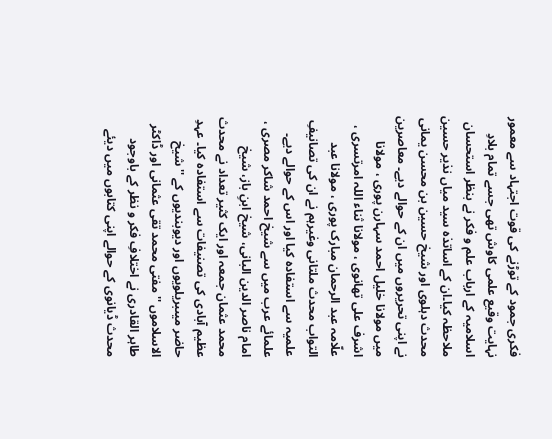فکری جمود کے توڑنے کی قوت اجتہاد سے معمور نہایت وقیع علمی کاوش تھی جسے تمام بلادِ اسلامیہ کے ارباب علم و فکر نے بنظر استحسان ملاحظہ کیا۔ان کے اساتذہ سید میاں نذیر حسین محدث دہلوی اور شیخ حسین بن محسن یمانی نے اپنی تحریروں میں ان کے حوالے دیے۔ معاصرین میں مولانا خلیل احمد سہارن پوری ، مولانا اشرف علی تھانوی ، مولانا ثناء اللہ امرتسری ، علّامہ عبد الرحمان مبارک پوری ، مولانا عبد التواب محدث ملتانی وغیرہم نے ان کی تصانیفِ علمیہ سے استفادہ کیا اور اس کے حوالے دیے۔ علمائے عرب میں سے شیخ احمد شاکر مصری ، امام ناصر الدین البانی، شیخ ابنِ باز، شیخ محمد عثمان جمعہ اور ایک کثیر تعداد نے محدث عظیم آبادی کی تصنیفات سے استفادہ کیا۔ عہدِ حاضر میںبریلویوں اور دیوبندیوں کے '' شیخ الاسلاموں '' مفتی محمد تقی عثمانی اور ڈاکٹر طاہر القادری نے اختلافِ فکر و نظر کے باوجود محدث ڈیانوی کے حوالے اپنی کتابوں میں دیئے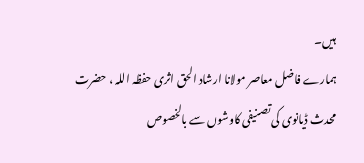ہیں۔
ہمارے فاضل معاصر مولانا ارشاد الحق اثری حفظہ اللہ ، حضرت محدث ڈیانوی کی تصنیفی کاوشوں سے بالخصوص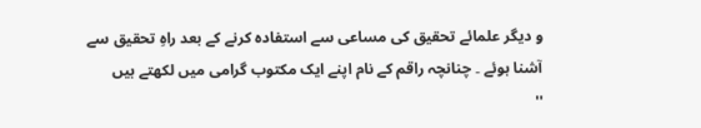و دیگر علمائے تحقیق کی مساعی سے استفادہ کرنے کے بعد راہِ تحقیق سے آشنا ہوئے ۔ چنانچہ راقم کے نام اپنے ایک مکتوب گرامی میں لکھتے ہیں
''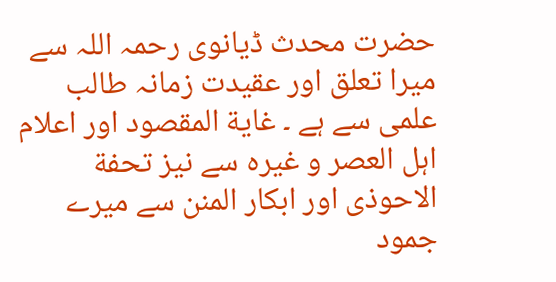حضرت محدث ڈیانوی رحمہ اللہ سے میرا تعلق اور عقیدت زمانہ طالب علمی سے ہے ۔ غایة المقصود اور اعلام اہل العصر و غیرہ سے نیز تحفة الاحوذی اور ابکار المنن سے میرے جمود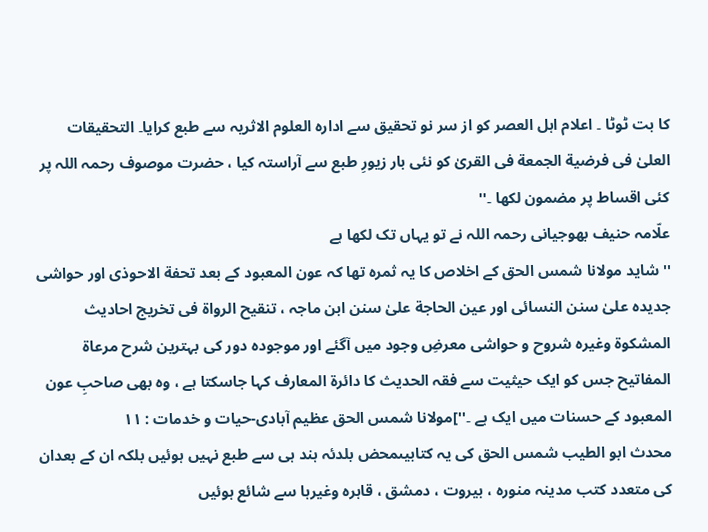کا بت ٹوٹا ۔ اعلام اہل العصر کو از سر نو تحقیق سے ادارہ العلوم الاثریہ سے طبع کرایا۔ التحقیقات العلیٰ فی فرضیة الجمعة فی القریٰ کو نئی بار زیورِ طبع سے آراستہ کیا ، حضرت موصوف رحمہ اللہ پر کئی اقساط پر مضمون لکھا ۔''
علّامہ حنیف بھوجیانی رحمہ اللہ نے تو یہاں تک لکھا ہے
'' شاید مولانا شمس الحق کے اخلاص کا یہ ثمرہ تھا کہ عون المعبود کے بعد تحفة الاحوذی اور حواشی جدیدہ علیٰ سنن النسائی اور عین الحاجة علیٰ سنن ابن ماجہ ، تنقیح الرواة فی تخریج احادیث المشکوة وغیرہ شروح و حواشی معرضِ وجود میں آگئے اور موجودہ دور کی بہترین شرح مرعاة المفاتیح جس کو ایک حیثیت سے فقہ الحدیث کا دائرة المعارف کہا جاسکتا ہے ، وہ بھی صاحبِ عون المعبود کے حسنات میں ایک ہے ۔'']مولانا شمس الحق عظیم آبادی-حیات و خدمات : ١١
محدث ابو الطیب شمس الحق کی یہ کتابیںمحض بلدئہ ہند ہی سے طبع نہیں ہوئیں بلکہ ان کے بعدان کی متعدد کتب مدینہ منورہ ، بیروت ، دمشق ، قاہرہ وغیرہا سے شائع ہوئیں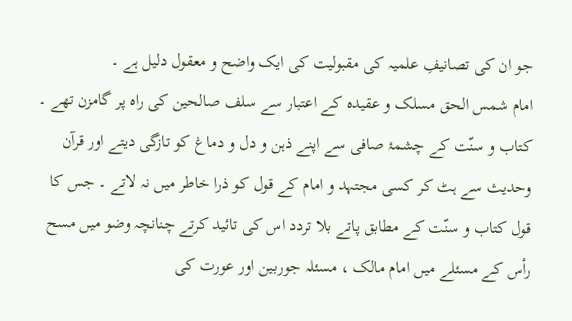جو ان کی تصانیفِ علمیہ کی مقبولیت کی ایک واضح و معقول دلیل ہے ۔
امام شمس الحق مسلک و عقیدہ کے اعتبار سے سلف صالحین کی راہ پر گامزن تھے ۔ کتاب و سنّت کے چشمۂ صافی سے اپنے ذہن و دل و دماغ کو تازگی دیتے اور قرآن وحدیث سے ہٹ کر کسی مجتہد و امام کے قول کو ذرا خاطر میں نہ لاتے ۔ جس کا قول کتاب و سنّت کے مطابق پاتے بلا تردد اس کی تائید کرتے چنانچہ وضو میں مسح رأس کے مسئلے میں امام مالک ، مسئلہ جوربین اور عورت کی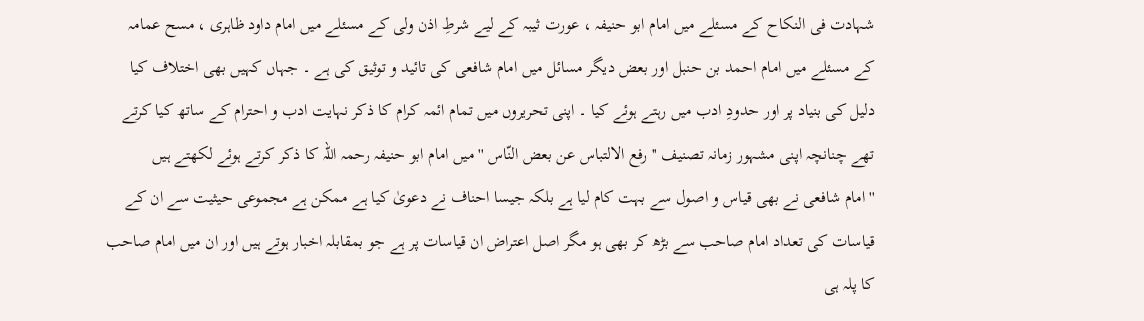شہادت فی النکاح کے مسئلے میں امام ابو حنیفہ ، عورت ثیبہ کے لیے شرطِ اذن ولی کے مسئلے میں امام داود ظاہری ، مسح عمامہ کے مسئلے میں امام احمد بن حنبل اور بعض دیگر مسائل میں امام شافعی کی تائید و توثیق کی ہے ۔ جہاں کہیں بھی اختلاف کیا دلیل کی بنیاد پر اور حدودِ ادب میں رہتے ہوئے کیا ۔ اپنی تحریروں میں تمام ائمہ کرام کا ذکر نہایت ادب و احترام کے ساتھ کیا کرتے تھے چنانچہ اپنی مشہور زمانہ تصنیف '' رفع الالتباس عن بعض النّاس '' میں امام ابو حنیفہ رحمہ اللہ کا ذکر کرتے ہوئے لکھتے ہیں
''امام شافعی نے بھی قیاس و اصول سے بہت کام لیا ہے بلکہ جیسا احناف نے دعویٰ کیا ہے ممکن ہے مجموعی حیثیت سے ان کے قیاسات کی تعداد امام صاحب سے بڑھ کر بھی ہو مگر اصل اعتراض ان قیاسات پر ہے جو بمقابلہ اخبار ہوتے ہیں اور ان میں امام صاحب کا پلہ ہی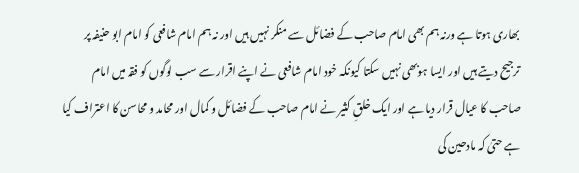بھاری ہوتا ہے ورنہ ہم بھی امام صاحب کے فضائل سے منکر نہیں ہیں اور نہ ہم امام شافعی کو امام ابو حنیفہ پر ترجیح دیتے ہیں اور ایسا ہوبھی نہیں سکتا کیونکہ خود امام شافعی نے اپنے اقرار سے سب لوگوں کو فقہ میں امام صاحب کا عیال قرار دیا ہے اور ایک خلقِ کثیر نے امام صاحب کے فضائل و کمال اور محامد و محاسن کا اعتراف کیا ہے حتیٰ کہ مادحین کی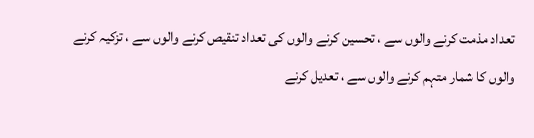تعداد مذمت کرنے والوں سے ، تحسین کرنے والوں کی تعداد تنقیص کرنے والوں سے ، تزکیہ کرنے والوں کا شمار متہم کرنے والوں سے ، تعدیل کرنے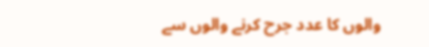والوں کا عدد جرح کرنے والوں سے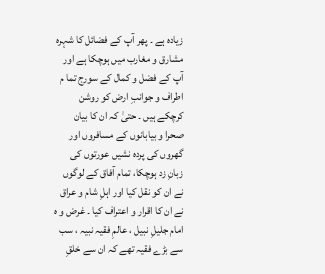زیادہ ہے ۔ پھر آپ کے فضائل کا شہرہ مشارق و مغارب میں ہوچکا ہے اور آپ کے فضل و کمال کے سورج تما م اطراف و جوانبِ ارض کو روشن کرچکے ہیں ۔ حتیٰ کہ ان کا بیان صحرا و بیابانوں کے مسافروں اور گھروں کی پردہ نشیں عورتوں کی زبانِ زد ہوچکا، تمام آفاق کے لوگوں نے ان کو نقل کیا اور اہلِ شام و عراق نے ان کا اقرار و اعتراف کیا ۔ غرض و ہ امام جلیلِ نبیل ، عالمِ فقیہ نبیہ ، سب سے بڑے فقیہ تھے کہ ان سے خلقِ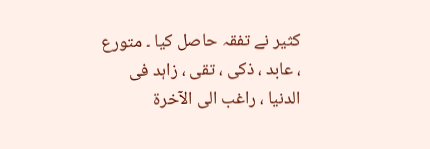کثیر نے تفقہ حاصل کیا ۔ متورع ، عابد ، ذکی ، تقی ، زاہد فی الدنیا ، راغب الی الآخرة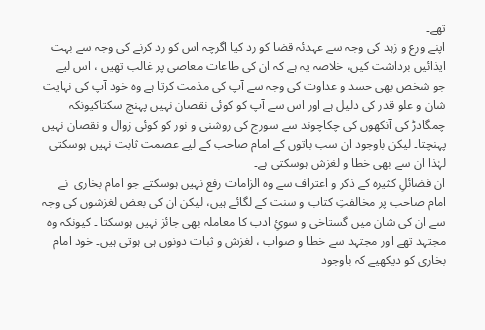تھے۔
اپنے ورع و زہد کی وجہ سے عہدئہ قضا کو رد کیا اگرچہ اس کو رد کرنے کی وجہ سے بہت ایذائیں برداشت کیں، خلاصہ یہ ہے کہ ان کی طاعات معاصی پر غالب تھیں ، اس لیے جو شخص بھی حسد و عداوت کی وجہ سے آپ کی مذمت کرتا ہے وہ خود آپ کی نہایت شان و علو قدر کی دلیل ہے اور اس سے آپ کو کوئی نقصان نہیں پہنچ سکتاکیونکہ چمگادڑ کی آنکھوں کی چکاچوند سے سورج کی روشنی و نور کو کوئی زوال و نقصان نہیں پہنچتا۔ لیکن باوجود ان سب باتوں کے امام صاحب کے لیے عصمت ثابت نہیں ہوسکتی لہٰذا ان سے بھی خطا و لغزش ہوسکتی ہے۔
ان فضائلِ کثیرہ کے ذکر و اعتراف سے وہ الزامات رفع نہیں ہوسکتے جو امام بخاری  نے امام صاحب پر مخالفتِ کتاب و سنت کے لگائے ہیں، لیکن ان کی بعض لغزشوں کی وجہ سے ان کی شان میں گستاخی و سوئِ ادب کا معاملہ بھی جائز نہیں ہوسکتا ۔ کیونکہ وہ مجتہد تھے اور مجتہد سے خطا و صواب ، لغزش و ثبات دونوں ہی ہوتی ہیں۔ خود امام بخاری کو دیکھیے کہ باوجود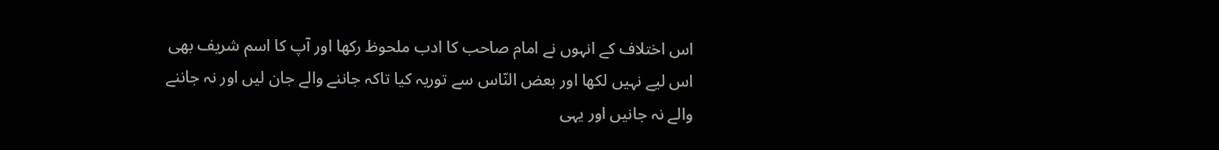اس اختلاف کے انہوں نے امام صاحب کا ادب ملحوظ رکھا اور آپ کا اسم شریف بھی اس لیے نہیں لکھا اور بعض النّاس سے توریہ کیا تاکہ جاننے والے جان لیں اور نہ جاننے والے نہ جانیں اور یہی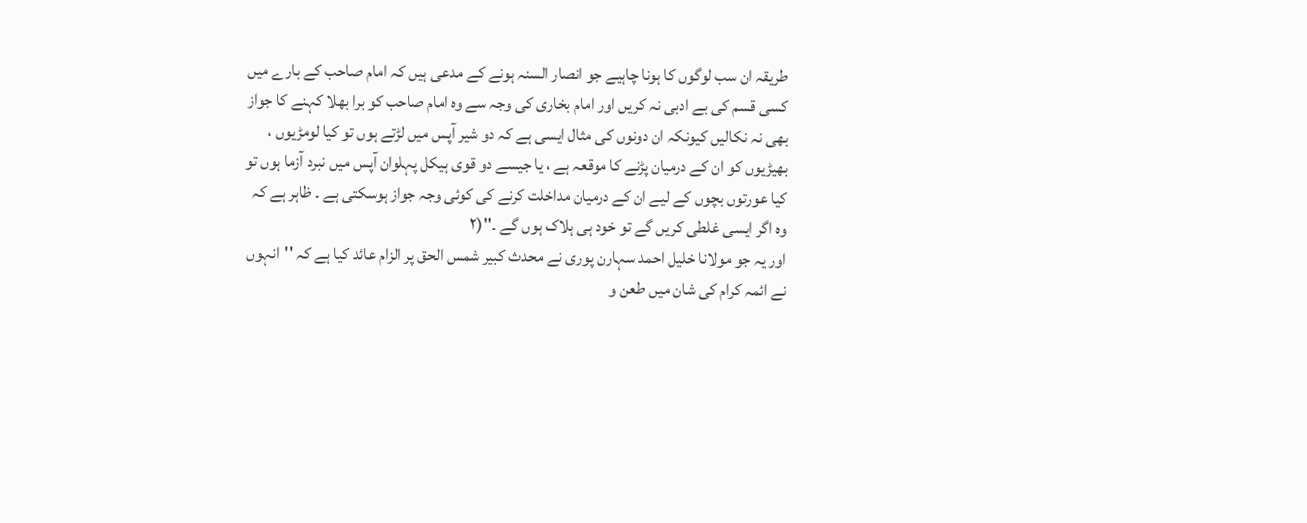طریقہ ان سب لوگوں کا ہونا چاہیے جو انصار السنہ ہونے کے مدعی ہیں کہ امام صاحب کے بارے میں کسی قسم کی بے ادبی نہ کریں اور امام بخاری کی وجہ سے وہ امام صاحب کو برا بھلا کہنے کا جواز بھی نہ نکالیں کیونکہ ان دونوں کی مثال ایسی ہے کہ دو شیر آپس میں لڑتے ہوں تو کیا لومڑیوں ، بھیڑیوں کو ان کے درمیان پڑنے کا موقعہ ہے ، یا جیسے دو قوی ہیکل پہلوان آپس میں نبرد آزما ہوں تو کیا عورتوں بچوں کے لیے ان کے درمیان مداخلت کرنے کی کوئی وجہ جواز ہوسکتی ہے ۔ ظاہر ہے کہ وہ اگر ایسی غلطی کریں گے تو خود ہی ہلاک ہوں گے ۔''(٢
اور یہ جو مولانا خلیل احمد سہارن پوری نے محدث کبیر شمس الحق پر الزام عائد کیا ہے کہ ''انہوں نے ائمہ کرام کی شان میں طعن و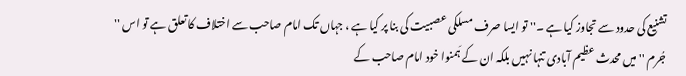تشنیع کی حدود سے تجاوز کیا ہے ۔'' تو ایسا صرف مسلکی عصبیت کی بنا پر کیا ہے ، جہاں تک امام صاحب سے اختلاف کا تعلق ہے تو اس '' جُرم '' میں محدث عظیم آبادی تنہا نہیں بلکہ ان کے ہَمنوا خود امام صاحب کے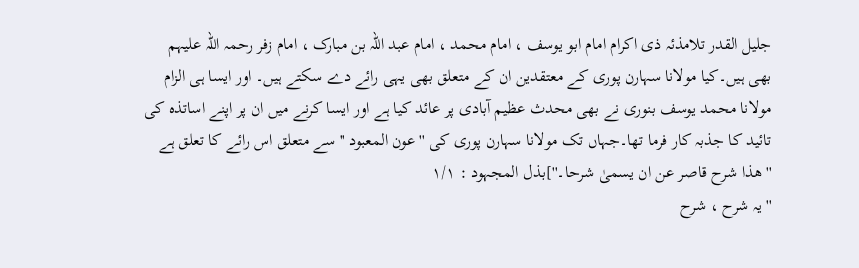جلیل القدر تلامذئہ ذی اکرام امام ابو یوسف ، امام محمد ، امام عبد اللہ بن مبارک ، امام زفر رحمہ اللہ علیہم بھی ہیں۔کیا مولانا سہارن پوری کے معتقدین ان کے متعلق بھی یہی رائے دے سکتے ہیں۔ اور ایسا ہی الزام مولانا محمد یوسف بنوری نے بھی محدث عظیم آبادی پر عائد کیا ہے اور ایسا کرنے میں ان پر اپنے اساتذہ کی تائید کا جذبہ کار فرما تھا۔جہاں تک مولانا سہارن پوری کی '' عون المعبود '' سے متعلق اس رائے کا تعلق ہے
'' ھذا شرح قاصر عن ان یسمیٰ شرحا۔'']بذل المجہود : ١/١
'' یہ شرح ، شرح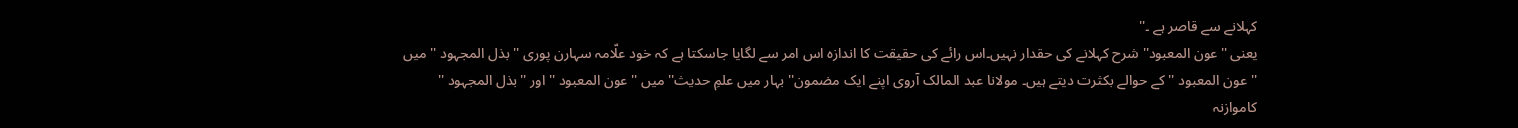کہلانے سے قاصر ہے ۔''
یعنی ''عون المعبود'' شرح کہلانے کی حقدار نہیں۔اس رائے کی حقیقت کا اندازہ اس امر سے لگایا جاسکتا ہے کہ خود علّامہ سہارن پوری '' بذل المجہود '' میں '' عون المعبود '' کے حوالے بکثرت دیتے ہیں۔ مولانا عبد المالک آروی اپنے ایک مضمون'' بہار میں علمِ حدیث'' میں '' عون المعبود '' اور ''بذل المجہود '' کاموازنہ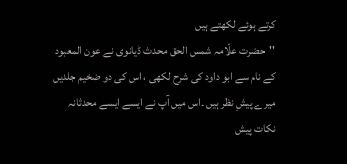کرتے ہوئے لکھتے ہیں
''حضرت علّامہ شمس الحق محدث ڈیانوی نے عون المعبود کے نام سے ابو داود کی شرح لکھی ، اس کی دو ضخیم جلدیں میرے پیشِ نظر ہیں ۔اس میں آپ نے ایسے ایسے محدثانہ نکات پیش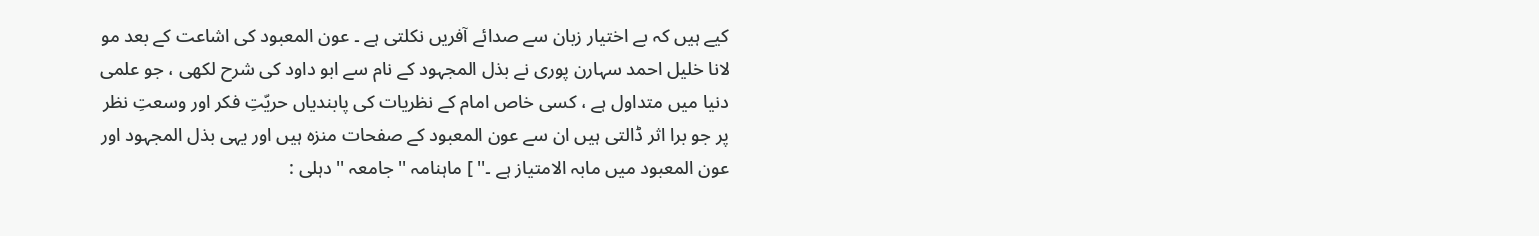کیے ہیں کہ بے اختیار زبان سے صدائے آفریں نکلتی ہے ۔ عون المعبود کی اشاعت کے بعد مو لانا خلیل احمد سہارن پوری نے بذل المجہود کے نام سے ابو داود کی شرح لکھی ، جو علمی دنیا میں متداول ہے ، کسی خاص امام کے نظریات کی پابندیاں حریّتِ فکر اور وسعتِ نظر پر جو برا اثر ڈالتی ہیں ان سے عون المعبود کے صفحات منزہ ہیں اور یہی بذل المجہود اور عون المعبود میں مابہ الامتیاز ہے ۔'' ] ماہنامہ '' جامعہ '' دہلی :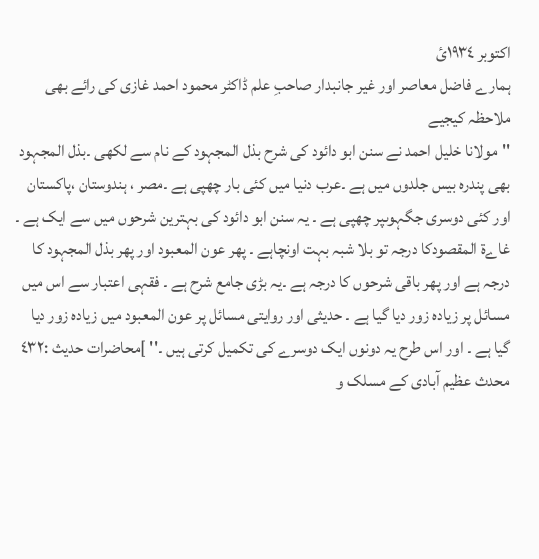اکتوبر ١٩٣٤ئ
ہمارے فاضل معاصر اور غیر جانبدار صاحبِ علم ڈاکٹر محمود احمد غازی کی رائے بھی ملاحظہ کیجیے
''مولانا خلیل احمد نے سنن ابو دائود کی شرح بذل المجہود کے نام سے لکھی ۔بذل المجہود بھی پندرہ بیس جلدوں میں ہے ۔عرب دنیا میں کئی بار چھپی ہے ۔مصر ، ہندوستان ،پاکستان اور کئی دوسری جگہوںپر چھپی ہے ۔ یہ سنن ابو دائود کی بہترین شرحوں میں سے ایک ہے ۔ غاےة المقصودکا درجہ تو بلا شبہ بہت اونچاہے ۔ پھر عون المعبود اور پھر بذل المجہود کا درجہ ہے اور پھر باقی شرحوں کا درجہ ہے ۔یہ بڑی جامع شرح ہے ۔ فقہی اعتبار سے اس میں مسائل پر زیادہ زور دیا گیا ہے ۔ حدیثی اور روایتی مسائل پر عون المعبود میں زیادہ زور دیا گیا ہے ۔ اور اس طرح یہ دونوں ایک دوسرے کی تکمیل کرتی ہیں ۔'' ]محاضرات حدیث :٤٣٢
محدث عظیم آبادی کے مسلک و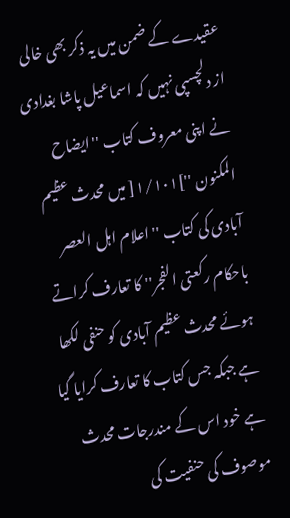عقیدے کے ضمن میں یہ ذکر بھی خالی از دلچسپی نہیں کہ اسماعیل پاشا بغدادی نے اپنی معروف کتاب ''ایضاح المکنون '']١/١٠١[ میں محدث عظیم آبادی کی کتاب ''اعلام اہل العصر باحکام رکعتی الفجر'' کا تعارف کراتے ہوئے محدث عظیم آبادی کو حنفی لکھا ہے جبکہ جس کتاب کا تعارف کرایا گیا ہے خود اس کے مندرجات محدث موصوف کی حنفیت کی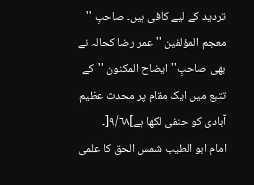تردید کے لیے کافی ہیں۔ صاحبِ '' معجم المؤلفین '' عمر رضا کحالہ نے بھی صاحبِ''ایضاح المکنون ''کے تتبع میں ایک مقام پر محدث عظیم آبادی کو حنفی لکھا ہے]٩/٦٨[۔
امام ابو الطیب شمس الحق کا علمی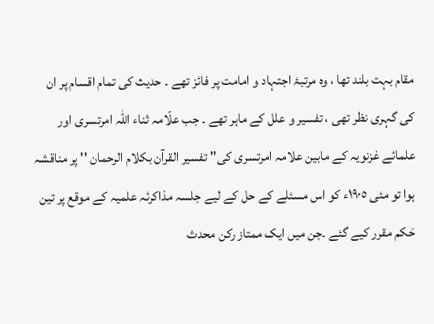مقام بہت بلند تھا ، وہ مرتبۂ اجتہاد و امامت پر فائز تھے ۔ حدیث کی تمام اقسام پر ان کی گہری نظر تھی ، تفسیر و علل کے ماہر تھے ۔ جب علّامہ ثناء اللہ امرتسری اور علمائے غزنویہ کے مابین علامہ امرتسری کی'' تفسیر القرآن بکلام الرحمان '' پر مناقشہ ہوا تو مئی ١٩٠٥ء کو اس مسئلے کے حل کے لیے جلسہ مذاکرئہ علمیہ کے موقع پر تین حَکم مقرر کیے گئے ۔جن میں ایک ممتاز رکن محدث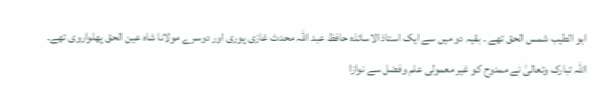ابو الطیب شمس الحق تھے ۔ بقیہ دو میں سے ایک استاذ الاساتذہ حافظ عبد اللہ محدث غازی پوری اور دوسرے مولانا شاہ عین الحق پھلواروی تھے۔
اللہ تبارک وتعالیٰ نے ممدوح کو غیر معمولی علم وفضل سے نوازا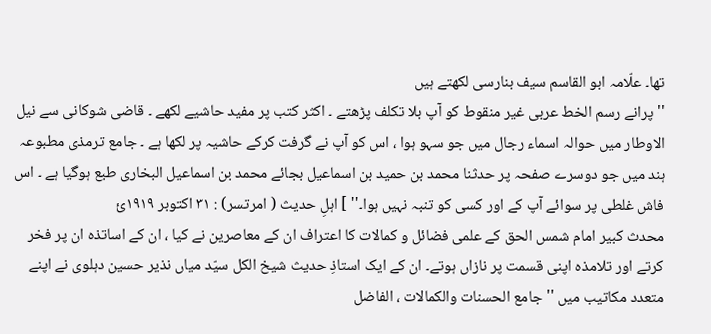تھا۔ علّامہ ابو القاسم سیف بنارسی لکھتے ہیں
'' پرانے رسم الخط عربی غیر منقوط کو آپ بلا تکلف پڑھتے ۔ اکثر کتب پر مفید حاشیے لکھے ۔ قاضی شوکانی سے نیل الاوطار میں حوالہ اسماء رجال میں جو سہو ہوا ، اس کو آپ نے گرفت کرکے حاشیہ پر لکھا ہے ۔ جامع ترمذی مطبوعہ ہند میں جو دوسرے صفحہ پر حدثنا محمد بن حمید بن اسماعیل بجائے محمد بن اسماعیل البخاری طبع ہوگیا ہے ۔ اس فاش غلطی پر سوائے آپ کے اور کسی کو تنبہ نہیں ہوا۔'' ] اہلِ حدیث ( امرتسر) : ٣١ اکتوبر ١٩١٩ئ
محدث کبیر امام شمس الحق کے علمی فضائل و کمالات کا اعتراف ان کے معاصرین نے کیا ، ان کے اساتذہ ان پر فخر کرتے اور تلامذہ اپنی قسمت پر نازاں ہوتے۔ ان کے ایک استاذِ حدیث شیخ الکل سیّد میاں نذیر حسین دہلوی نے اپنے متعدد مکاتیب میں '' جامع الحسنات والکمالات ، الفاضل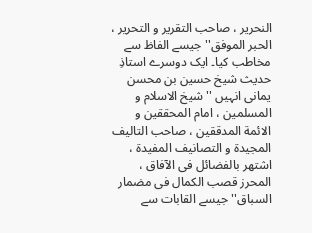النحریر ، صاحب التقریر و التحریر ، الحبر الموفق''جیسے الفاظ سے مخاطب کیا۔ ایک دوسرے استاذِ حدیث شیخ حسین بن محسن یمانی انہیں '' شیخ الاسلام و المسلمین ، امام المحققین و الائمة المدققین ، صاحب التالیف المجیدة و التصانیف المفیدة ، اشتھر بالفضائل فی الآفاق ، المحرز قصب الکمال فی مضمار السباق'' جیسے القابات سے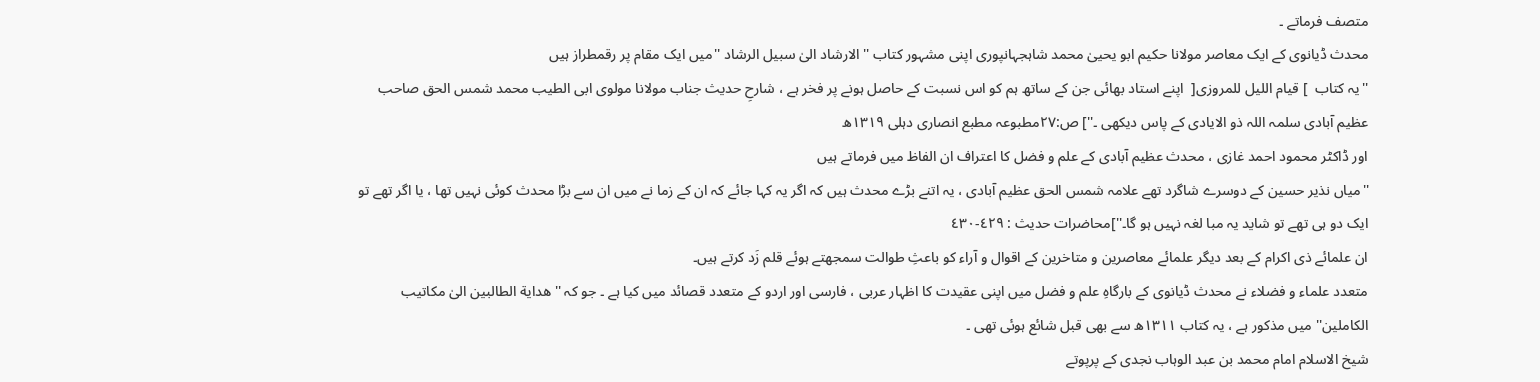متصف فرماتے ۔
محدث ڈیانوی کے ایک معاصر مولانا حکیم ابو یحییٰ محمد شاہجہانپوری اپنی مشہور کتاب '' الارشاد الیٰ سبیل الرشاد ''میں ایک مقام پر رقمطراز ہیں
''یہ کتاب  ] قیام اللیل للمروزی[  اپنے استاد بھائی جن کے ساتھ ہم کو اس نسبت کے حاصل ہونے پر فخر ہے ، شارحِ حدیث جناب مولانا مولوی ابی الطیب محمد شمس الحق صاحب عظیم آبادی سلمہ اللہ ذو الایادی کے پاس دیکھی ۔''] ص:٢٧مطبوعہ مطبع انصاری دہلی ١٣١٩ھ
اور ڈاکٹر محمود احمد غازی ، محدث عظیم آبادی کے علم و فضل کا اعتراف ان الفاظ میں فرماتے ہیں
''میاں نذیر حسین کے دوسرے شاگرد تھے علامہ شمس الحق عظیم آبادی ، یہ اتنے بڑے محدث ہیں کہ اگر یہ کہا جائے کہ ان کے زما نے میں ان سے بڑا محدث کوئی نہیں تھا ، یا اگر تھے تو ایک دو ہی تھے تو شاید یہ مبا لغہ نہیں ہو گا۔'']محاضرات حدیث : ٤٢٩-٤٣٠
ان علمائے ذی اکرام کے بعد دیگر علمائے معاصرین و متاخرین کے اقوال و آراء کو باعثِ طوالت سمجھتے ہوئے قلم زَد کرتے ہیں۔
متعدد علماء و فضلاء نے محدث ڈیانوی کے بارگاہِ علم و فضل میں اپنی عقیدت کا اظہار عربی ، فارسی اور اردو کے متعدد قصائد میں کیا ہے ۔ جو کہ '' ھدایة الطالبین الیٰ مکاتیب الکاملین'' میں مذکور ہے ، یہ کتاب ١٣١١ھ سے بھی قبل شائع ہوئی تھی ۔
شیخ الاسلام امام محمد بن عبد الوہاب نجدی کے پرپوتے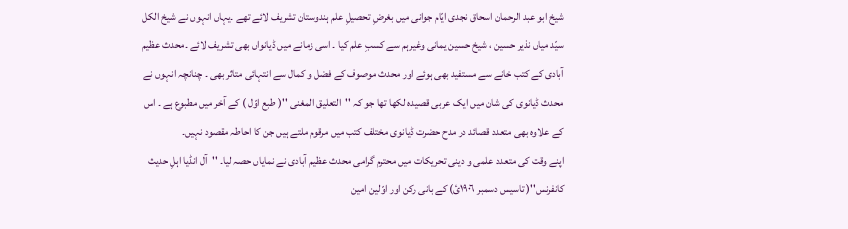شیخ ابو عبد الرحمان اسحاق نجدی ایّام جوانی میں بغرضِ تحصیلِ علم ہندوستان تشریف لائے تھے ۔یہاں انہوں نے شیخ الکل سیّد میاں نذیر حسین ، شیخ حسین یمانی وغیرہم سے کسبِ علم کیا ۔ اسی زمانے میں ڈیانواں بھی تشریف لائے ۔محدث عظیم آبادی کے کتب خانے سے مستفید بھی ہوئے اور محدث موصوف کے فضل و کمال سے انتہائی متاثر بھی ۔ چنانچہ انہوں نے محدث ڈیانوی کی شان میں ایک عربی قصیدہ لکھا تھا جو کہ ''التعلیق المغنی ''( طبع اوّل ) کے آخر میں مطبوع ہے ۔ اس کے علاوہ بھی متعدد قصائد در مدح حضرت ڈیانوی مختلف کتب میں مرقوم ملتے ہیں جن کا احاطہ مقصود نہیں۔
اپنے وقت کی متعدد علمی و دینی تحریکات میں محترم گرامی محدث عظیم آبادی نے نمایاں حصہ لیا۔ ''آل انڈیا اہلِ حدیث کانفرنس''( تاسیس دسمبر ١٩٠٦ئ) کے بانی رکن اور اوّلین امین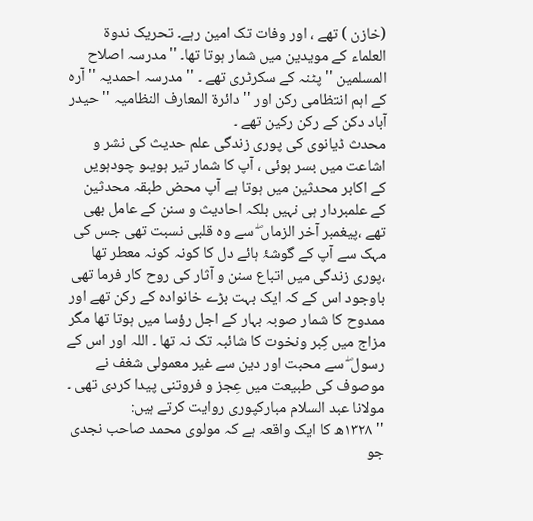(خازن ) تھے ، اور وفات تک امین رہے۔ تحریک ندوة العلماء کے مویدین میں شمار ہوتا تھا۔ ''مدرسہ اصلاح المسلمین '' پٹنہ کے سکرٹری تھے ۔ '' مدرسہ احمدیہ ''آرہ کے اہم انتظامی رکن اور '' دائرة المعارف النظامیہ '' حیدر آباد دکن کے رکن رکین تھے ۔
محدث ڈیانوی کی پوری زندگی علم حدیث کی نشر و اشاعت میں بسر ہوئی ، آپ کا شمار تیر ہویںو چودہویں کے اکابر محدثین میں ہوتا ہے آپ محض طبقہ محدثین کے علمبردار ہی نہیں بلکہ احادیث و سنن کے عامل بھی تھے ،پیغمبر آخر الزماں ۖ سے وہ قلبی نسبت تھی جس کی مہک سے آپ کے گوشۂ ہائے دل کا کونہ کونہ معطر تھا ،پوری زندگی میں اتباع سنن و آثار کی روح کار فرما تھی باوجود اس کے کہ ایک بہت بڑے خانوادہ کے رکن تھے اور ممدوح کا شمار صوبہ بہار کے اجل رؤسا میں ہوتا تھا مگر مزاج میں کِبر ونخوت کا شائبہ تک نہ تھا ۔ اللہ اور اس کے رسول ۖ سے محبت اور دین سے غیر معمولی شغف نے موصوف کی طبیعت میں عِجز و فروتنی پیدا کردی تھی ۔ مولانا عبد السلام مبارکپوری روایت کرتے ہیں:
'' ١٣٢٨ھ کا ایک واقعہ ہے کہ مولوی محمد صاحب نجدی جو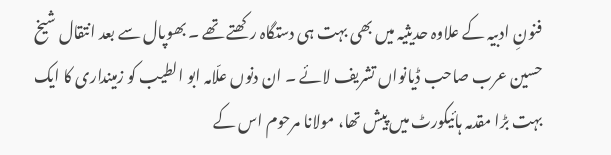فنونِ ادبیہ کے علاوہ حدیثیہ میں بھی بہت ہی دستگاہ رکھتے تھے ۔ بھوپال سے بعد انتقال شیخ حسین عرب صاحب ڈیانواں تشریف لائے ۔ ان دنوں علّامہ ابو الطیب کو زمینداری کا ایک بہت بڑا مقدمہ ہائیکورٹ میں پیش تھا، مولانا مرحوم اس کے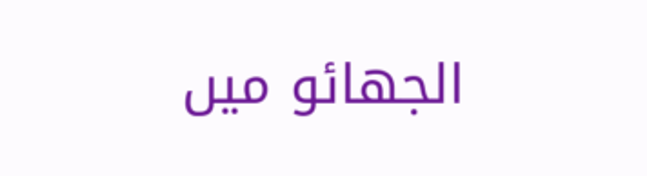الجھائو میں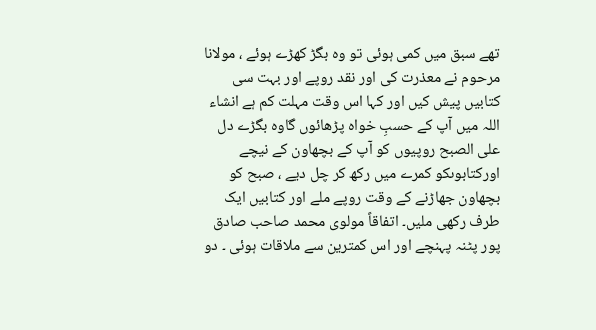تھے سبق میں کمی ہوئی تو وہ بگڑ کھڑے ہوئے ، مولانا مرحوم نے معذرت کی اور نقد روپے اور بہت سی کتابیں پیش کیں اور کہا اس وقت مہلت کم ہے انشاء اللہ میں آپ کے حسبِ خواہ پڑھائوں گاوہ بگڑے دل علی الصبح روپیوں کو آپ کے بچھاون کے نیچے اورکتابوںکو کمرے میں رکھ کر چل دیے ، صبح کو بچھاون جھاڑنے کے وقت روپے ملے اور کتابیں ایک طرف رکھی ملیں۔ اتفاقاً مولوی محمد صاحب صادق پور پٹنہ پہنچے اور اس کمترین سے ملاقات ہوئی ۔ دو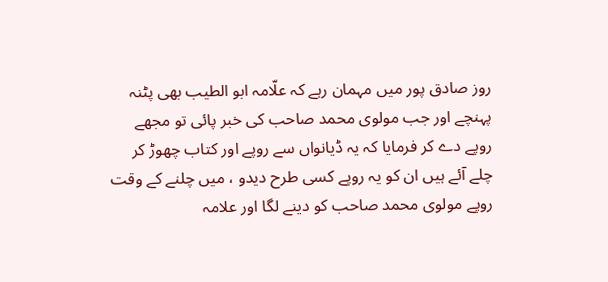روز صادق پور میں مہمان رہے کہ علّامہ ابو الطیب بھی پٹنہ پہنچے اور جب مولوی محمد صاحب کی خبر پائی تو مجھے روپے دے کر فرمایا کہ یہ ڈیانواں سے روپے اور کتاب چھوڑ کر چلے آئے ہیں ان کو یہ روپے کسی طرح دیدو ، میں چلنے کے وقت روپے مولوی محمد صاحب کو دینے لگا اور علامہ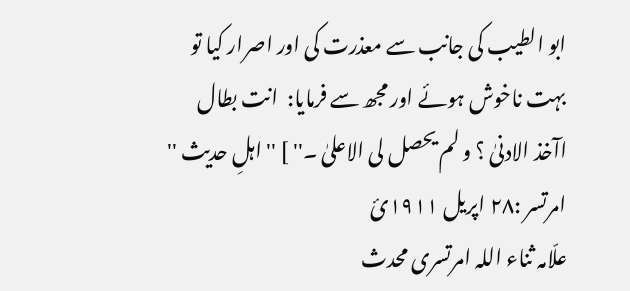ابو الطیب کی جانب سے معذرت کی اور اصرار کیا تو بہت ناخوش ہوئے اور مجھ سے فرمایا:  انت بطال اآخذ الادنیٰ ؟ و لم یحصل لی الاعلیٰ ۔'' ] '' اہلِ حدیث '' امرتسر :٢٨ اپریل ١٩١١ئ
علّامہ ثناء اللہ امرتسری محدث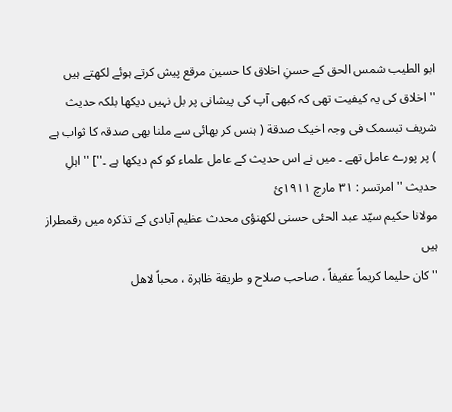ابو الطیب شمس الحق کے حسنِ اخلاق کا حسین مرقع پیش کرتے ہوئے لکھتے ہیں
'' اخلاق کی یہ کیفیت تھی کہ کبھی آپ کی پیشانی پر بل نہیں دیکھا بلکہ حدیث شریف تبسمک فی وجہ اخیک صدقة ( ہنس کر بھائی سے ملنا بھی صدقہ کا ثواب ہے ) پر پورے عامل تھے ۔ میں نے اس حدیث کے عامل علماء کو کم دیکھا ہے ۔''] '' اہلِ حدیث '' امرتسر : ٣١ مارچ ١٩١١ئ
مولانا حکیم سیّد عبد الحئی حسنی لکھنؤی محدث عظیم آبادی کے تذکرہ میں رقمطراز ہیں
'' کان حلیما کریماً عفیفاً ، صاحب صلاح و طریقة ظاہرة ، محباً لاھل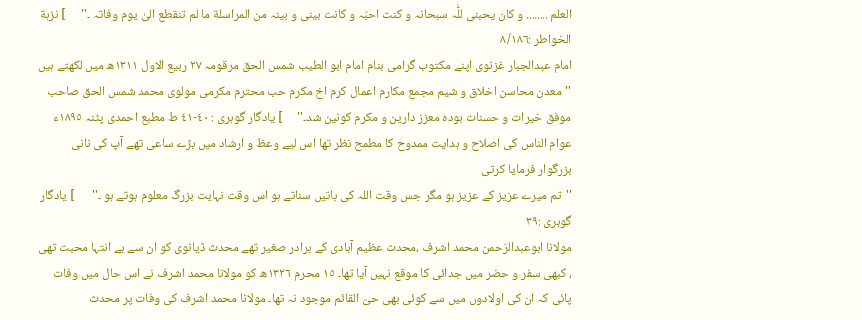العلم ........ و کان یحبنی للّٰہ سبحانہ و کنت احبّہ و کانت بینی و بینہ من المراسلة ما لم تنقطع الیٰ یوم وفاتہ ۔''     ] نزہة الخواطر :٨/١٨٦
امام عبدالجبار غزنوی اپنے مکتوب گرامی بنام امام ابو الطیب شمس الحق مرقومہ ٢٧ ربیع الاول ١٣١١ھ میں لکھتے ہیں
''معدن محاسن اخلاق و شیم مجمع مکارم اعمال کرم اخ مکرم حب محترم مکرمی مولوی محمد شمس الحق صاحب موفق خیرات و حسنات بودہ معزز دارین و مکرم کونین شد۔''     ] یادگار گوہری : ٤٠-٤١ ط مطبع احمدی پٹنہ ١٨٩٥ء
عوام الناس کی اصلاح و ہدایت ممدوح کا مطمح نظر تھا اس لیے وعظ و ارشاد میں بڑے ساعی تھے آپ کی نانی بزرگوار فرمایا کرتی
''تم میرے عزیز کے عزیز ہو مگر جس وقت اللہ کی باتیں سناتے ہو اس وقت نہایت بزرگ معلوم ہوتے ہو ۔''      ] یادگار گوہری :٣٩
مولانا ابوعبدالرّحمن محمد اشرف ،محدث عظیم آبادی کے برادر صغیر تھے محدث ڈیانوی کو ان سے بے انتہا محبت تھی ، کبھی سفر و حضر میں جدائی کا موقع نہیں آیا تھا۔ ١٥ محرم ١٣٢٦ھ کو مولانا محمد اشرف نے اس حال میں وفات پائی کہ ان کی اولادوں میں سے کوئی بھی حیّ القائم موجود نہ تھا۔ مولانا محمد اشرف کی وفات پر محدث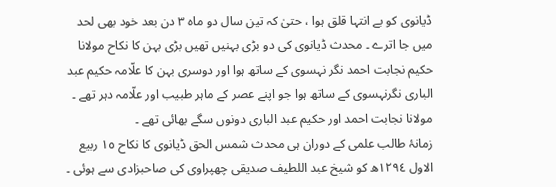ڈیانوی کو بے انتہا قلق ہوا ، حتیٰ کہ تین سال دو ماہ ٣ دن بعد خود بھی لحد میں جا اترے ۔ محدث ڈیانوی کی دو بڑی بہنیں تھیں بڑی بہن کا نکاح مولانا حکیم نجابت احمد نگر نہسوی کے ساتھ ہوا اور دوسری بہن کا علّامہ حکیم عبد الباری نگرنہسوی کے ساتھ ہوا جو اپنے عصر کے ماہر طبیب اور علّامہ دہر تھے ۔ مولانا نجابت احمد اور حکیم عبد الباری دونوں سگے بھائی تھے ۔
زمانۂ طالب علمی کے دوران ہی محدث شمس الحق ڈیانوی کا نکاح ١٥ ربیع الاول ١٢٩٤ھ کو شیخ عبد اللطیف صدیقی چھپراوی کی صاحبزادی سے ہوئی ۔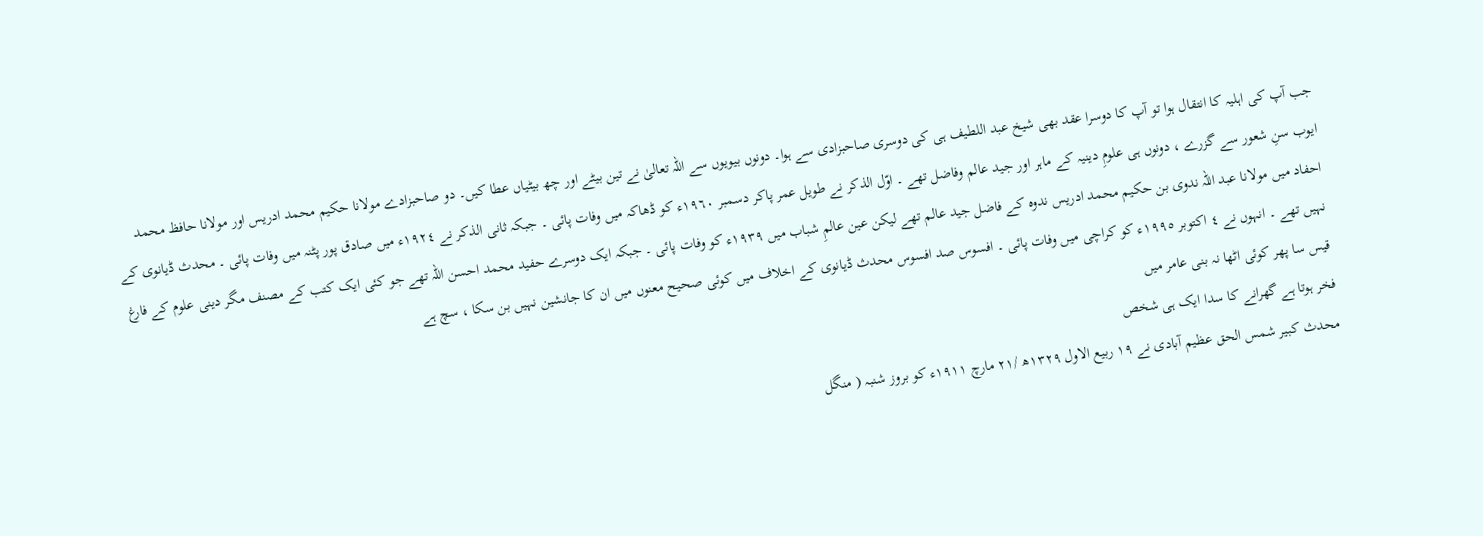جب آپ کی اہلیہ کا انتقال ہوا تو آپ کا دوسرا عقد بھی شیخ عبد اللطیف ہی کی دوسری صاحبزادی سے ہوا۔ دونوں بیویوں سے اللہ تعالیٰ نے تین بیٹے اور چھ بیٹیاں عطا کیں۔ دو صاحبزادے مولانا حکیم محمد ادریس اور مولانا حافظ محمد ایوب سنِ شعور سے گزرے ، دونوں ہی علومِ دینیہ کے ماہر اور جید عالم وفاضل تھے ۔ اوّل الذکر نے طویل عمر پاکر دسمبر ١٩٦٠ء کو ڈھاکہ میں وفات پائی ۔ جبکہ ثانی الذکر نے ١٩٢٤ء میں صادق پور پٹنہ میں وفات پائی ۔ محدث ڈیانوی کے احفاد میں مولانا عبد اللہ ندوی بن حکیم محمد ادریس ندوہ کے فاضل جید عالم تھے لیکن عین عالمِ شباب میں ١٩٣٩ء کو وفات پائی ۔ جبکہ ایک دوسرے حفید محمد احسن اللہ تھے جو کئی ایک کتب کے مصنف مگر دینی علوم کے فارغ نہیں تھے ۔ انہوں نے ٤ اکتوبر ١٩٩٥ء کو کراچی میں وفات پائی ۔ افسوس صد افسوس محدث ڈیانوی کے اخلاف میں کوئی صحیح معنوں میں ان کا جانشین نہیں بن سکا ، سچ ہے
قیس سا پھر کوئی اٹھا نہ بنی عامر میں
فخر ہوتا ہے گھرانے کا سدا ایک ہی شخص
محدث کبیر شمس الحق عظیم آبادی نے ١٩ ربیع الاول ١٣٢٩ھ /٢١ مارچ ١٩١١ء کو بروز شنبہ ( منگل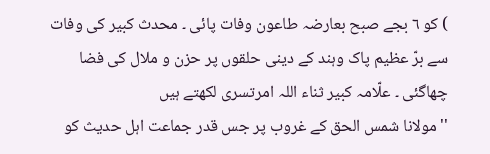) کو ٦ بجے صبح بعارضہ طاعون وفات پائی ۔ محدث کبیر کی وفات سے برّ عظیم پاک وہند کے دینی حلقوں پر حزن و ملال کی فضا چھاگئی ۔ علّامہ کبیر ثناء اللہ امرتسری لکھتے ہیں
''مولانا شمس الحق کے غروب پر جس قدر جماعت اہل حدیث کو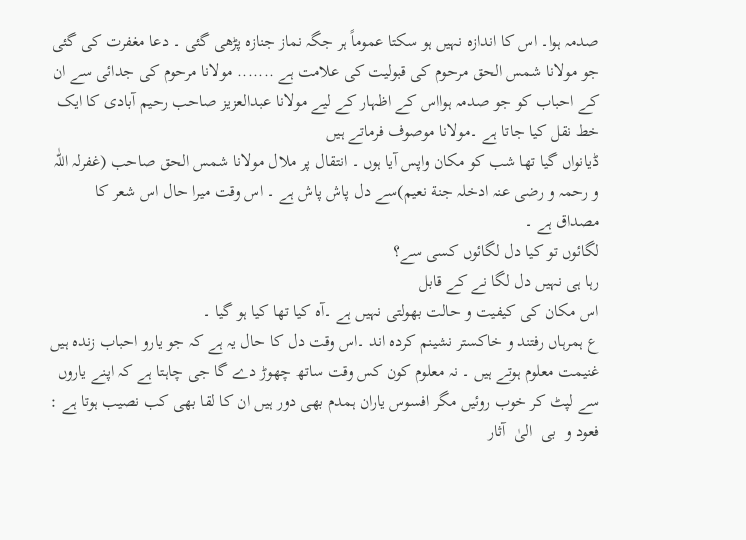صدمہ ہوا۔ اس کا اندازہ نہیں ہو سکتا عموماً ہر جگہ نماز جنازہ پڑھی گئی ۔ دعا مغفرت کی گئی جو مولانا شمس الحق مرحوم کی قبولیت کی علامت ہے ....... مولانا مرحوم کی جدائی سے ان کے احباب کو جو صدمہ ہوااس کے اظہار کے لیے مولانا عبدالعزیز صاحب رحیم آبادی کا ایک خط نقل کیا جاتا ہے ۔مولانا موصوف فرماتے ہیں
ڈیانواں گیا تھا شب کو مکان واپس آیا ہوں ۔ انتقال پر ملال مولانا شمس الحق صاحب (غفرلہ اللّٰہ و رحمہ و رضی عنہ ادخلہ جنة نعیم)سے دل پاش پاش ہے ۔ اس وقت میرا حال اس شعر کا مصداق ہے ۔
لگائوں تو کیا دل لگائوں کسی سے؟
رہا ہی نہیں دل لگا نے کے قابل
اس مکان کی کیفیت و حالت بھولتی نہیں ہے ۔آہ کیا تھا کیا ہو گیا ۔
ع ہمرہاں رفتند و خاکستر نشینم کردہ اند ۔اس وقت دل کا حال یہ ہے کہ جو یارو احباب زندہ ہیں غنیمت معلوم ہوتے ہیں ۔ نہ معلوم کون کس وقت ساتھ چھوڑ دے گا جی چاہتا ہے کہ اپنے یاروں سے لپٹ کر خوب روئیں مگر افسوس یاران ہمدم بھی دور ہیں ان کا لقا بھی کب نصیب ہوتا ہے :
فعود و  بی  الیٰ  آثار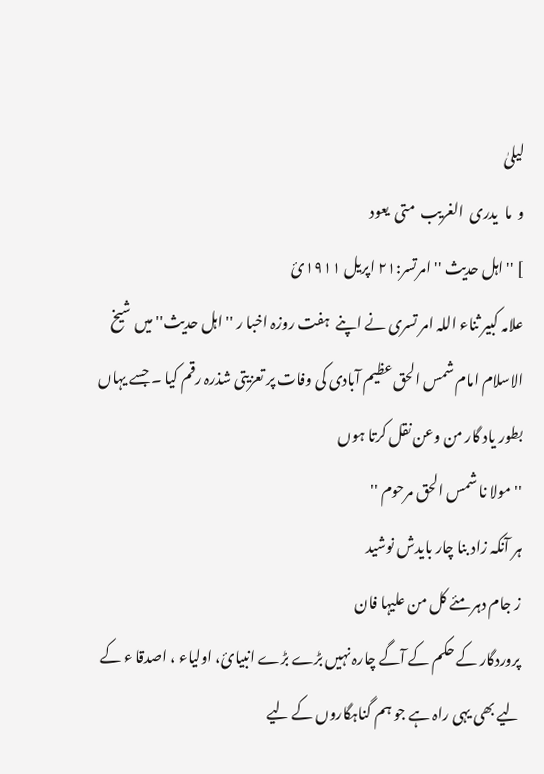لیلیٰ
و  ما  یدری  الغریب  متی  یعود
] '' اہل حدیث '' امرتسر:٢١ اپریل ١٩١١ئ
علامہ کبیر ثناء اللہ امر تسری نے اپنے  ہفت روزہ اخبا ر '' اہل حدیث'' میں شیخ الاسلام امام شمس الحق عظیم آبادی کی وفات پر تعزیتی شذرہ رقم کیا ۔ جسے یہاں بطور یاد گار من وعن نقل کرتا ہوں
''مولا نا شمس الحق مرحوم ''
ہر آنکہ زاد بنا چار بایدش نوشید
ز جام دہر مئے کل من علیہا فان
پروردگار کے حکم کے آگے چارہ نہیں بڑے بڑے انبیائ، اولیاء ، اصدقا ء کے لیے بھی یہی راہ ہے جو ہم گناہگاروں کے لیے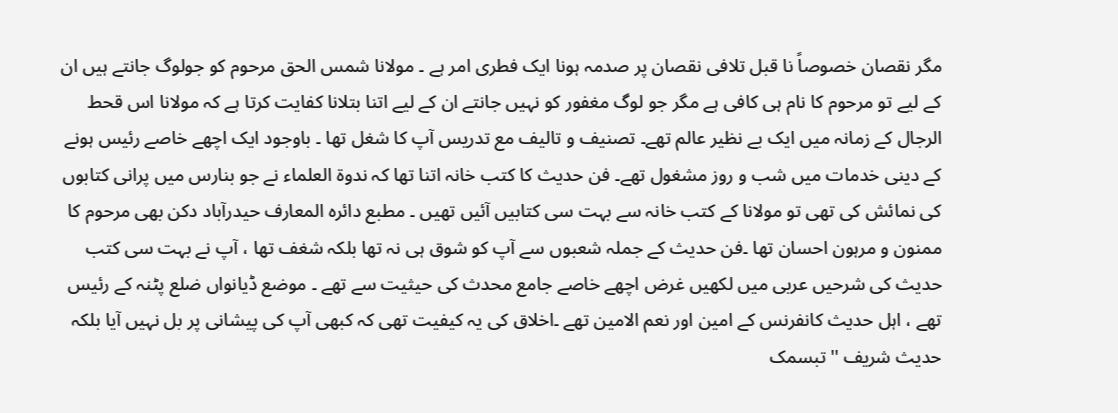مگر نقصان خصوصاً نا قبل تلافی نقصان پر صدمہ ہونا ایک فطری امر ہے ۔ مولانا شمس الحق مرحوم کو جولوگ جانتے ہیں ان کے لیے تو مرحوم کا نام ہی کافی ہے مگر جو لوگ مغفور کو نہیں جانتے ان کے لیے اتنا بتلانا کفایت کرتا ہے کہ مولانا اس قحط الرجال کے زمانہ میں ایک بے نظیر عالم تھے۔ تصنیف و تالیف مع تدریس آپ کا شغل تھا ۔ باوجود ایک اچھے خاصے رئیس ہونے کے دینی خدمات میں شب و روز مشغول تھے۔ فن حدیث کا کتب خانہ اتنا تھا کہ ندوة العلماء نے جو بنارس میں پرانی کتابوں کی نمائش کی تھی تو مولانا کے کتب خانہ سے بہت سی کتابیں آئیں تھیں ۔ مطبع دائرہ المعارف حیدرآباد دکن بھی مرحوم کا ممنون و مرہون احسان تھا ۔فن حدیث کے جملہ شعبوں سے آپ کو شوق ہی نہ تھا بلکہ شغف تھا ، آپ نے بہت سی کتب حدیث کی شرحیں عربی میں لکھیں غرض اچھے خاصے جامع محدث کی حیثیت سے تھے ۔ موضع ڈیانواں ضلع پٹنہ کے رئیس تھے ، اہل حدیث کانفرنس کے امین اور نعم الامین تھے ۔اخلاق کی یہ کیفیت تھی کہ کبھی آپ کی پیشانی پر بل نہیں آیا بلکہ حدیث شریف '' تبسمک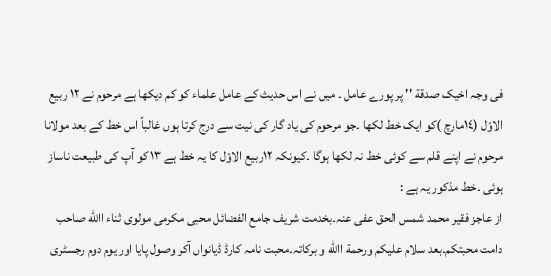فی وجہ اخیک صدقة '' پر پورے عامل ۔ میں نے اس حدیث کے عامل علماء کو کم دیکھا ہے مرحوم نے ١٢ ربیع الاوّل (١٤مارچ )کو ایک خط لکھا ۔جو مرحوم کی یاد گار کی نیت سے درج کرتا ہوں غالباً اس خط کے بعد مولانا مرحوم نے اپنے قلم سے کوئی خط نہ لکھا ہوگا ۔کیونکہ ١٢ربیع الاوّل کا یہ خط ہے ١٣ کو آپ کی طبیعت ناساز ہوئی ۔خط مذکور یہ ہے :
از عاجز فقیر محمد شمس الحق عفی عنہ۔بخدمت شریف جامع الفضائل محبی مکرمی مولوی ثناء االله صاحب دامت محبتکم۔بعد سلام علیکم ورحمة االله و برکاتہ۔محبت نامہ کارڈ ڈیانواں آکر وصول پایا اور یوم دوم رجسٹری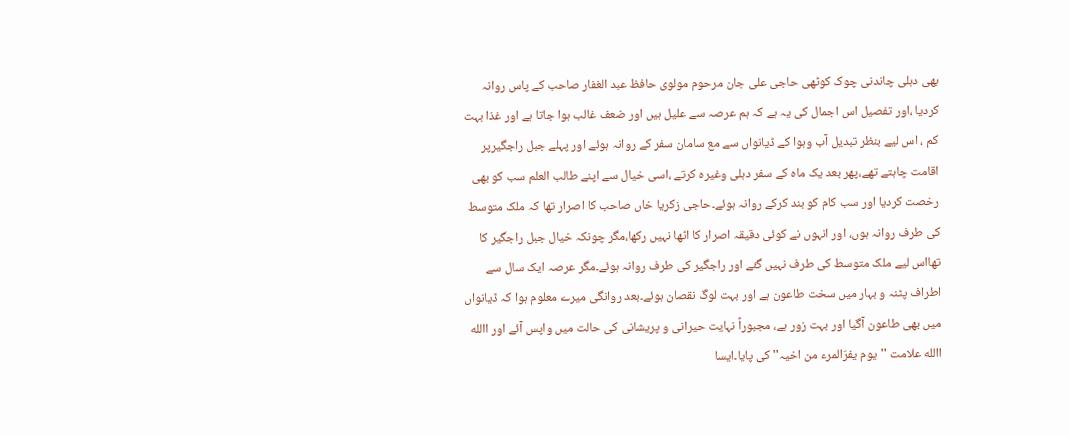بھی دہلی چاندنی چوک کوٹھی حاجی علی جان مرحوم مولوی حافظ عبد الغفار صاحب کے پاس روانہ کردیا ،اور تفصیل اس اجمال کی یہ ہے کہ ہم عرصہ سے علیل ہیں اور ضعف غالب ہوا جاتا ہے اور غذا بہت کم ، اس لیے بنظر تبدیل آب وہوا کے ڈیانواں سے مع سامان سفر کے روانہ ہوئے اور پہلے جبل راجگیرپر اقامت چاہتے تھے،پھر بعد یک ماہ کے سفر دہلی وغیرہ کرتے ،اسی خیال سے اپنے طالب العلم سب کو بھی رخصت کردیا اور سب کام کو بند کرکے روانہ ہوئے۔حاجی زکریا خاں صاحب کا اصرار تھا کہ ملک متوسط کی طرف روانہ ہوں، اور انہوں نے کوئی دقیقہ اصرار کا اٹھا نہیں رکھا،مگر چونکہ خیال جبل راجگیر کا تھااس لیے ملک متوسط کی طرف نہیں گئے اور راجگیر کی طرف روانہ ہوئے۔مگر عرصہ ایک سال سے اطراف پٹنہ و بہار میں سخت طاعون ہے اور بہت لوگ نقصان ہوئے۔بعد روانگی میرے معلوم ہوا کہ ڈیانواں میں بھی طاعون آگیا اور بہت زور ہے، مجبوراً نہایت حیرانی و پریشانی کی حالت میں واپس آئے اور االله االله علامت ''یوم یفرّالمرء من اخیہ''کی پایا۔ایسا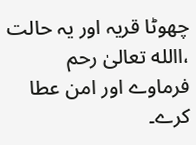چھوٹا قریہ اور یہ حالت ،االله تعالیٰ رحم فرماوے اور امن عطا کرے۔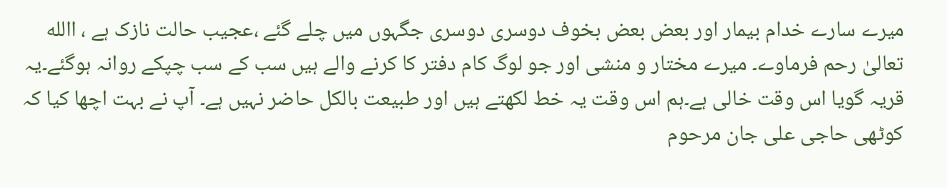میرے سارے خدام بیمار اور بعض بعض بخوف دوسری دوسری جگہوں میں چلے گئے ،عجیب حالت نازک ہے ، االله تعالیٰ رحم فرماوے۔ میرے مختار و منشی اور جو لوگ کام دفتر کا کرنے والے ہیں سب کے سب چپکے روانہ ہوگئے۔یہ قریہ گویا اس وقت خالی ہے۔ہم اس وقت یہ خط لکھتے ہیں اور طبیعت بالکل حاضر نہیں ہے۔ آپ نے بہت اچھا کیا کہ کوٹھی حاجی علی جان مرحوم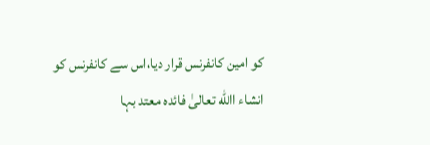کو امین کانفرنس قرار دیا،اس سے کانفرنس کو انشاء االله تعالیٰ فائدہ معتد بہا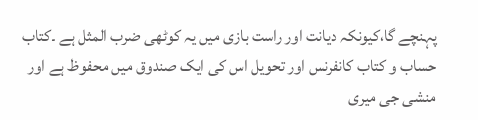پہنچے گا،کیونکہ دیانت اور راست بازی میں یہ کوٹھی ضرب المثل ہے ۔کتاب حساب و کتاب کانفرنس اور تحویل اس کی ایک صندوق میں محفوظ ہے اور منشی جی میری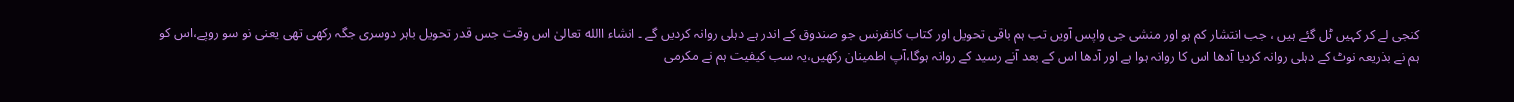کنجی لے کر کہیں ٹل گئے ہیں ، جب انتشار کم ہو اور منشی جی واپس آویں تب ہم باقی تحویل اور کتاب کانفرنس جو صندوق کے اندر ہے دہلی روانہ کردیں گے ۔ انشاء االله تعالیٰ اس وقت جس قدر تحویل باہر دوسری جگہ رکھی تھی یعنی نو سو روپے،اس کو ہم نے بذریعہ نوٹ کے دہلی روانہ کردیا آدھا اس کا روانہ ہوا ہے اور آدھا اس کے بعد آنے رسید کے روانہ ہوگا،آپ اطمینان رکھیں،یہ سب کیفیت ہم نے مکرمی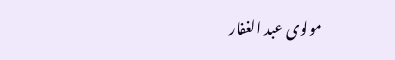مولوی عبد الغفار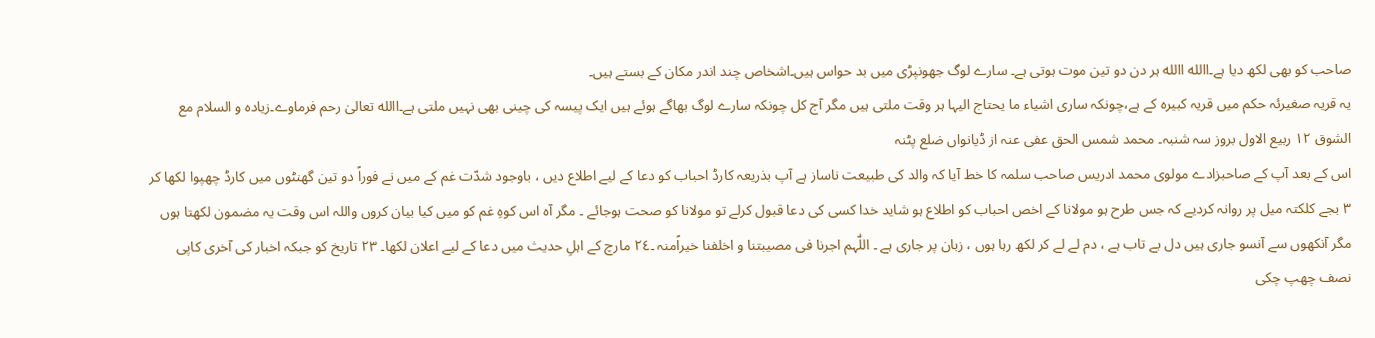صاحب کو بھی لکھ دیا ہے۔االله االله ہر دن دو تین موت ہوتی ہے۔ سارے لوگ جھونپڑی میں بد حواس ہیں۔اشخاص چند اندر مکان کے بستے ہیں۔
یہ قریہ صغیرئہ حکم میں قریہ کبیرہ کے ہے،چونکہ ساری اشیاء ما یحتاج الیہا ہر وقت ملتی ہیں مگر آج کل چونکہ سارے لوگ بھاگے ہوئے ہیں ایک پیسہ کی چینی بھی نہیں ملتی ہے۔االله تعالیٰ رحم فرماوے۔زیادہ و السلام مع الشوق ١٢ ربیع الاول بروز سہ شنبہ۔ محمد شمس الحق عفی عنہ از ڈیانواں ضلع پٹنہ
اس کے بعد آپ کے صاحبزادے مولوی محمد ادریس صاحب سلمہ کا خط آیا کہ والد کی طبیعت ناساز ہے آپ بذریعہ کارڈ احباب کو دعا کے لیے اطلاع دیں ، باوجود شدّت غم کے میں نے فوراً دو تین گھنٹوں میں کارڈ چھپوا لکھا کر ٣ بجے کلکتہ میل پر روانہ کردیے کہ جس طرح ہو مولانا کے اخص احباب کو اطلاع ہو شاید خدا کسی کی دعا قبول کرلے تو مولانا کو صحت ہوجائے ۔ مگر آہ اس کوہِ غم کو میں کیا بیان کروں واللہ اس وقت یہ مضمون لکھتا ہوں مگر آنکھوں سے آنسو جاری ہیں دل بے تاب ہے ، دم لے لے کر لکھ رہا ہوں ، زبان پر جاری ہے ۔ اللّٰہم اجرنا فی مصیبتنا و اخلفنا خیراًمنہ ۔٢٤ مارچ کے اہلِ حدیث میں دعا کے لیے اعلان لکھا۔ ٢٣ تاریخ کو جبکہ اخبار کی آخری کاپی نصف چھپ چکی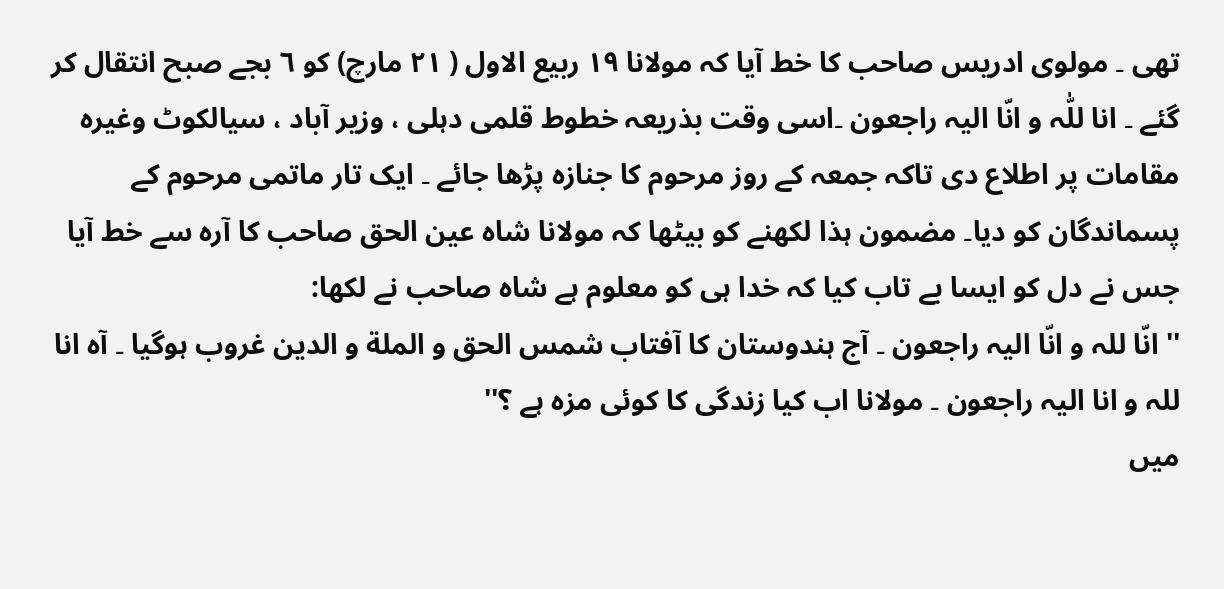تھی ۔ مولوی ادریس صاحب کا خط آیا کہ مولانا ١٩ ربیع الاول ( ٢١ مارچ) کو ٦ بجے صبح انتقال کر گئے ۔ انا للّٰہ و انّا الیہ راجعون ۔اسی وقت بذریعہ خطوط قلمی دہلی ، وزیر آباد ، سیالکوٹ وغیرہ مقامات پر اطلاع دی تاکہ جمعہ کے روز مرحوم کا جنازہ پڑھا جائے ۔ ایک تار ماتمی مرحوم کے پسماندگان کو دیا۔ مضمون ہذا لکھنے کو بیٹھا کہ مولانا شاہ عین الحق صاحب کا آرہ سے خط آیا جس نے دل کو ایسا بے تاب کیا کہ خدا ہی کو معلوم ہے شاہ صاحب نے لکھا:
'' انّا للہ و انّا الیہ راجعون ۔ آج ہندوستان کا آفتاب شمس الحق و الملة و الدین غروب ہوگیا ۔ آہ انا للہ و انا الیہ راجعون ۔ مولانا اب کیا زندگی کا کوئی مزہ ہے ؟''
میں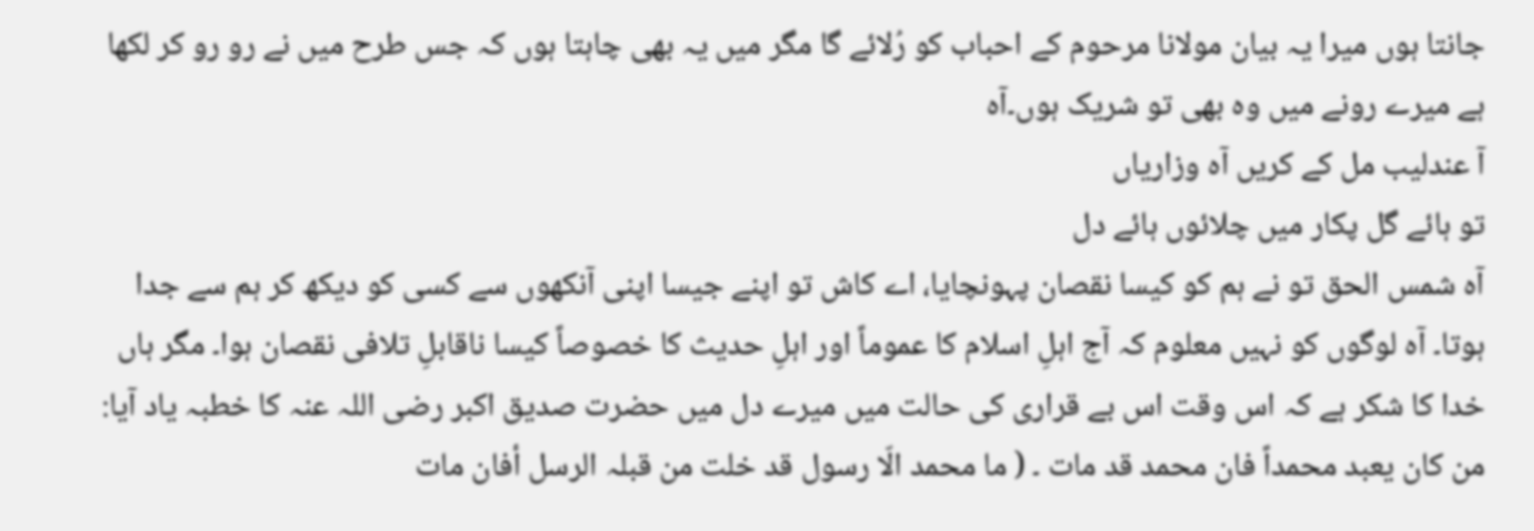جانتا ہوں میرا یہ بیان مولانا مرحوم کے احباب کو رُلائے گا مگر میں یہ بھی چاہتا ہوں کہ جس طرح میں نے رو رو کر لکھا ہے میرے رونے میں وہ بھی تو شریک ہوں۔آہ
آ عندلیب مل کے کریں آہ وزاریاں
تو ہائے گل پکار میں چلائوں ہائے دل
آہ شمس الحق تو نے ہم کو کیسا نقصان پہونچایا، اے کاش تو اپنے جیسا اپنی آنکھوں سے کسی کو دیکھ کر ہم سے جدا ہوتا۔ آہ لوگوں کو نہیں معلوم کہ آج اہلِ اسلام کا عموماً اور اہلِ حدیث کا خصوصاً کیسا ناقابلِ تلافی نقصان ہوا۔ مگر ہاں خدا کا شکر ہے کہ اس وقت اس بے قراری کی حالت میں میرے دل میں حضرت صدیق اکبر رضی اللہ عنہ کا خطبہ یاد آیا:  من کان یعبد محمداً فان محمد قد مات ۔ ( ما محمد الّا رسول قد خلت من قبلہ الرسل أفان مات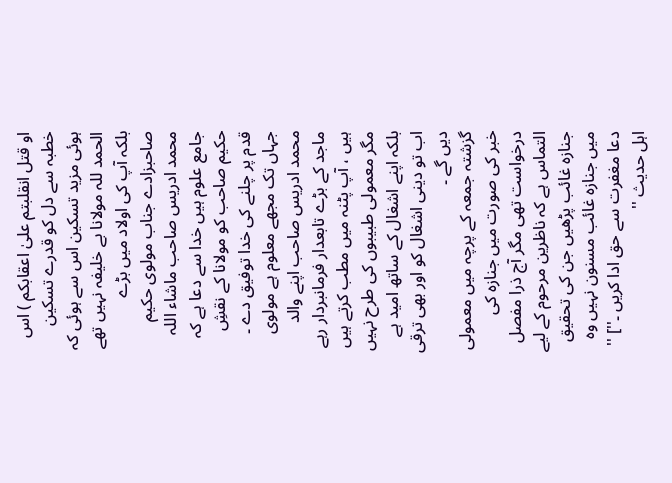او قتل انقلبتم علیٰ اعقابکم ) اس خطبہ سے دل کو قدرے تسکین ہوئی مزید تسکین اس سے ہوئی کہ الحمد للہ مولانا بے خلیفہ نہیں تھے بلکہ آپ کی اولاد میں بڑے صاحبزادے جناب مولوی حکیم محمد ادریس صاحب ماشاء اللہ جامع علوم ہیں خدا سے دعا ہے کہ حکیم صاحب کو مولانا کے نقشِ قدم پر چلنے کی خدا توفیق دے ۔ جہاں تک مجھے معلوم ہے مولوی محمد ادریس صاحب اپنے والد ماجد کے بڑے تابعدار فرمانبردار رہے ہیں ، آپ پٹنہ میں مطب کرتے ہیں مگر معمولی طبیبوں کی طرح نہیں بلکہ اپنے اشغال کے ساتھ امید ہے اب تو دینی اشغال کو اور بھی ترقی دیں گے ۔
گزشتہ جمعہ کے پرچہ میں معمولی خبر کی صورت میں جنازہ کی درخواست تھی مگر آج ذرا مفصل التماس ہے کہ ناظرین مرحوم کے لیے جنازہ غائب پڑھیں جن کی تحقیق میں جنازہ غائب مسنون نہیں وہ دعا مغفرت سے حق ادا کریں ۔''] '' اہل حدیث ''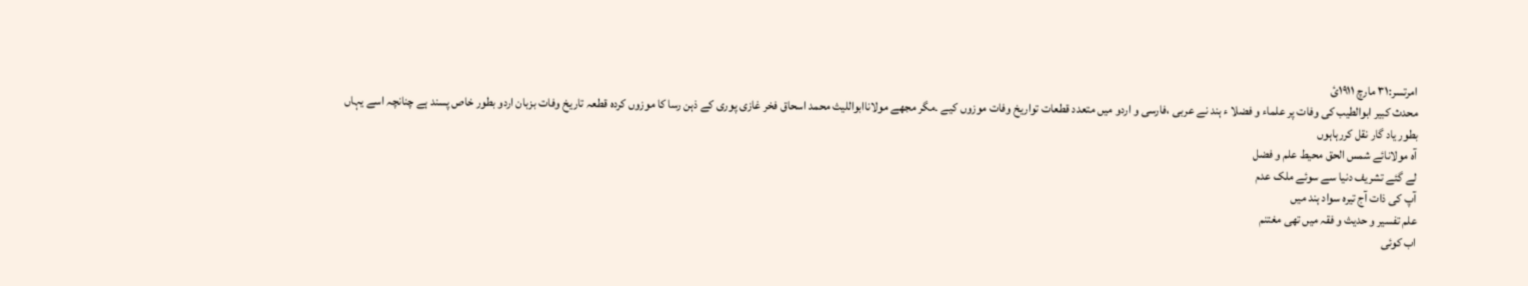امرتسر:٣١ مارچ ١٩١١ئ
محدث کبیر ابوالطیب کی وفات پر علماء و فضلا ء ہند نے عربی ،فارسی و اردو میں متعدد قطعات تواریخ وفات موزوں کیے ۔مگر مجھے مولاناابواللیث محمد اسحاق فخر غازی پوری کے ذہن رسا کا موزوں کردہ قطعہ تاریخ وفات بزبان اردو بطور خاص پسند ہے چنانچہ اسے یہاں بطور یاد گار نقل کررہاہوں
آہ مولانائے شمس الحق محیط علم و فضل
لے گئے تشریف دنیا سے سوئے ملک عدم
آپ کی ذات آج تیرہ سواد ہند میں
علم تفسیر و حدیث و فقہ میں تھی مغتنم
اب کوئی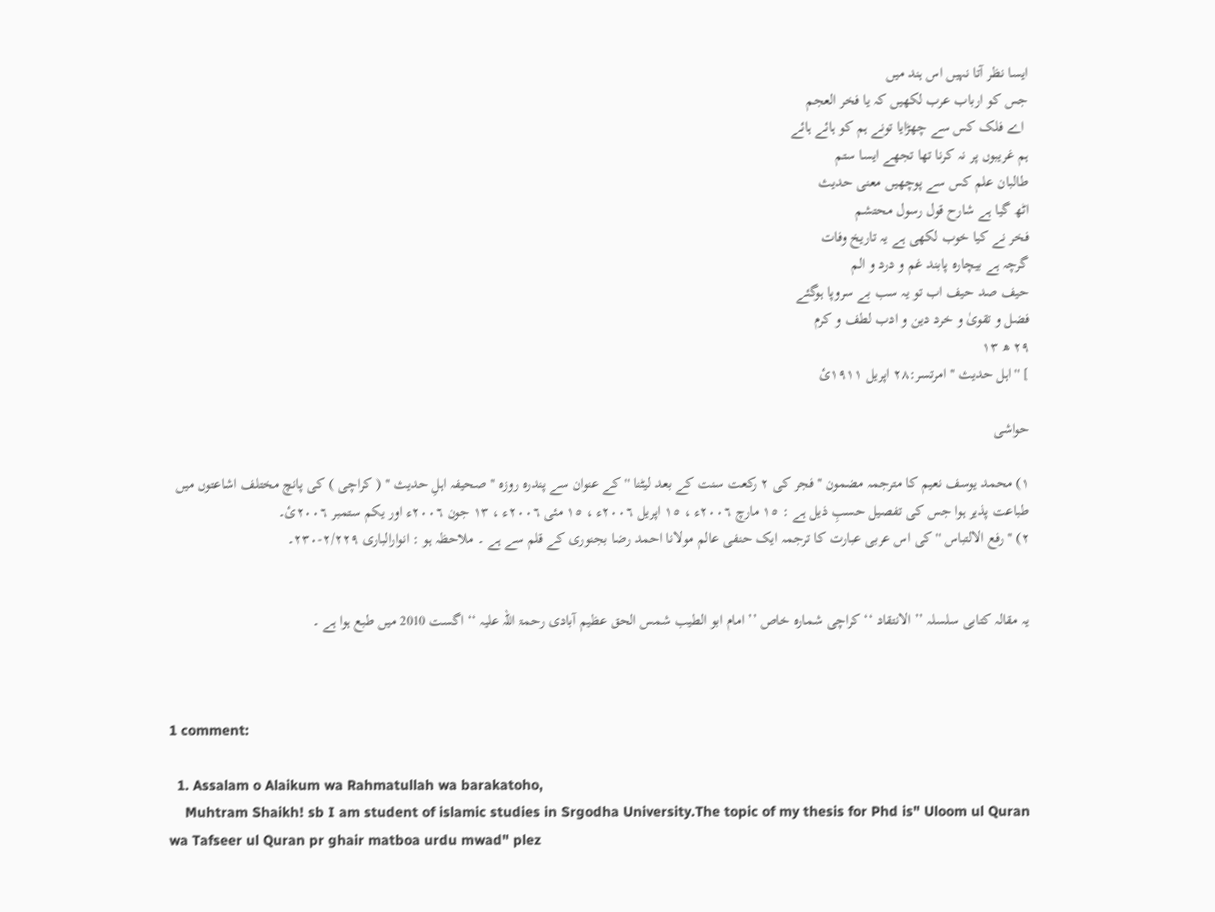ایسا نظر آتا نہیں اس ہند میں
جس کو ارباب عرب لکھیں کہ یا فخر العجم
 اے فلک کس سے چھڑایا تونے ہم کو ہائے ہائے
ہم غریبوں پر نہ کرنا تھا تجھے ایسا ستم
طالبان علم کس سے پوچھیں معنی حدیث
اٹھ گیا ہے شارح قول رسول محتشم
فخر نے کیا خوب لکھی ہے یہ تاریخ وفات
گرچہ ہے بیچارہ پابند غم و درد و الم
حیف صد حیف اب تو یہ سب بے سروپا ہوگئے
فضل و تقویٰ و خرد دین و ادب لطف و کرم
٢٩ ھ ١٣
] '' اہل حدیث '' امرتسر:٢٨ اپریل ١٩١١ئ

حواشی

١) محمد یوسف نعیم کا مترجمہ مضمون '' فجر کی ٢ رکعت سنت کے بعد لیٹنا '' کے عنوان سے پندرہ روزہ '' صحیفہ اہلِ حدیث '' ( کراچی ) کی پانچ مختلف اشاعتوں میں طباعت پذیر ہوا جس کی تفصیل حسبِ ذیل ہے : ١٥ مارچ ٢٠٠٦ء ، ١٥ اپریل ٢٠٠٦ء ، ١٥ مئی ٢٠٠٦ء ، ١٣ جون ٢٠٠٦ء اور یکم ستمبر ٢٠٠٦ئ۔
٢) '' رفع الالتباس '' کی اس عربی عبارت کا ترجمہ ایک حنفی عالم مولانا احمد رضا بجنوری کے قلم سے ہے ۔ ملاحظہ ہو : انوارالباری ٢/٢٢٩-٢٣٠۔


یہ مقالہ کتابی سلسلہ ’’ الانتقاد ‘‘ کراچی شمارہ خاص ’’ امام ابو الطیب شمس الحق عظیم آبادی رحمۃ اللہ علیہ ‘‘ اگست 2010 میں طبع ہوا ہے ۔



1 comment:

  1. Assalam o Alaikum wa Rahmatullah wa barakatoho,
    Muhtram Shaikh! sb I am student of islamic studies in Srgodha University.The topic of my thesis for Phd is" Uloom ul Quran wa Tafseer ul Quran pr ghair matboa urdu mwad" plez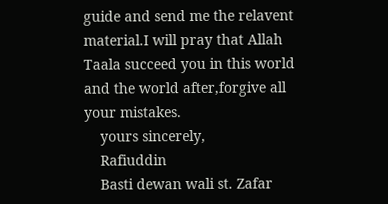guide and send me the relavent material.I will pray that Allah Taala succeed you in this world and the world after,forgive all your mistakes.
    yours sincerely,
    Rafiuddin
    Basti dewan wali st. Zafar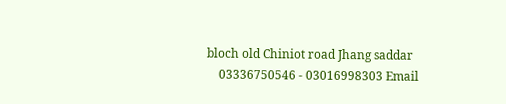bloch old Chiniot road Jhang saddar
    03336750546 - 03016998303 Email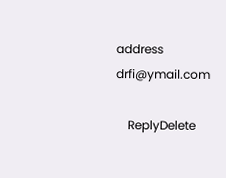address drfi@ymail.com

    ReplyDelete